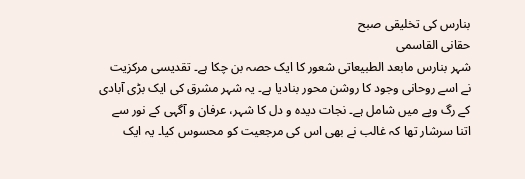بنارس کی تخلیقی صبح
حقانی القاسمی
شہر بنارس مابعد الطبیعاتی شعور کا ایک حصہ بن چکا ہے۔ تقدیسی مرکزیت نے اسے روحانی وجود کا روشن محور بنادیا ہے۔ یہ شہر مشرق کی ایک بڑی آبادی کے رگ وپے میں شامل ہے۔ نجات دیدہ و دل کا شہر، عرفان و آگہی کے نور سے اتنا سرشار تھا کہ غالب نے بھی اس کی مرجعیت کو محسوس کیا۔ یہ ایک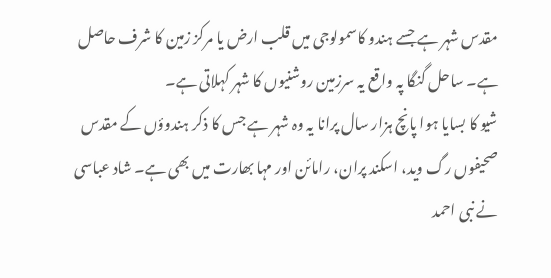مقدس شہر ہے جسے ہندو کاسمولوجی میں قلب ارض یا مرکز زمین کا شرف حاصل ہے۔ ساحل گنگا پہ واقع یہ سرزمین روشنیوں کا شہر کہلاتی ہے۔
شیو کا بسایا ہوا پانچ ہزار سال پرانا یہ وہ شہر ہے جس کا ذکر ہندوؤں کے مقدس صحیفوں رگ وید، اسکند پران، رامائن اور مہا بھارت میں بھی ہے۔ شاد عباسی نے نبی احمد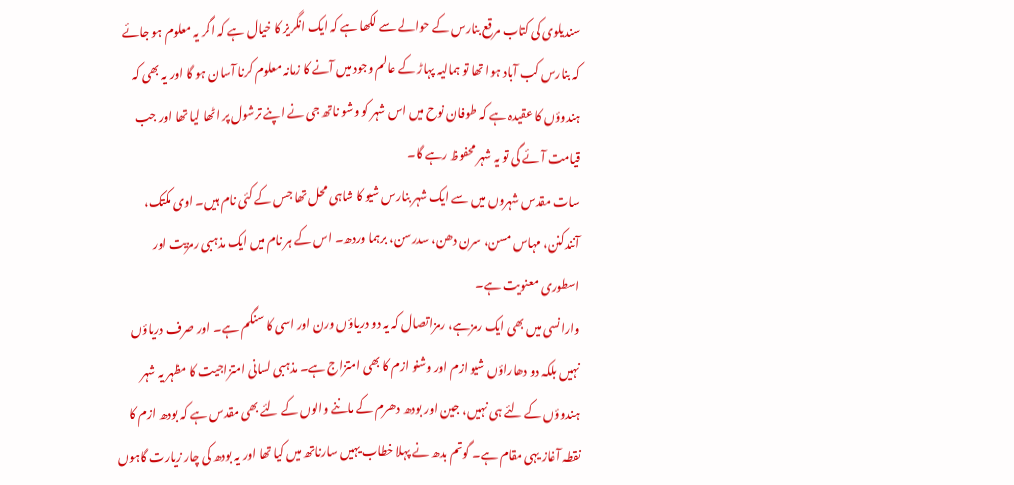سندیلوی کی کتاب مرقع بنارس کے حوالے سے لکھا ہے کہ ایک انگریز کا خیال ہے کہ اگر یہ معلوم ہو جائے کہ بنارس کب آباد ہوا تھا تو ہمالیہ پہاڑ کے عالم وجود میں آنے کا زمانہ معلوم کرنا آسان ہو گا اور یہ بھی کہ ہندوؤں کا عقیدہ ہے کہ طوفان نوح میں اس شہر کو وشو ناتھ جی نے اپنے ترشول پر اٹھا لیا تھا اور جب قیامت آئے گی تو یہ شہر محفوظ رہے گا۔
سات مقدس شہروں میں سے ایک شہر بنارس شیو کا شاہی محل تھا جس کے کئی نام ہیں۔ اوی مکتک، آنندکنن، مہاس مسن، سرن دھن، سدرسن، برہما وردھ۔ اس کے ہر نام میں ایک مذہبی رمزیت اور اسطوری معنویت ہے۔
وارانسی میں بھی ایک رمزہے، رمزاتصال کہ یہ دو دریاؤں ورن اور اسی کا سنگم ہے۔ اور صرف دریاؤں نہیں بلکہ دو دھاراؤں شیو ازم اور وشنو ازم کا بھی امتزاج ہے۔ مذہبی لسانی امتزاجیت کا مظہر یہ شہر ہندوؤں کے لئے ہی نہیں، جین اور بودھ دھرم کے ماننے والوں کے لئے بھی مقدس ہے کہ بودھ ازم کا نقطہ آغاز یہی مقام ہے۔ گوتم بدھ نے پہلا خطاب یہیں سارناتھ میں کیا تھا اور یہ بودھ کی چار زیارت گاہوں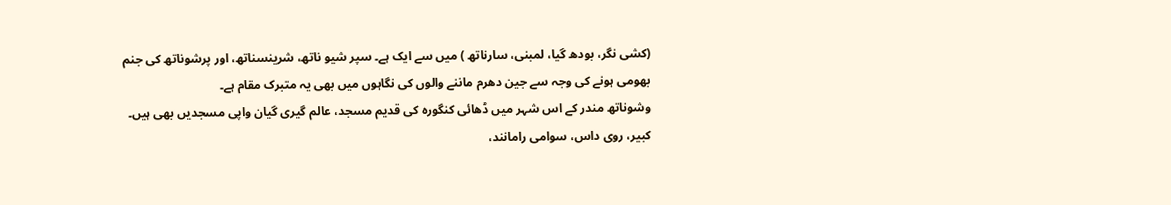(کشی نگر، بودھ گیا، لمبنی، سارناتھ ) میں سے ایک ہے۔ سپر شیو ناتھ، شرینسناتھ، اور پرشوناتھ کی جنم بھومی ہونے کی وجہ سے جین دھرم ماننے والوں کی نگاہوں میں بھی یہ متبرک مقام ہے۔
وشوناتھ مندر کے اس شہر میں ڈھائی کنگورہ کی قدیم مسجد، عالم گیری گیان واپی مسجدیں بھی ہیں۔
کبیر، روی داس، سوامی رامانند،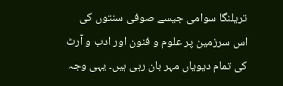تریلنگا سوامی جیسے صوفی سنتوں کی اس سرزمین پر علوم و فنون اور ادب و آرٹ کی تمام دیویاں مہر بان رہی ہیں۔ یہی وجہ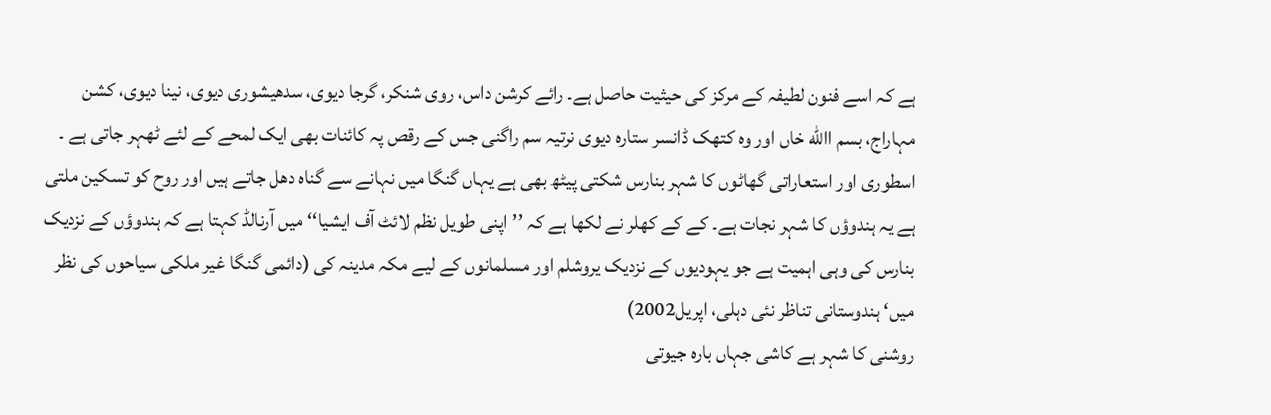ہے کہ اسے فنون لطیفہ کے مرکز کی حیثیت حاصل ہے۔ رائے کرشن داس، روی شنکر، گرجا دیوی، سدھیشوری دیوی، نینا دیوی، کشن مہاراج، بسم االله خاں اور وہ کتھک ڈانسر ستارہ دیوی نرتیہ سم راگنی جس کے رقص پہ کائنات بھی ایک لمحے کے لئے ٹھہر جاتی ہے ۔
اسطوری اور استعاراتی گھاٹوں کا شہر بنارس شکتی پیٹھ بھی ہے یہاں گنگا میں نہانے سے گناہ دھل جاتے ہیں اور روح کو تسکین ملتی ہے یہ ہندوؤں کا شہر نجات ہے۔ کے کے کھلر نے لکھا ہے کہ ’’اپنی طویل نظم لائٹ آف ایشیا‘‘ میں آرنالڈ کہتا ہے کہ ہندوؤں کے نزدیک بنارس کی وہی اہمیت ہے جو یہودیوں کے نزدیک یروشلم اور مسلمانوں کے لیے مکہ مدینہ کی (دائمی گنگا غیر ملکی سیاحوں کی نظر میں‘ ہندوستانی تناظر نئی دہلی، اپریل2002)
روشنی کا شہر ہے کاشی جہاں بارہ جیوتی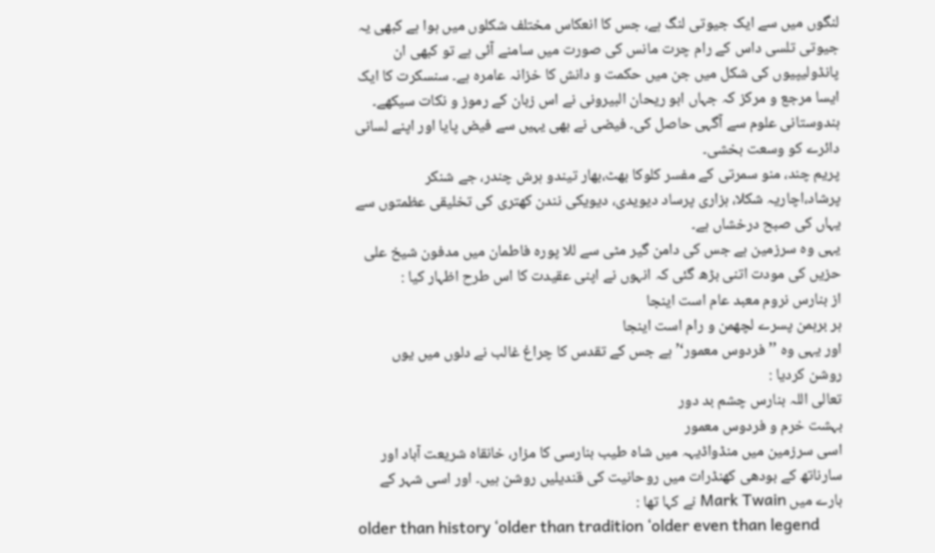لنگوں میں سے ایک جیوتی لنگ ہے، جس کا انعکاس مختلف شکلوں میں ہوا ہے کبھی یہ جیوتی تلسی داس کے رام چرت مانس کی صورت میں سامنے آئی ہے تو کبھی ان پانڈولیپیوں کی شکل میں جن میں حکمت و دانش کا خزانہ عامرہ ہے۔ سنسکرت کا ایک ایسا مرجع و مرکز کہ جہاں ابو ریحان البیرونی نے اس زبان کے رموز و نکات سیکھے۔ ہندوستانی علوم سے آگہی حاصل کی۔ فیضی نے بھی یہیں سے فیض پایا اور اپنے لسانی دائرے کو وسعت بخشی۔
پریم چند، منو سمرتی کے مفسر کلوکا بھٹ،بھار تیندو ہرش چندر، جے شنکر پرشاد،اچاریہ شکلا، ہزاری پرساد دیویدی، دیویکی نندن کھتری کی تخلیقی عظمتوں سے یہاں کی صبح درخشاں ہے۔
یہی وہ سرزمین ہے جس کی دامن گیر مٹی سے للا پورہ فاطمان میں مدفون شیخ علی حزیں کی مودت اتنی بڑھ گئی کہ انہوں نے اپنی عقیدت کا اس طرح اظہار کیا :
از بنارس نروم معبد عام است اینجا
ہر برہمن پسرے لچھمن و رام است اینجا
اور یہی وہ ’’فردوس معمور‘’ ہے جس کے تقدس کا چراغ غالب نے دلوں میں یوں روشن کردیا :
تعالی اللہ بنارس چشم بد دور
بہشت خرم و فردوس معمور
اسی سرزمین میں منڈواڈیہہ میں شاہ طیب بنارسی کا مزار، خانقاہ شریعت آباد اور سارناتھ کے بودھی کھنڈرات میں روحانیت کی قندیلیں روشن ہیں۔ اور اسی شہر کے بارے میں Mark Twain نے کہا تھا :
older than history ‘older than tradition ‘older even than legend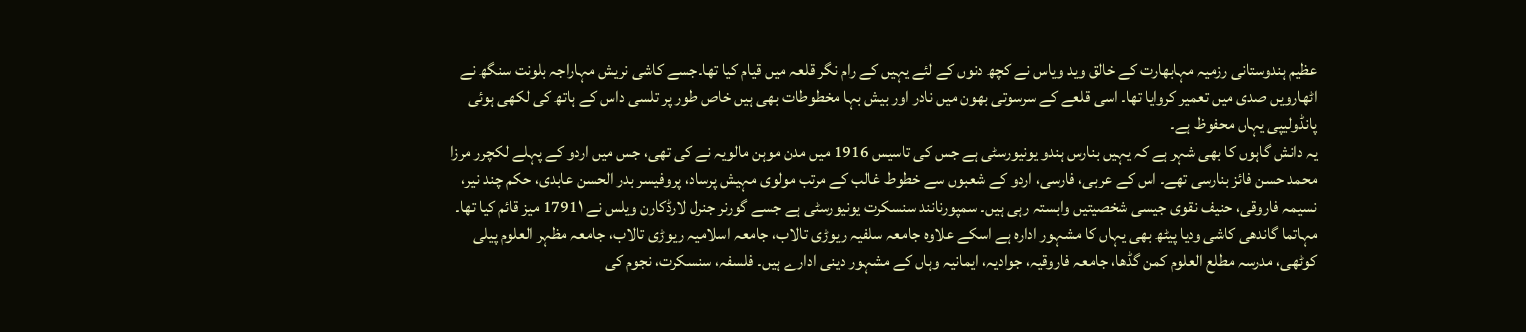عظیم ہندوستانی رزمیہ مہابھارت کے خالق وید ویاس نے کچھ دنوں کے لئے یہیں کے رام نگر قلعہ میں قیام کیا تھا۔جسے کاشی نریش مہاراجہ بلونت سنگھ نے اٹھارویں صدی میں تعمیر کروایا تھا۔ اسی قلعے کے سرسوتی بھون میں نادر اور بیش بہا مخطوطات بھی ہیں خاص طور پر تلسی داس کے ہاتھ کی لکھی ہوئی پانڈولیپی یہاں محفوظ ہے۔
یہ دانش گاہوں کا بھی شہر ہے کہ یہیں بنارس ہندو یونیورسٹی ہے جس کی تاسیس 1916 میں مدن موہن مالویہ نے کی تھی، جس میں اردو کے پہلے لکچرر مرزا محمد حسن فائز بنارسی تھے۔ اس کے عربی، فارسی، اردو کے شعبوں سے خطوط غالب کے مرتب مولوی مہیش پرساد، پروفیسر بدر الحسن عابدی، حکم چند نیر، نسیمہ فاروقی، حنیف نقوی جیسی شخصیتیں وابستہ رہی ہیں۔ سمپورنانند سنسکرت یونیورسٹی ہے جسے گورنر جنرل لارڈکارن ویلس نے 1791۱ میز قائم کیا تھا۔ مہاتما گاندھی کاشی ودیا پیٹھ بھی یہاں کا مشہور ادارہ ہے اسکے علاوہ جامعہ سلفیہ ریوڑی تالاب، جامعہ اسلامیہ ریوڑی تالاب، جامعہ مظہر العلوم پیلی کوٹھی، مدرسہ مطلع العلوم کمن گڈھا، جامعہ فاروقیہ، جوادیہ، ایمانیہ وہاں کے مشہور دینی ادارے ہیں۔ فلسفہ، سنسکرت، نجوم کی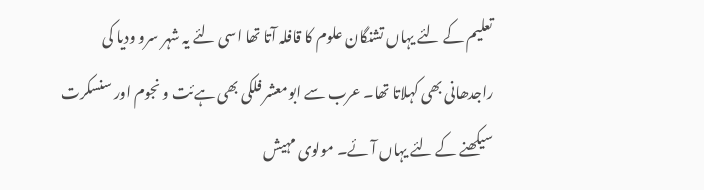تعلیم کے لئے یہاں تشنگان علوم کا قافلہ آتا تھا اسی لئے یہ شہر سرو ودیا کی راجدھانی بھی کہلاتا تھا۔ عرب سے ابومعشر فلکی بھی ہےئت و نجوم اور سنسکرت سیکھنے کے لئے یہاں آئے۔ مولوی مہیش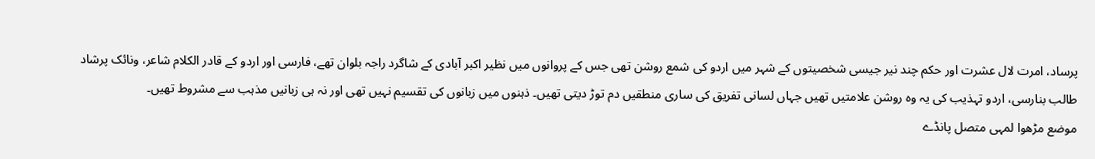پرساد، امرت لال عشرت اور حکم چند نیر جیسی شخصیتوں کے شہر میں اردو کی شمع روشن تھی جس کے پروانوں میں نظیر اکبر آبادی کے شاگرد راجہ بلوان تھے، فارسی اور اردو کے قادر الکلام شاعر، ونائک پرشاد طالب بنارسی، اردو تہذیب کی یہ وہ روشن علامتیں تھیں جہاں لسانی تفریق کی ساری منطقیں دم توڑ دیتی تھیں۔ ذہنوں میں زبانوں کی تقسیم نہیں تھی اور نہ ہی زبانیں مذہب سے مشروط تھیں۔
موضع مڑھوا لمہی متصل پانڈے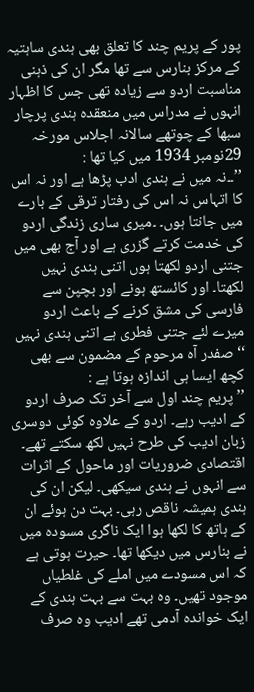پور کے پریم چند کا تعلق بھی ہندی ساہتیہ کے مرکز بنارس سے تھا مگر ان کی ذہنی مناسبت اردو سے زیادہ تھی جس کا اظہار انہوں نے مدراس میں منعقدہ ہندی پرچار سبھا کے چوتھے سالانہ اجلاس مورخہ 29نومبر 1934 میں کیا تھا :
’’۔۔نہ میں نے ہندی ادب پڑھا ہے اور نہ اس کا اتہاس نہ اس کی رفتار ترقی کے بارے میں جانتا ہوں۔ ۔میری ساری زندگی اردو کی خدمت کرتے گزری ہے اور آج بھی میں جتنی اردو لکھتا ہوں اتنی ہندی نہیں لکھتا۔ اور کائستھ ہونے اور بچپن سے فارسی کی مشق کرنے کے باعث اردو میرے لئے جتنی فطری ہے اتنی ہندی نہیں ‘‘ صفدر آہ مرحوم کے مضمون سے بھی کچھ ایسا ہی اندازہ ہوتا ہے :
’’پریم چند اول سے آخر تک صرف اردو کے ادیب رہے۔ اردو کے علاوہ کوئی دوسری زبان ادیب کی طرح نہیں لکھ سکتے تھے۔ اقتصادی ضروریات اور ماحول کے اثرات سے انہوں نے ہندی سیکھی۔ لیکن ان کی ہندی ہمیشہ ناقص رہی۔ بہت دن ہوئے ان کے ہاتھ کا لکھا ہوا ایک ناگری مسودہ میں نے بنارس میں دیکھا تھا۔ حیرت ہوتی ہے کہ اس مسودے میں املے کی غلطیاں موجود تھیں۔ وہ بہت سے بہت ہندی کے ایک خواندہ آدمی تھے ادیب وہ صرف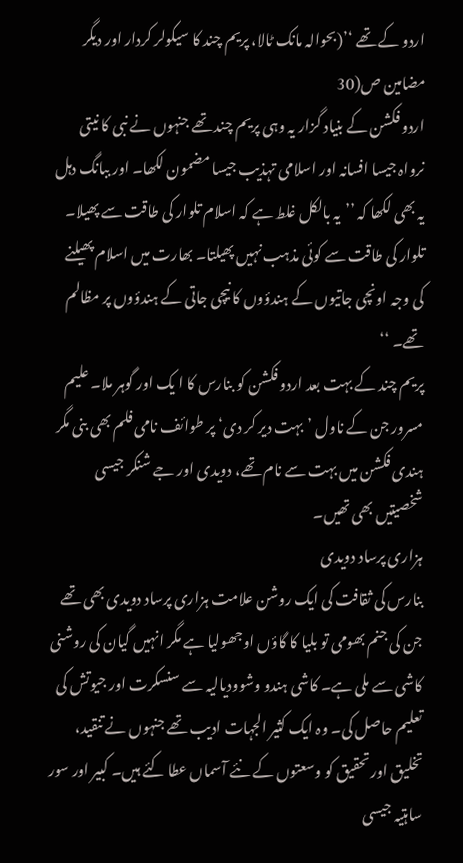اردو کے تھے ‘’(بحوالہ مانک ٹالا، پریم چند کا سیکولر کردار اور دیگر مضامین ص(30
اردو فکشن کے بنیاد گزار یہ وہی پریم چند تھے جنہوں نے نبی کا نیتی نرواہ جیسا افسانہ اور اسلامی تہذیب جیسا مضمون لکھا۔ اور ببانگ دہل یہ بھی لکھا کہ ’’یہ بالکل غلط ہے کہ اسلام تلوار کی طاقت سے پھیلا۔ تلوار کی طاقت سے کوئی مذہب نہیں پھیلتا۔ بھارت میں اسلام پھیلنے کی وجہ اونچی جاتیوں کے ہندؤوں کا نیچی جاتی کے ہندؤوں پر مظالم تھے۔ ‘‘
پریم چند کے بہت بعد اردو فکشن کو بنارس کا ا یک اور گوہر ملا۔ علیم مسرور جن کے ناول ’بہت دیر کر دی‘ پر طوائف نامی فلم بھی بنی مگر ہندی فکشن میں بہت سے نام تھے، دویدی اور جے شنکر جیسی شخصیتیں بھی تھیں۔
ہزاری پرساد دویدی
بنارس کی ثقافت کی ایک روشن علامت ہزاری پرساد دویدی بھی تھے جن کی جنم بھومی تو بلیا کا گاؤں اوجھولیا ہے مگر انہیں گیان کی روشنی کاشی سے ملی ہے۔ کاشی ہندو وشوودیالیہ سے سنسکرت اور جیوتش کی تعلیم حاصل کی۔ وہ ایک کثیر الجہات ادیب تھے جنہوں نے تنقید، تخلیق اور تحقیق کو وسعتوں کے نئے آسماں عطا کئے ہیں۔ کبیر اور سور ساہتیہ جیسی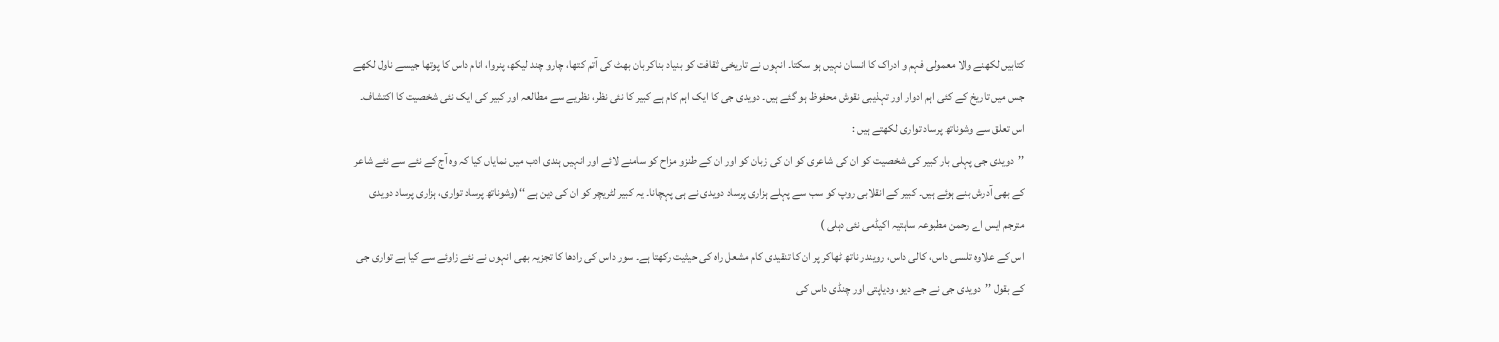کتابیں لکھنے والا معمولی فہم و ادراک کا انسان نہیں ہو سکتا۔ انہوں نے تاریخی ثقافت کو بنیاد بناکر بان بھٹ کی آتم کتھا، چارو چند لیکھ، پنروا، انام داس کا پوتھا جیسے ناول لکھے جس میں تاریخ کے کئی اہم ادوار اور تہذیبی نقوش محفوظ ہو گئے ہیں۔ دویدی جی کا ایک اہم کام ہے کبیر کا نئی نظر، نظریے سے مطالعہ اور کبیر کی ایک نئی شخصیت کا اکتشاف۔ اس تعلق سے وشوناتھ پرساد تواری لکھتے ہیں :
’’دویدی جی پہلی بار کبیر کی شخصیت کو ان کی شاعری کو ان کی زبان کو اور ان کے طنزو مزاح کو سامنے لائے اور انہیں ہندی ادب میں نمایاں کیا کہ وہ آج کے نئے سے نئے شاعر کے بھی آدرش بنے ہوئے ہیں۔ کبیر کے انقلابی روپ کو سب سے پہلے ہزاری پرساد دویدی نے ہی پہچانا۔ یہ کبیر لٹریچر کو ان کی دین ہے ‘‘(وشوناتھ پرساد تواری، ہزاری پرساد دویدی مترجم ایس اے رحمن مطبوعہ ساہتیہ اکیڈمی نئی دہلی )
اس کے علاوہ تلسی داس، کالی داس، رویندر ناتھ ٹھاکر پر ان کا تنقیدی کام مشعل راہ کی حیثیت رکھتا ہے۔ سور داس کی رادھا کا تجزیہ بھی انہوں نے نئے زاوئے سے کیا ہے تواری جی کے بقول ’’دویدی جی نے جے دیو، ودیاپتی اور چنڈی داس کی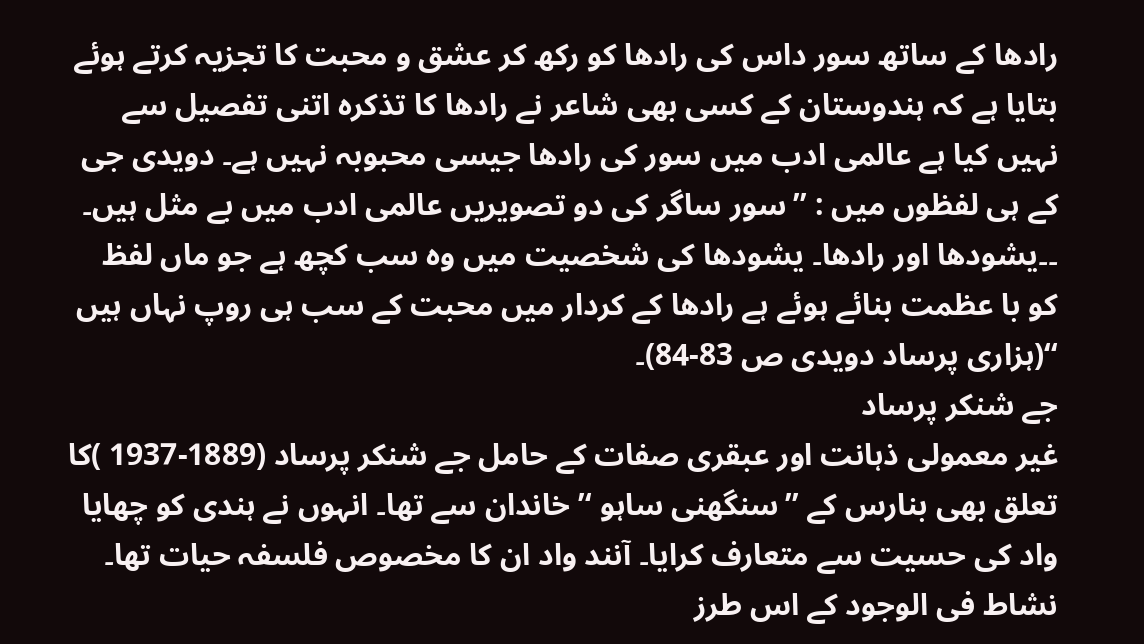رادھا کے ساتھ سور داس کی رادھا کو رکھ کر عشق و محبت کا تجزیہ کرتے ہوئے بتایا ہے کہ ہندوستان کے کسی بھی شاعر نے رادھا کا تذکرہ اتنی تفصیل سے نہیں کیا ہے عالمی ادب میں سور کی رادھا جیسی محبوبہ نہیں ہے۔ دویدی جی کے ہی لفظوں میں : ’’سور ساگر کی دو تصویریں عالمی ادب میں بے مثل ہیں۔ ۔۔یشودھا اور رادھا۔ یشودھا کی شخصیت میں وہ سب کچھ ہے جو ماں لفظ کو با عظمت بنائے ہوئے ہے رادھا کے کردار میں محبت کے سب ہی روپ نہاں ہیں ‘‘(ہزاری پرساد دویدی ص 83-84)۔
جے شنکر پرساد
غیر معمولی ذہانت اور عبقری صفات کے حامل جے شنکر پرساد (1889-1937 )کا تعلق بھی بنارس کے ’’سنگھنی ساہو ‘’خاندان سے تھا۔ انہوں نے ہندی کو چھایا واد کی حسیت سے متعارف کرایا۔ آنند واد ان کا مخصوص فلسفہ حیات تھا۔ نشاط فی الوجود کے اس طرز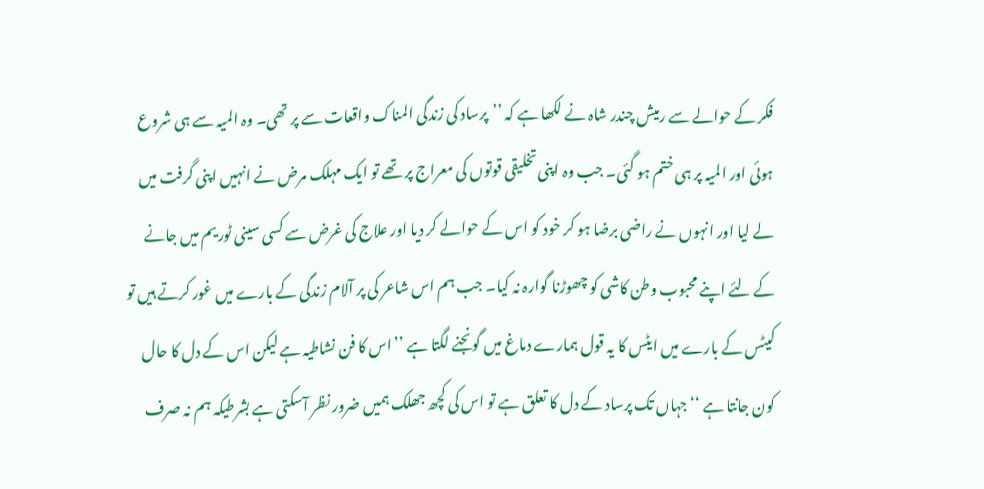فکر کے حوالے سے رمیش چندر شاہ نے لکھا ہے کہ ’’پرساد کی زندگی المناک واقعات سے پر تھی۔ وہ المیہ سے ہی شروع ہوئی اور المیہ پر ہی ختم ہو گئی۔ جب وہ اپنی تخلیقی قوتوں کی معراج پر تھے تو ایک مہلک مرض نے انہیں اپنی گرفت میں لے لیا اور انہوں نے راضی برضا ہو کر خود کو اس کے حوالے کر دیا اور علاج کی غرض سے کسی سینی ٹوریم میں جانے کے لئے اپنے محبوب وطن کاشی کو چھوڑنا گوارہ نہ کیا۔ جب ہم اس شاعر کی پر آلام زندگی کے بارے میں غور کرتے ہیں تو کیٹس کے بارے میں ایٹس کا یہ قول ہمارے دماغ میں گونجنے لگتا ہے ’’اس کا فن نشاطیہ ہے لیکن اس کے دل کا حال کون جانتا ہے ‘‘جہاں تک پرساد کے دل کا تعلق ہے تو اس کی کچھ جھلک ہمیں ضرور نظر آسکتی ہے بشرطیکہ ہم نہ صرف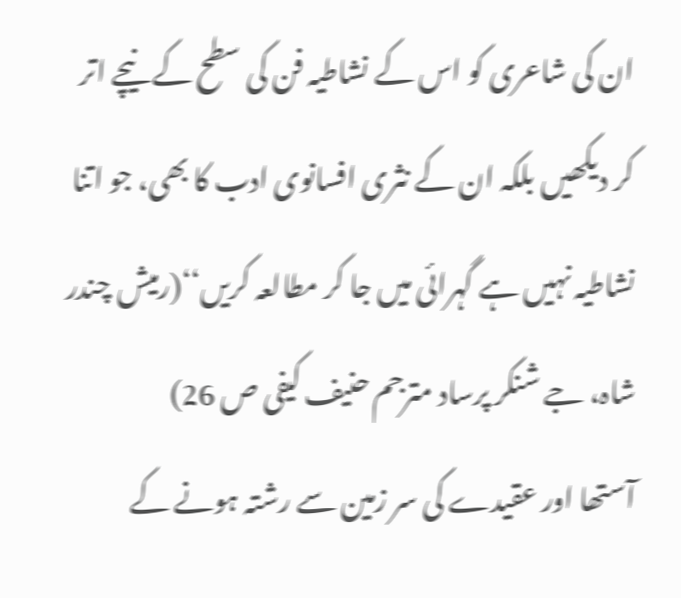ان کی شاعری کو اس کے نشاطیہ فن کی سطح کے نیچے اتر کر دیکھیں بلکہ ان کے نثری افسانوی ادب کا بھی، جو اتنا نشاطیہ نہیں ہے گہرائی میں جا کر مطالعہ کریں‘‘(رمیش چندر شاہ، جے شنکر پرساد مترجم حنیف کیفی ص 26)
آستھا اور عقیدے کی سر زمین سے رشتہ ہونے کے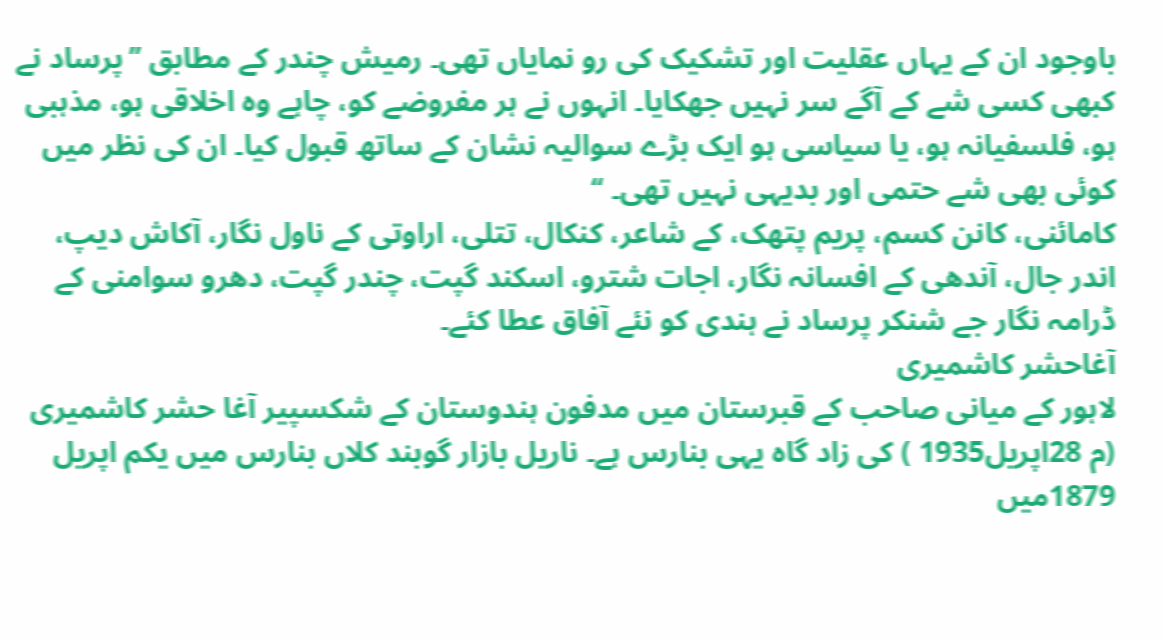باوجود ان کے یہاں عقلیت اور تشکیک کی رو نمایاں تھی۔ رمیش چندر کے مطابق ’’پرساد نے کبھی کسی شے کے آگے سر نہیں جھکایا۔ انہوں نے ہر مفروضے کو، چاہے وہ اخلاقی ہو، مذہبی ہو، فلسفیانہ ہو، یا سیاسی ہو ایک بڑے سوالیہ نشان کے ساتھ قبول کیا۔ ان کی نظر میں کوئی بھی شے حتمی اور بدیہی نہیں تھی۔ ‘‘
کامائنی، کانن کسم، پریم پتھک، کے شاعر، کنکال، تتلی، اراوتی کے ناول نگار، آکاش دیپ، اندر جال، آندھی کے افسانہ نگار، اجات شترو، اسکند گپت، چندر گپت، دھرو سوامنی کے ڈرامہ نگار جے شنکر پرساد نے ہندی کو نئے آفاق عطا کئے۔
آغاحشر کاشمیری
لاہور کے میانی صاحب کے قبرستان میں مدفون ہندوستان کے شکسپیر آغا حشر کاشمیری (م 28اپریل1935 ) کی زاد گاہ یہی بنارس ہے۔ ناریل بازار گوبند کلاں بنارس میں یکم اپریل 1879میں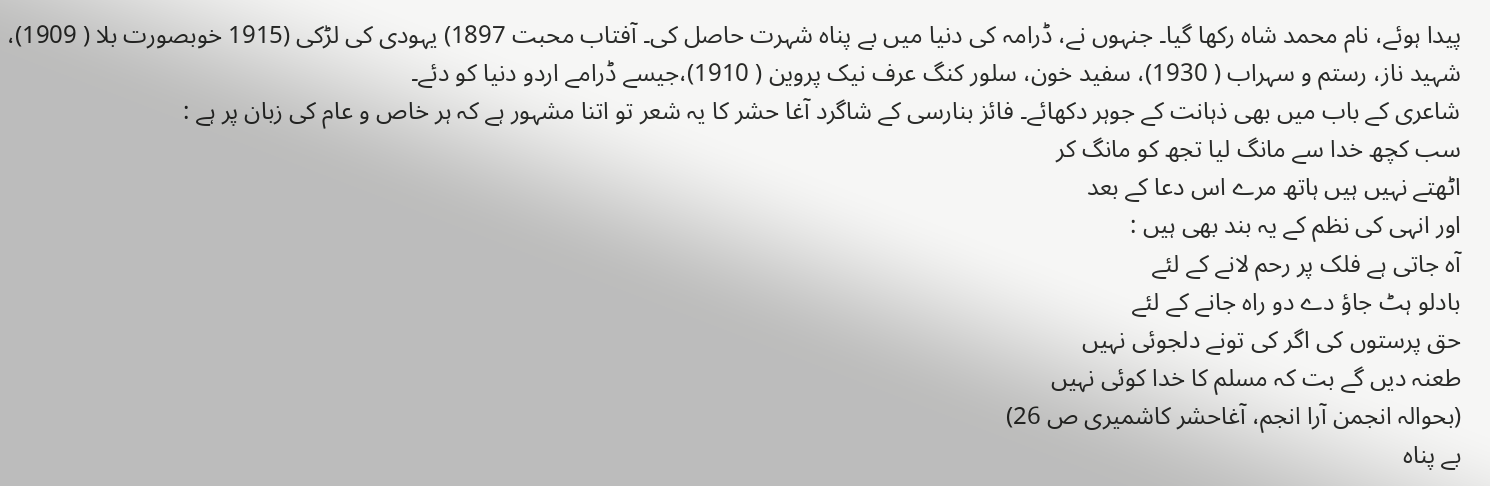پیدا ہوئے، نام محمد شاہ رکھا گیا۔ جنہوں نے، ڈرامہ کی دنیا میں بے پناہ شہرت حاصل کی۔ آفتاب محبت 1897) یہودی کی لڑکی (1915 خوبصورت بلا ( 1909)، شہید ناز، رستم و سہراب ( 1930)، سفید خون، سلور کنگ عرف نیک پروین ( 1910)،جیسے ڈرامے اردو دنیا کو دئے۔
شاعری کے باب میں بھی ذہانت کے جوہر دکھائے۔ فائز بنارسی کے شاگرد آغا حشر کا یہ شعر تو اتنا مشہور ہے کہ ہر خاص و عام کی زبان پر ہے :
سب کچھ خدا سے مانگ لیا تجھ کو مانگ کر
اٹھتے نہیں ہیں ہاتھ مرے اس دعا کے بعد
اور انہی کی نظم کے یہ بند بھی ہیں :
آہ جاتی ہے فلک پر رحم لانے کے لئے
بادلو ہٹ جاؤ دے دو راہ جانے کے لئے
حق پرستوں کی اگر کی تونے دلجوئی نہیں
طعنہ دیں گے بت کہ مسلم کا خدا کوئی نہیں
(بحوالہ انجمن آرا انجم، آغاحشر کاشمیری ص 26)
بے پناہ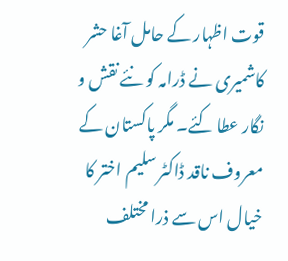قوت اظہار کے حامل آغا حشر کاشمیری نے ڈرامہ کو نئے نقش و نگار عطا کئے۔ مگر پاکستان کے معروف ناقد ڈاکٹر سلیم اختر کا خیال اس سے ذرا مختلف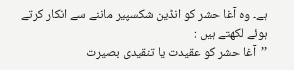ہے۔ وہ آغا حشر کو انڈین شکسپیر ماننے سے انکار کرتے ہوئے لکھتے ہیں :
’’آغا حشر کو عقیدت یا تنقیدی بصیرت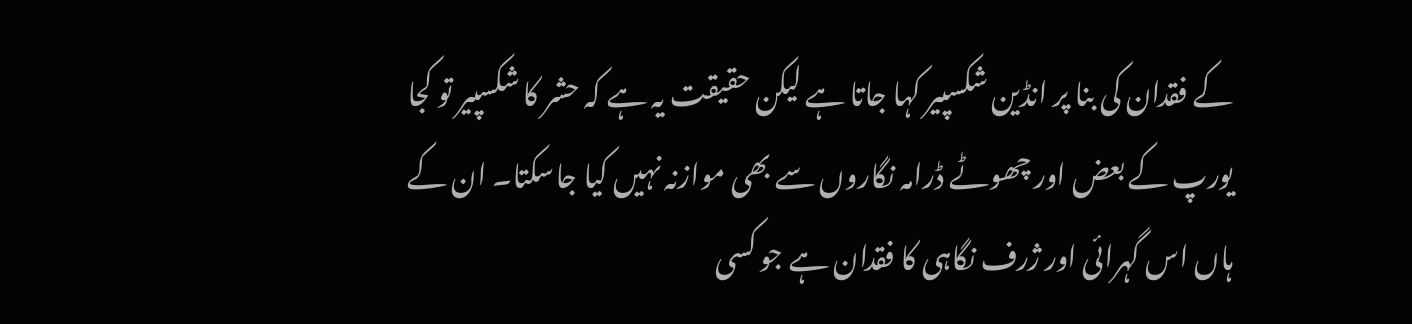کے فقدان کی بنا پر انڈین شکسپیر کہا جاتا ہے لیکن حقیقت یہ ہے کہ حشر کا شکسپیر تو کجا یورپ کے بعض اور چھوٹے ڈرامہ نگاروں سے بھی موازنہ نہیں کیا جاسکتا۔ ان کے ہاں اس گہرائی اور ژرف نگاہی کا فقدان ہے جو کسی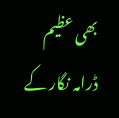بھی عظیم ڈرامہ نگار کے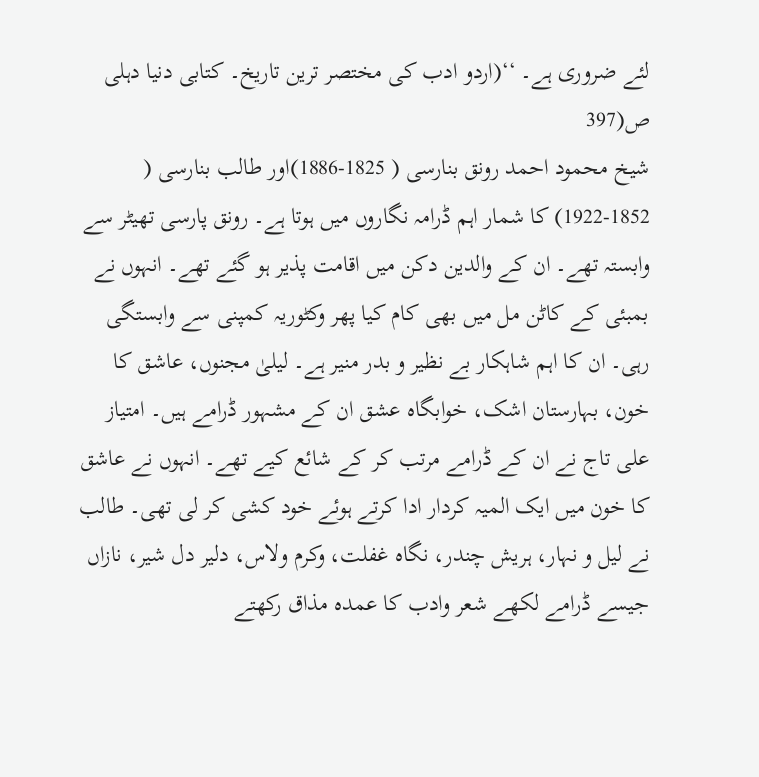لئے ضروری ہے۔ ‘‘(اردو ادب کی مختصر ترین تاریخ۔ کتابی دنیا دہلی ص(397
شیخ محمود احمد رونق بنارسی ( 1825-1886)اور طالب بنارسی ( 1852-1922) کا شمار اہم ڈرامہ نگاروں میں ہوتا ہے۔ رونق پارسی تھیٹر سے وابستہ تھے۔ ان کے والدین دکن میں اقامت پذیر ہو گئے تھے۔ انہوں نے بمبئی کے کاٹن مل میں بھی کام کیا پھر وکٹوریہ کمپنی سے وابستگی رہی۔ ان کا اہم شاہکار بے نظیر و بدر منیر ہے۔ لیلیٰ مجنوں، عاشق کا خون، بہارستان اشک، خوابگاہ عشق ان کے مشہور ڈرامے ہیں۔ امتیاز علی تاج نے ان کے ڈرامے مرتب کر کے شائع کیے تھے۔ انہوں نے عاشق کا خون میں ایک المیہ کردار ادا کرتے ہوئے خود کشی کر لی تھی۔ طالب نے لیل و نہار، ہریش چندر، نگاہ غفلت، وکرم ولاس، دلیر دل شیر، نازاں جیسے ڈرامے لکھے شعر وادب کا عمدہ مذاق رکھتے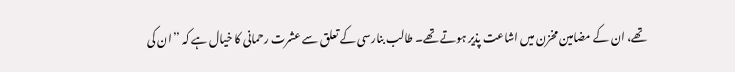تھے، ان کے مضامین مخزن میں اشاعت پذیر ہوتے تھے۔ طالب بنارسی کے تعلق سے عشرت رحمانی کا خیال ہے کہ ’’ان کی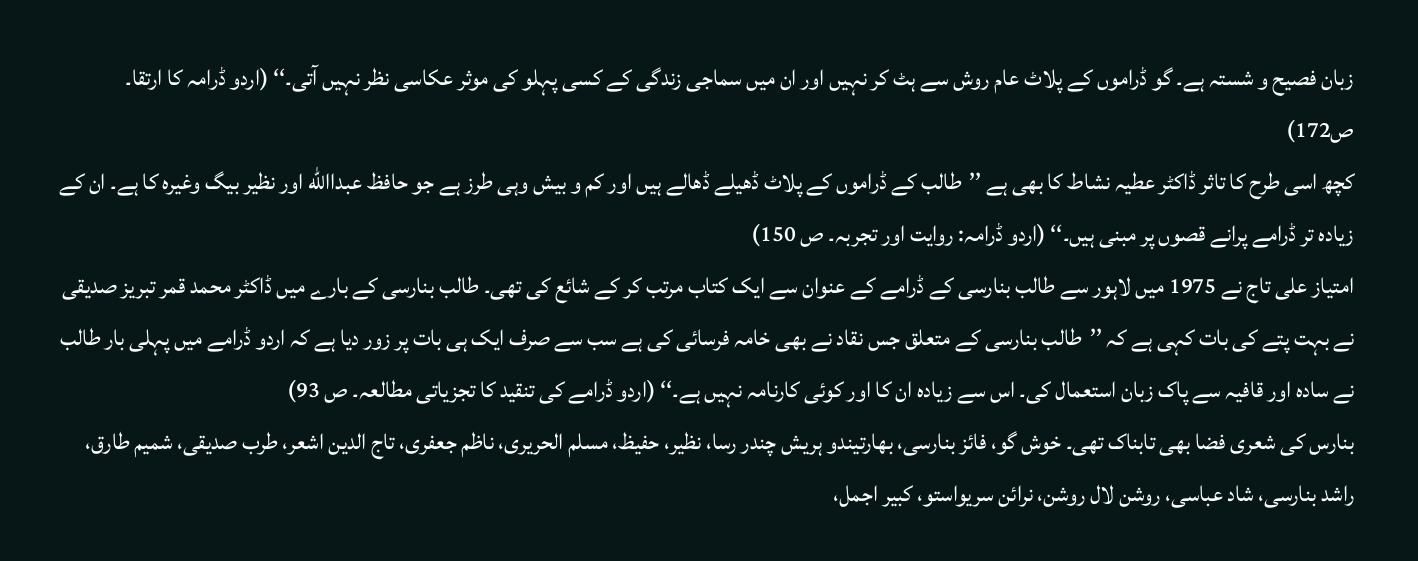زبان فصیح و شستہ ہے۔ گو ڈراموں کے پلاٹ عام روش سے ہٹ کر نہیں اور ان میں سماجی زندگی کے کسی پہلو کی موثر عکاسی نظر نہیں آتی۔‘‘ (اردو ڈرامہ کا ارتقا۔ ص172)
کچھ اسی طرح کا تاثر ڈاکٹر عطیہ نشاط کا بھی ہے ’’طالب کے ڈراموں کے پلاٹ ڈھیلے ڈھالے ہیں اور کم و بیش وہی طرز ہے جو حافظ عبداالله اور نظیر بیگ وغیرہ کا ہے۔ ان کے زیادہ تر ڈرامے پرانے قصوں پر مبنی ہیں۔‘‘ (اردو ڈرامہ: روایت اور تجربہ۔ ص 150)
امتیاز علی تاج نے 1975 میں لاہور سے طالب بنارسی کے ڈرامے کے عنوان سے ایک کتاب مرتب کر کے شائع کی تھی۔ طالب بنارسی کے بارے میں ڈاکٹر محمد قمر تبریز صدیقی نے بہت پتے کی بات کہی ہے کہ ’’طالب بنارسی کے متعلق جس نقاد نے بھی خامہ فرسائی کی ہے سب سے صرف ایک ہی بات پر زور دیا ہے کہ اردو ڈرامے میں پہلی بار طالب نے سادہ اور قافیہ سے پاک زبان استعمال کی۔ اس سے زیادہ ان کا اور کوئی کارنامہ نہیں ہے۔‘‘ (اردو ڈرامے کی تنقید کا تجزیاتی مطالعہ۔ ص 93)
بنارس کی شعری فضا بھی تابناک تھی۔ خوش گو، فائز بنارسی، بھارتیندو ہریش چندر رسا، نظیر، حفیظ، مسلم الحریری، ناظم جعفری، تاج الدین اشعر، طرب صدیقی، شمیم طارق، راشد بنارسی، شاد عباسی، روشن لال روشن، نرائن سریواستو، کبیر اجمل،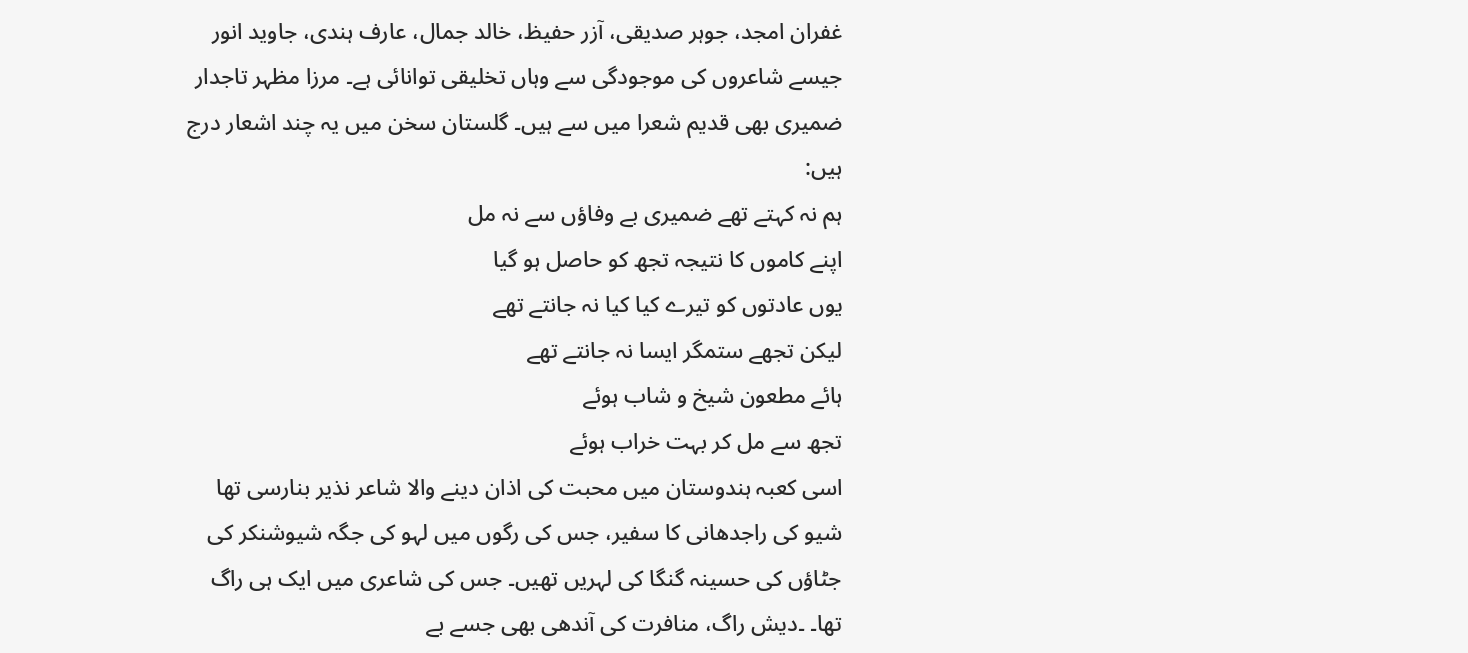غفران امجد، جوہر صدیقی، آزر حفیظ، خالد جمال، عارف ہندی، جاوید انور جیسے شاعروں کی موجودگی سے وہاں تخلیقی توانائی ہے۔ مرزا مظہر تاجدار ضمیری بھی قدیم شعرا میں سے ہیں۔ گلستان سخن میں یہ چند اشعار درج ہیں:
ہم نہ کہتے تھے ضمیری بے وفاؤں سے نہ مل
اپنے کاموں کا نتیجہ تجھ کو حاصل ہو گیا
یوں عادتوں کو تیرے کیا کیا نہ جانتے تھے
لیکن تجھے ستمگر ایسا نہ جانتے تھے
ہائے مطعون شیخ و شاب ہوئے
تجھ سے مل کر بہت خراب ہوئے
اسی کعبہ ہندوستان میں محبت کی اذان دینے والا شاعر نذیر بنارسی تھا شیو کی راجدھانی کا سفیر، جس کی رگوں میں لہو کی جگہ شیوشنکر کی جٹاؤں کی حسینہ گنگا کی لہریں تھیں۔ جس کی شاعری میں ایک ہی راگ تھا۔ ۔دیش راگ، منافرت کی آندھی بھی جسے بے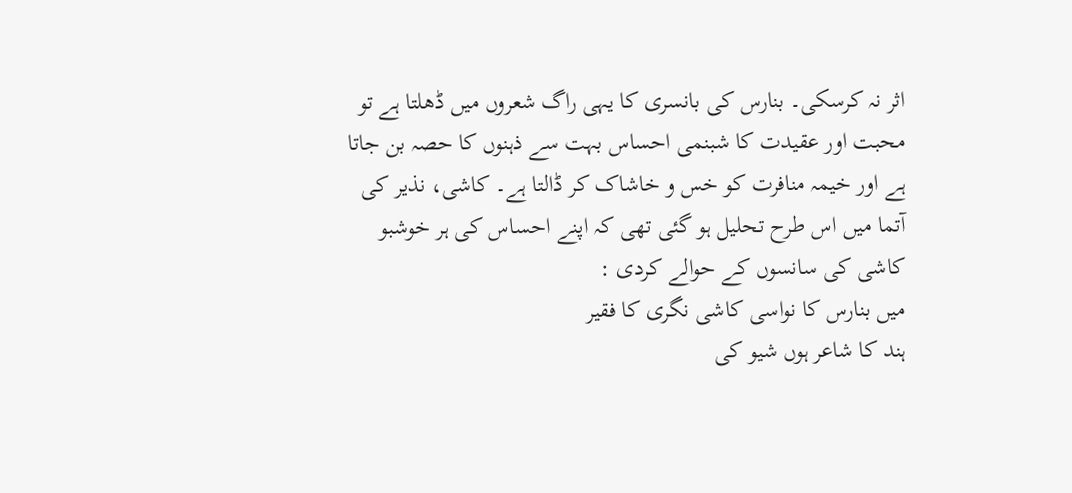اثر نہ کرسکی۔ بنارس کی بانسری کا یہی راگ شعروں میں ڈھلتا ہے تو محبت اور عقیدت کا شبنمی احساس بہت سے ذہنوں کا حصہ بن جاتا ہے اور خیمہ منافرت کو خس و خاشاک کر ڈالتا ہے۔ کاشی، نذیر کی آتما میں اس طرح تحلیل ہو گئی تھی کہ اپنے احساس کی ہر خوشبو کاشی کی سانسوں کے حوالے کردی :
میں بنارس کا نواسی کاشی نگری کا فقیر
ہند کا شاعر ہوں شیو کی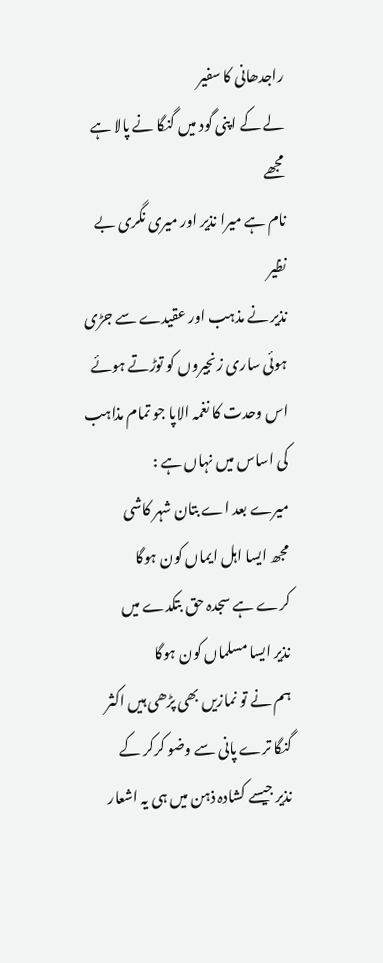راجدھانی کا سفیر
لے کے اپنی گود میں گنگا نے پالا ہے مجھے
نام ہے میرا نذیر اور میری نگری بے نظیر
نذیر نے مذہب اور عقیدے سے جڑی ہوئی ساری زنجیروں کو توڑتے ہوئے اس وحدت کا نغمہ الاپا جو تمام مذاہب کی اساس میں نہاں ہے :
میرے بعد اے بتان شہر کاشی
مجھ ایسا اہل ایماں کون ہوگا
کرے ہے سجدہ حق بتکدے میں
نذیر ایسا مسلماں کون ہوگا
ہم نے تو نمازیں بھی پڑھی ہیں اکثر
گنگا ترے پانی سے وضو کرکر کے
نذیر جیسے کشادہ ذہن میں ہی یہ اشعار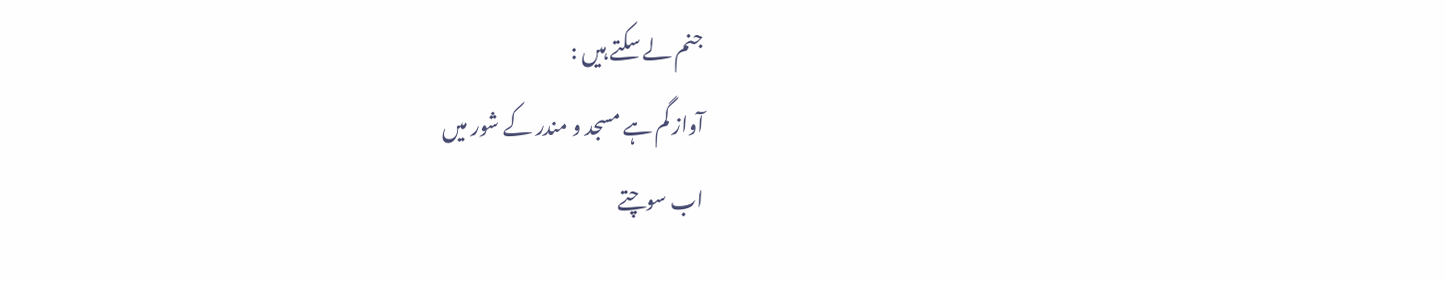جنم لے سکتے ہیں :
آواز گم ہے مسجد و مندر کے شور میں
اب سوچتے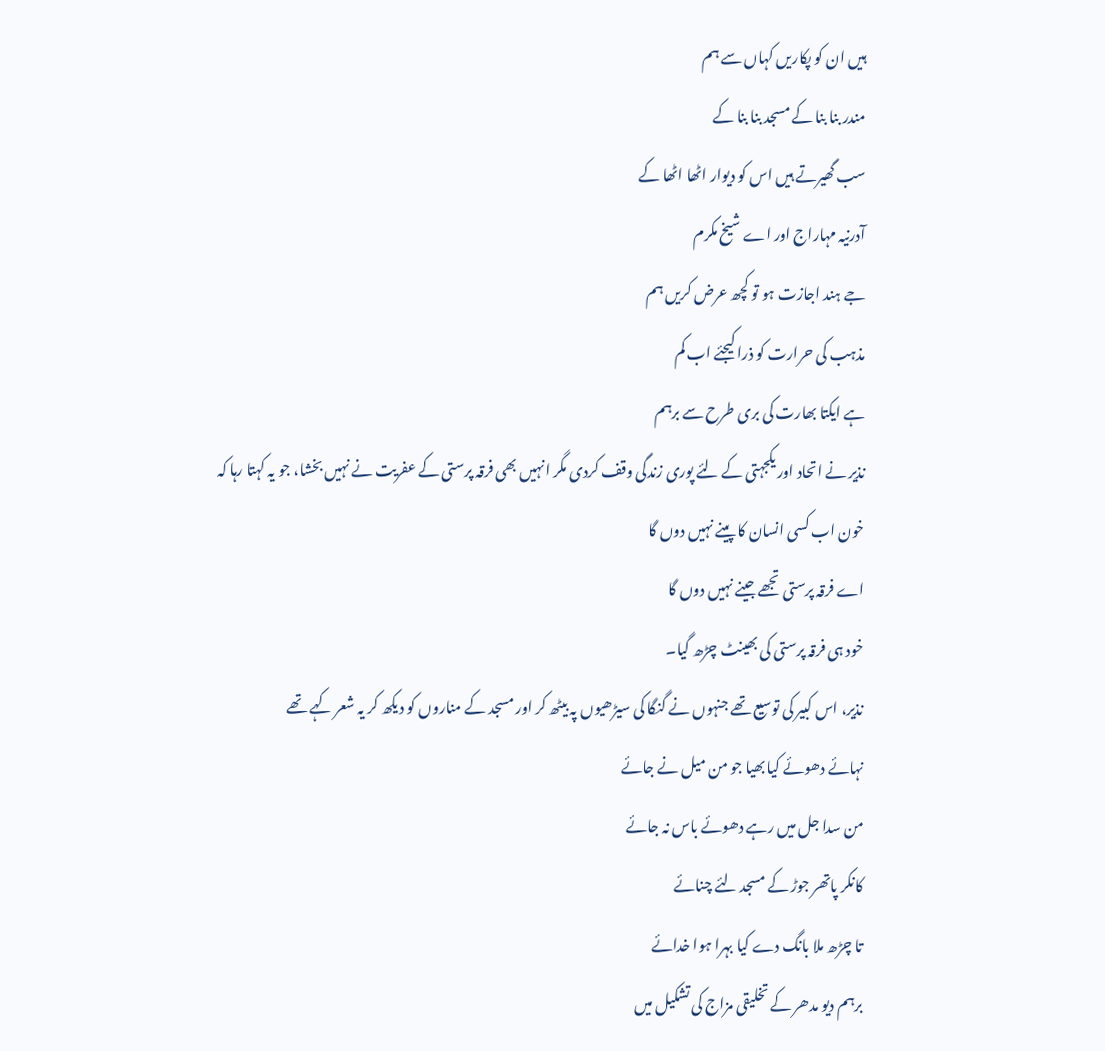ہیں ان کو پکاریں کہاں سے ہم
مندر بنا بنا کے مسجد بنا بنا کے
سب گھیرتے ہیں اس کو دیوار اٹھا اٹھا کے
آدرنیہ مہاراج اور اے شیخ مکرم
جے ہند اجازت ہو تو کچھ عرض کریں ہم
مذہب کی حرارت کو ذرا کیجئے اب کم
ہے ایکتا بھارت کی بری طرح سے برہم
نذیر نے اتحاد اور یکجہتی کے لئے پوری زندگی وقف کردی مگر انہیں بھی فرقہ پرستی کے عفریت نے نہیں بخشا، جو یہ کہتا رہا کہ
خون اب کسی انسان کا پینے نہیں دوں گا
اے فرقہ پرستی تجھے جینے نہیں دوں گا
خود ہی فرقہ پرستی کی بھینٹ چڑھ گیا۔
نذیر، اس کبیر کی توسیع تھے جنہوں نے گنگا کی سیڑھیوں پہ بیٹھ کر اور مسجد کے مناروں کو دیکھ کر یہ شعر کہے تھے
نہائے دھوئے کیا بھیا جو من میل نے جائے
من سدا جل میں رہے دھوئے باس نہ جائے
کانکر پاتھر جوڑ کے مسجد لئے چنائے
تا چڑھ ملا بانگ دے کیا بہرا ہوا خدائے
برہم دیو مدھر کے تخلیقی مزاج کی تشکیل میں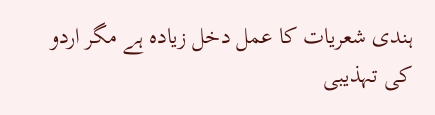ہندی شعریات کا عمل دخل زیادہ ہے مگر اردو کی تہذیبی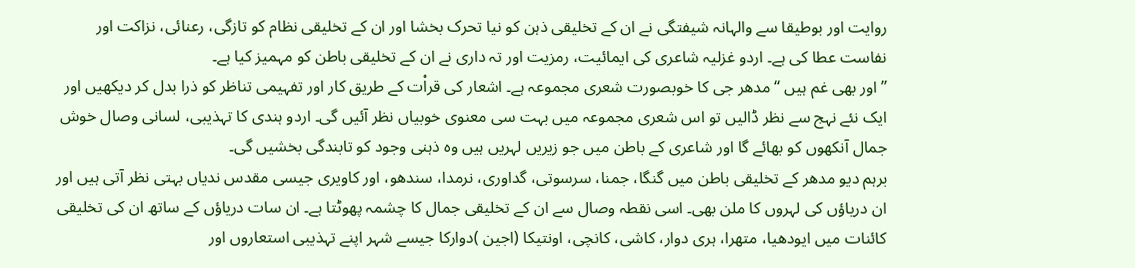روایت اور بوطیقا سے والہانہ شیفتگی نے ان کے تخلیقی ذہن کو نیا تحرک بخشا اور ان کے تخلیقی نظام کو تازگی، رعنائی، نزاکت اور نفاست عطا کی ہے۔ اردو غزلیہ شاعری کی ایمائیت، رمزیت اور تہ داری نے ان کے تخلیقی باطن کو مہمیز کیا ہے۔
’’اور بھی غم ہیں ‘‘مدھر جی کا خوبصورت شعری مجموعہ ہے۔ اشعار کی قراْت کے طریق کار اور تفہیمی تناظر کو ذرا بدل کر دیکھیں اور ایک نئے نہج سے نظر ڈالیں تو اس شعری مجموعہ میں بہت سی معنوی خوبیاں نظر آئیں گی۔ اردو ہندی کا تہذیبی، لسانی وصال خوش جمال آنکھوں کو بھائے گا اور شاعری کے باطن میں جو زیریں لہریں ہیں وہ ذہنی وجود کو تابندگی بخشیں گی۔
برہم دیو مدھر کے تخلیقی باطن میں گنگا، جمنا، سرسوتی، گداوری، نرمدا، سندھو، اور کاویری جیسی مقدس ندیاں بہتی نظر آتی ہیں اور ان دریاؤں کی لہروں کا ملن بھی۔ اسی نقطہ وصال سے ان کے تخلیقی جمال کا چشمہ پھوٹتا ہے۔ ان سات دریاؤں کے ساتھ ان کی تخلیقی کائنات میں ایودھیا، متھرا، ہری دوار، کاشی، کانچی، اونتیکا (اجین )دوارکا جیسے شہر اپنے تہذیبی استعاروں اور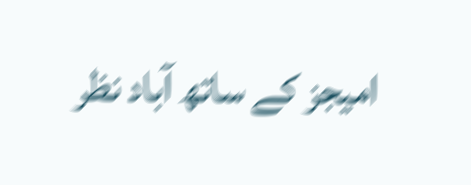امیجز کے ساتھ آباد نظر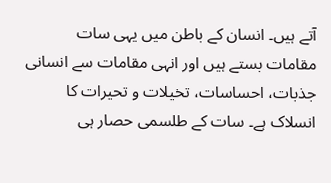آتے ہیں۔ انسان کے باطن میں یہی سات مقامات بستے ہیں اور انہی مقامات سے انسانی جذبات، احساسات، تخیلات و تحیرات کا انسلاک ہے۔ سات کے طلسمی حصار ہی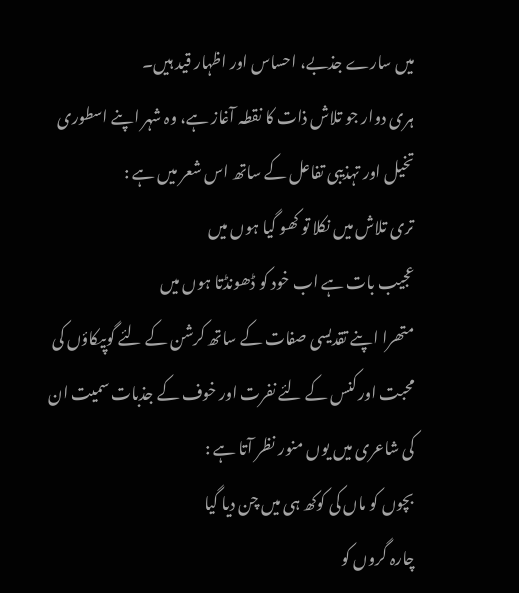میں سارے جذبے، احساس اور اظہار قید ہیں۔
ہری دوار جو تلاش ذات کا نقطہ آغاز ہے، وہ شہر اپنے اسطوری تخیل اور تہذیبی تفاعل کے ساتھ اس شعر میں ہے :
تری تلاش میں نکلا تو کھو گیا ہوں میں
عجیب بات ہے اب خود کو ڈھونڈتا ہوں میں
متھرا اپنے تقدیسی صفات کے ساتھ کرشن کے لئے گوپیکاؤں کی محبت اور کنس کے لئے نفرت اور خوف کے جذبات سمیت ان کی شاعری میں یوں منور نظر آتا ہے :
بچوں کو ماں کی کوکھ ہی میں چن دیا گیا
چارہ گروں کو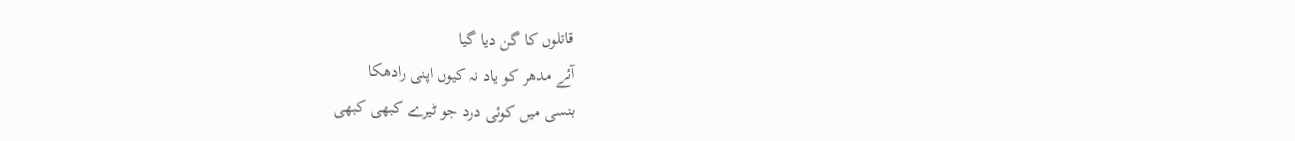قاتلوں کا گن دیا گیا
آئے مدھر کو یاد نہ کیوں اپنی رادھکا
بنسی میں کوئی درد جو ٹیرے کبھی کبھی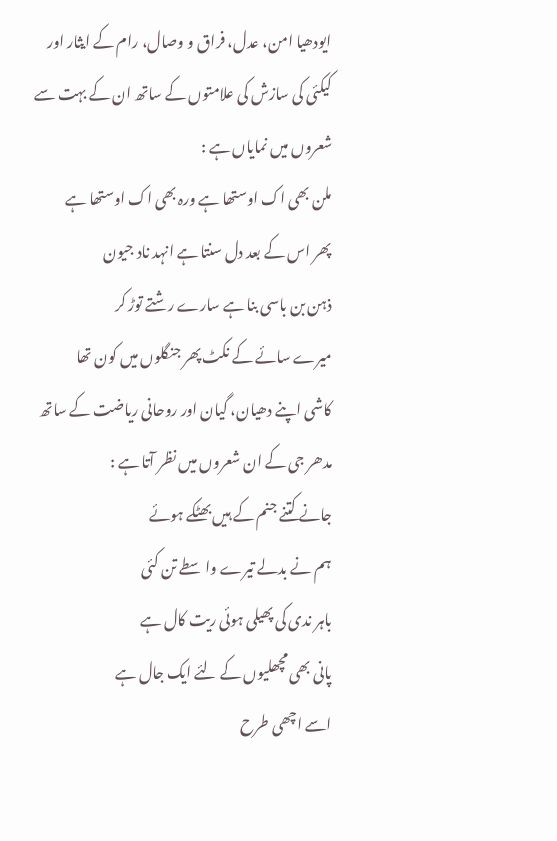ایودھیا امن، عدل، فراق و وصال، رام کے ایثار اور کیکئی کی سازش کی علامتوں کے ساتھ ان کے بہت سے شعروں میں نمایاں ہے :
ملن بھی اک اوستھا ہے ورہ بھی اک اوستھا ہے
پھر اس کے بعد دل سنتا ہے انہد ناد جیون
ذہن بن باسی بنا ہے سارے رشتے توڑ کر
میرے سائے کے نکٹ پھر جنگلوں میں کون تھا
کاشی اپنے دھیان، گیان اور روحانی ریاضت کے ساتھ مدھر جی کے ان شعروں میں نظر آتا ہے :
جانے کتنے جنم کے ہیں بھٹکے ہوئے
ہم نے بدلے تیرے واسطے تن کئی
باہر ندی کی پھیلی ہوئی ریت کال ہے
پانی بھی مچھلیوں کے لئے ایک جال ہے
اسے اچھی طرح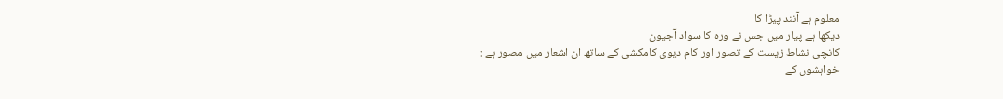معلوم ہے آنند پیڑا کا
دیکھا ہے پیار میں جس نے ورہ کا سواد آجیون
کانچی نشاط زیست کے تصور اور کام دیوی کامکشی کے ساتھ ان اشعار میں مصور ہے :
خواہشوں کے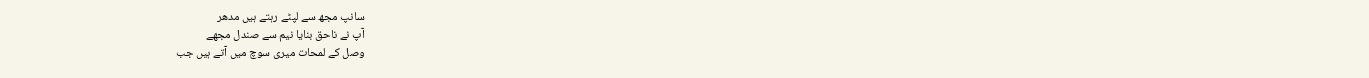سانپ مجھ سے لپٹے رہتے ہیں مدھر
آپ نے ناحق بنایا نیم سے صندل مجھے
وصل کے لمحات میری سوچ میں آتے ہیں جب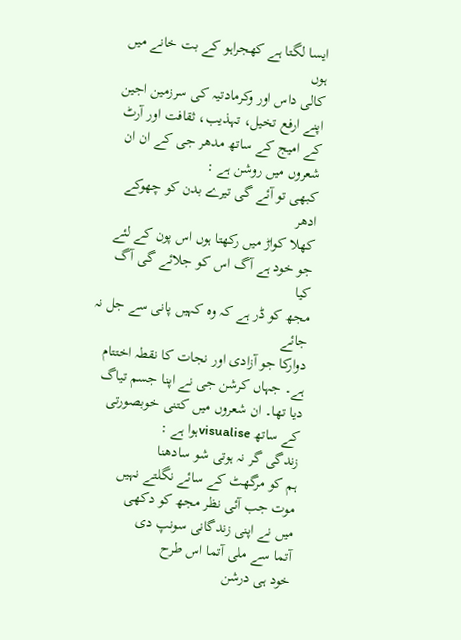ایسا لگتا ہے کھجراہو کے بت خانے میں ہوں
کالی داس اور وکرمادتیہ کی سرزمین اجین اپنے ارفع تخیل، تہذیب، ثقافت اور آرٹ کے امیج کے ساتھ مدھر جی کے ان ان شعروں میں روشن ہے :
کبھی تو آئے گی تیرے بدن کو چھوکے ادھر
کھلا کواڑ میں رکھتا ہوں اس پون کے لئے
جو خود ہے آگ اس کو جلائے گی آگ کیا
مجھ کو ڈر ہے کہ وہ کہیں پانی سے جل نہ جائے
دوارکا جو آزادی اور نجات کا نقطہ اختتام ہے۔ جہاں کرشن جی نے اپنا جسم تیاگ دیا تھا۔ ان شعروں میں کتنی خوبصورتی کے ساتھ visualiseہوا ہے :
زندگی گر نہ ہوتی شو سادھنا
ہم کو مرگھٹ کے سائے نگلتے نہیں
موت جب آئی نظر مجھ کو دکھی
میں نے اپنی زندگانی سونپ دی
آتما سے ملی آتما اس طرح
خود ہی درشن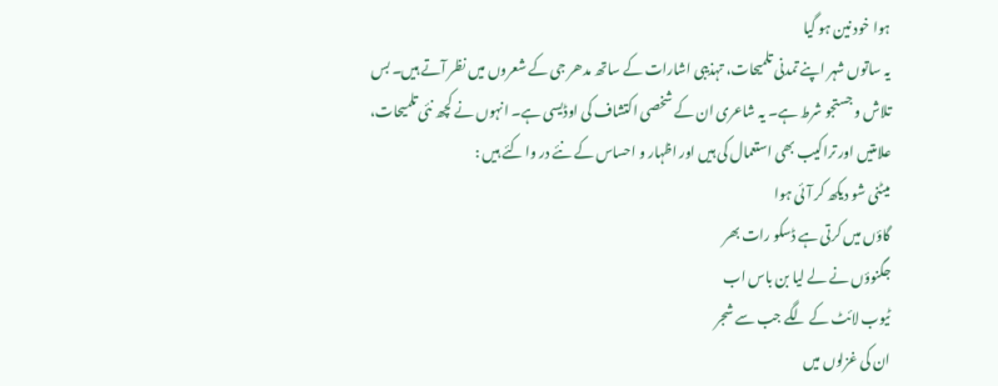ہوا خود نین ہو گیا
یہ ساتوں شہر اپنے تمدنی تلمیحات، تہذیبی اشارات کے ساتھ مدھر جی کے شعروں میں نظر آتے ہیں۔ بس تلاش و جستجو شرط ہے۔ یہ شاعری ان کے شخصی اکتشاف کی اوڈیسی ہے۔ انہوں نے کچھ نئی تلمیحات، علامتیں اور تراکیب بھی استعمال کی ہیں اور اظہار و احساس کے نئے در وا کئے ہیں :
میٹنی شو دیکھ کر آئی ہوا
گاؤں میں کرتی ہے ڈسکو رات بھر
جگنوؤں نے لے لیا بن باس اب
ٹیوب لائٹ کے لگے جب سے شجر
ان کی غزلوں میں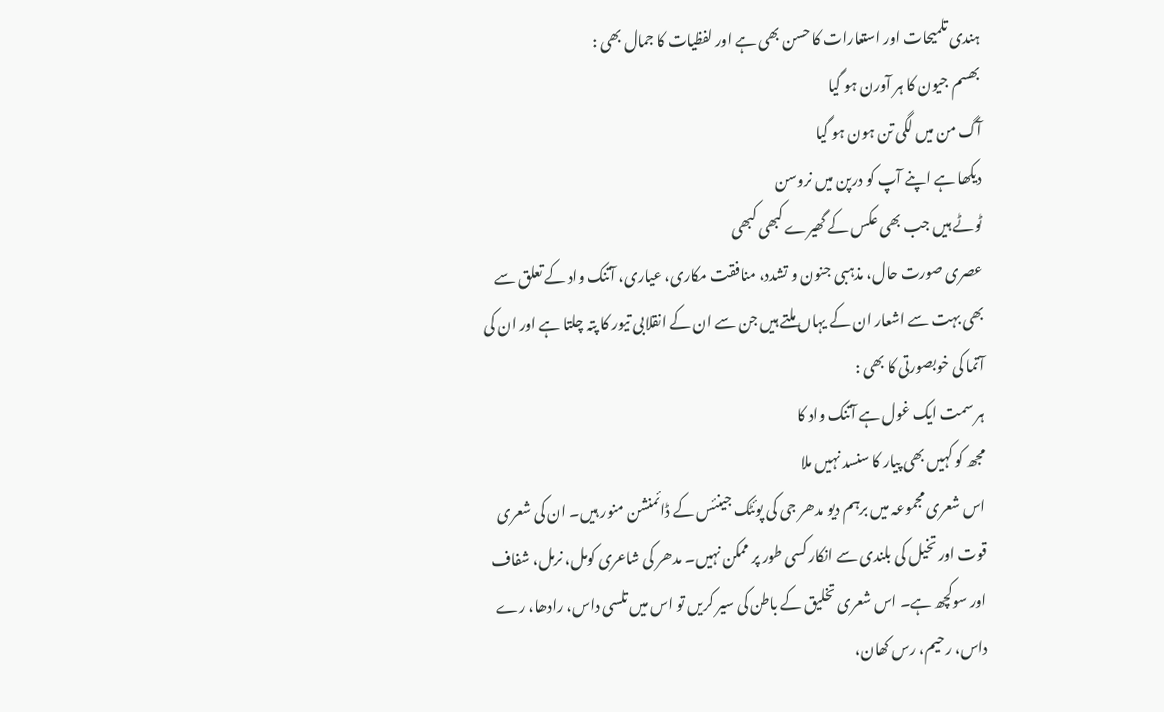ہندی تلمیحات اور استعارات کا حسن بھی ہے اور لفظیات کا جمال بھی :
بھسم جیون کا ہر آورن ہو گیا
آگ من میں لگی تن ہون ہو گیا
دیکھا ہے اپنے آپ کو درپن میں نروسن
ٹوٹے ہیں جب بھی عکس کے گھیرے کبھی کبھی
عصری صورت حال، مذہبی جنون و تشدد، منافقت مکاری، عیاری، آتنک واد کے تعلق سے بھی بہت سے اشعار ان کے یہاں ملتے ہیں جن سے ان کے انقلابی تیور کا پتہ چلتا ہے اور ان کی آتما کی خوبصورتی کا بھی :
ہر سمت ایک غول ہے آتنک واد کا
مجھ کو کہیں بھی پیار کا سنسد نہیں ملا
اس شعری مجموعہ میں برہم دیو مدھر جی کی پوئٹک جینئس کے ڈائمنشن منور ہیں۔ ان کی شعری قوت اور تخیل کی بلندی سے انکار کسی طور پر ممکن نہیں۔ مدھر کی شاعری کومل، نرمل، شفاف اور سوکچھ ہے۔ اس شعری تخلیق کے باطن کی سیر کریں تو اس میں تلسی داس، رادھا، رے داس، رحیم، رس کھان،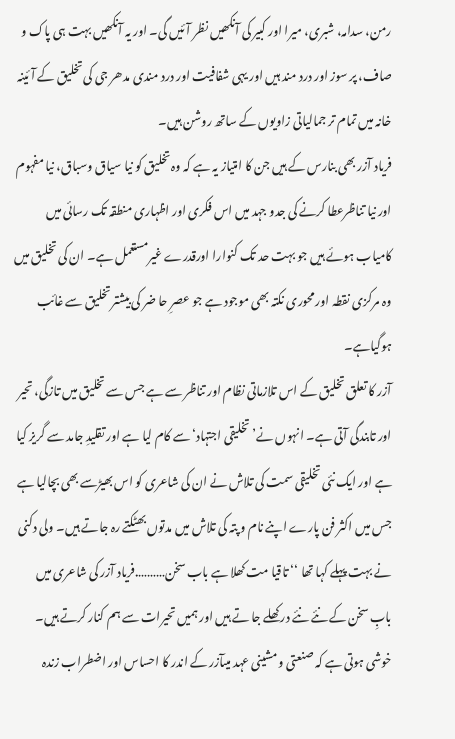رمن، سدامہ، شبری، میرا اور کبیر کی آنکھیں نظر آئیں گی۔ اور یہ آنکھیں بہت ہی پاک و صاف، پر سوز اور درد مند ہیں اور یہی شفافیت اور درد مندی مدھر جی کی تخلیق کے آئینہ خانہ میں تمام تر جمالیاتی زاویوں کے ساتھ روشن ہیں۔
فریاد آزر بھی بنارس کے ہیں جن کا امتیاز یہ ہے کہ وہ تخلیق کو نیا سیاق وسباق، نیا مفہوم اور نیا تناظرعطا کرنے کی جدو جہد میں اس فکری اور اظہاری منطقہ تک رسائی میں کامیاب ہوئے ہیں جو بہت حد تک کنوارا اورقدرے غیرمستعمل ہے۔ ان کی تخلیق میں وہ مرکزی نقطہ اور محوری نکتہ بھی موجود ہے جو عصرِ حا ضر کی بیشتر تخلیق سے غائب ہوگیاہے۔
آزر کا تعلق تخلیق کے اس تلازماتی نظام اور تناظر سے ہے جس سے تخلیق میں تازگی، تحیر اور تابندگی آتی ہے۔ انہوں نے’ تخلیقی اجتہاد‘سے کام لیا ہے اور تقلیدِ جامد سے گریز کیا ہے اور ایک نئی تخلیقی سمت کی تلاش نے ان کی شاعری کو اس بھیڑسے بھی بچالیا ہے جس میں اکثر فن پارے اپنے نام و پتہ کی تلاش میں مدتوں بھٹکتے رہ جاتے ہیں۔ ولی دکنی نے بہت پہلے کہا تھا ‘‘ تاقیا مت کھلا ہے باب سخن……….فریاد آزر کی شاعری میں بابِ سخن کے نئے نئے در کھلے جا تے ہیں اور ہمیں تحیرات سے ہم کنار کرتے ہیں۔ خوشی ہوتی ہے کہ صنعتی ومشینی عہد میںآزر کے اندر کا احساس اور اضطراب زندہ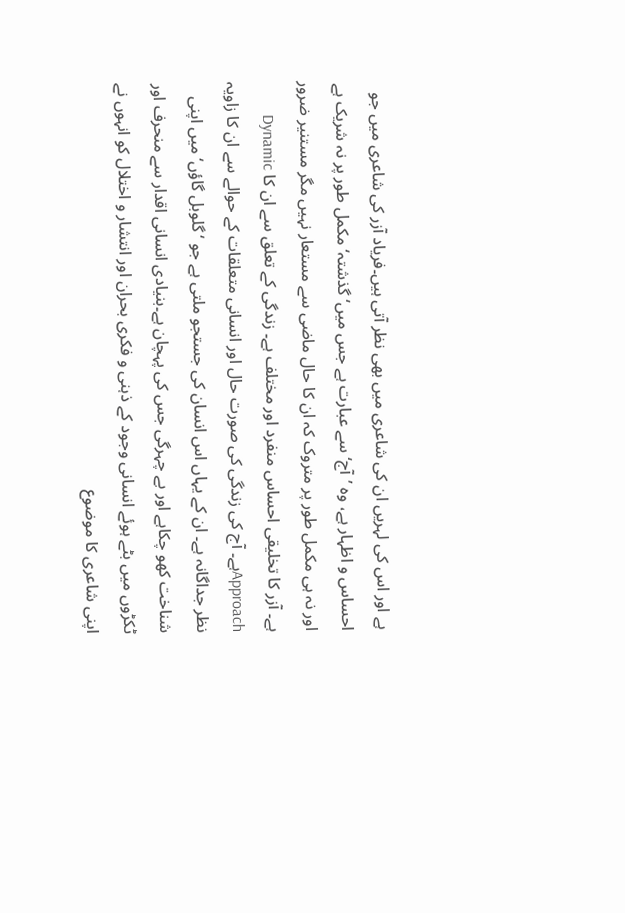ہے اور اس کی لہریں ان کی شاعری میں بھی نظر آتی ہیں۔فریاد آزر کی شاعری میں جو احساس و اظہار ہے، وہ ’آج‘ سے عبارت ہے جس میں‘گذشتہ‘مکمل طور پر نہ شریک ہے اور نہ ہی مکمل طور پر متروک کہ ان کا حال ماضی سے مستعار نہیں مگر مستنیر ضرور ہے۔ آزر کا تخلیقی احساس منفرد اور مختلف ہے۔ زندگی کے تعلق سے ان کا Dynamic Approachہے۔ آج کی زندگی کی صورت حال اور انسانی متعلقات کے حوالے سے ان کا زاویہ نظر جداگانہ ہے۔ ان کے یہاں اس انسان کی جستجو ملتی ہے جو ‘گلوبل گاؤں‘ میں اپنی شناخت کھو چکاہے اور بے چہرگی جس کی پہچان ہے۔بنیادی انسانی اقدار سے منحرف اور ٹکڑوں میں بٹے ہوئے انسانی وجود کے ذہنی و فکری بحران اور انتشار و اختلال کو انہوں نے اپنی شاعری کا موضوع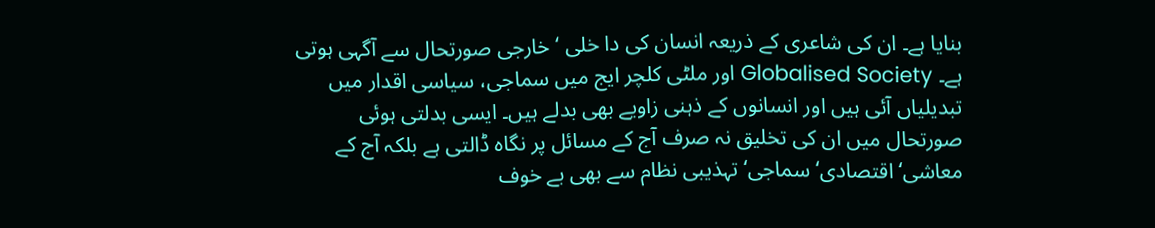بنایا ہے۔ ان کی شاعری کے ذریعہ انسان کی دا خلی ‘ خارجی صورتحال سے آگہی ہوتی ہے۔ Globalised Society اور ملٹی کلچر ایج میں سماجی، سیاسی اقدار میں تبدیلیاں آئی ہیں اور انسانوں کے ذہنی زاویے بھی بدلے ہیں۔ ایسی بدلتی ہوئی صورتحال میں ان کی تخلیق نہ صرف آج کے مسائل پر نگاہ ڈالتی ہے بلکہ آج کے معاشی‘ اقتصادی‘ سماجی‘تہذیبی نظام سے بھی بے خوف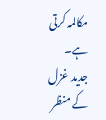مکالمہ کرتی ہے۔
جدید غزل کے منظر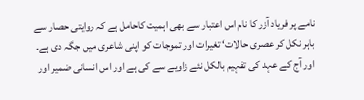نامے پر فریاد آزر کا نام اس اعتبار سے بھی اہمیت کاحامل ہے کہ روایتی حصار سے باہر نکل کر عصری حالات‘ تغیرات اور تموجات کو اپنی شاعری میں جگہ دی ہے۔ اور آج کے عہد کی تفہیم بالکل نئے زاویے سے کی ہے اور اس انسانی ضمیر اور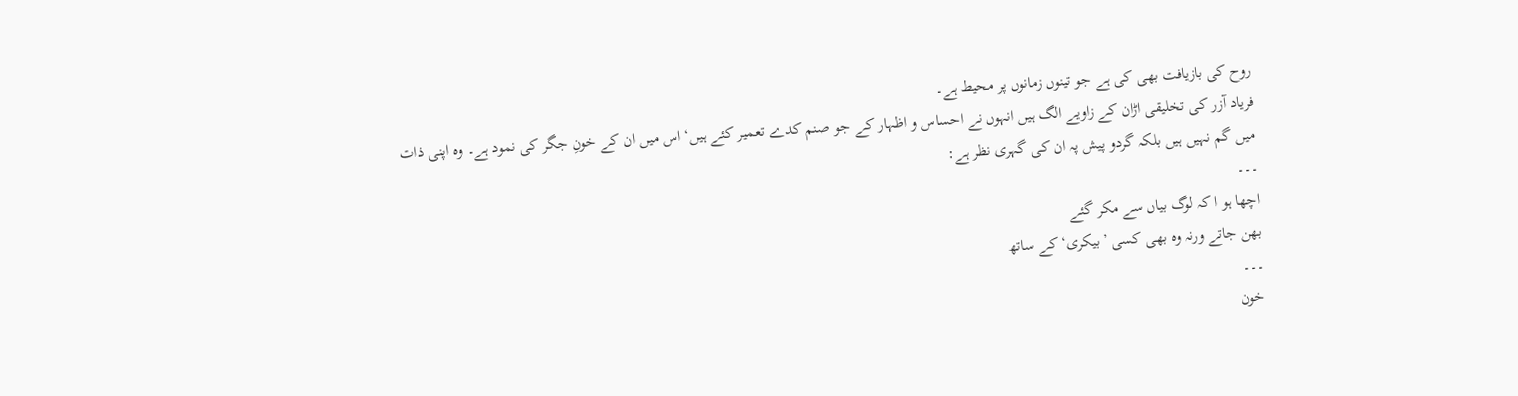روح کی بازیافت بھی کی ہے جو تینوں زمانوں پر محیط ہے۔
فریاد آزر کی تخلیقی اڑان کے زاویے الگ ہیں انہوں نے احساس و اظہار کے جو صنم کدے تعمیر کئے ہیں‘ اس میں ان کے خونِ جگر کی نمود ہے۔ وہ اپنی ذات میں گم نہیں ہیں بلکہ گردو پیش پہ ان کی گہری نظر ہے:
۔۔۔
اچھا ہو ا کہ لوگ بیاں سے مکر گئے
بھن جاتے ورنہ وہ بھی کسی ’بیکری‘کے ساتھ
۔۔۔
خون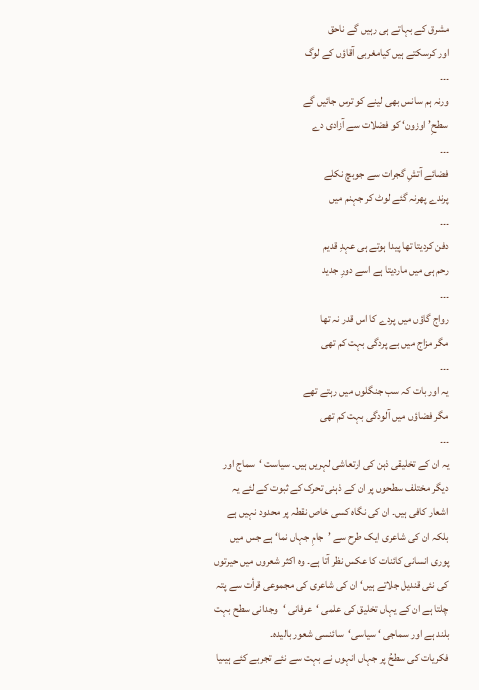مشرق کے بہاتے ہی رہیں گے ناحق
اور کرسکتے ہیں کیامغربی آقاؤں کے لوگ
۔۔۔
ورنہ ہم سانس بھی لینے کو ترس جائیں گے
سطحِ’ اوزون‘ کو فضلات سے آزادی دے
۔۔۔
فضائے آتشِ گجرات سے جوبچ نکلے
پرندے پھرنہ گئے لوٹ کر جہنم میں
۔۔۔
دفن کردیتا تھا پیدا ہوتے ہی عہدِ قدیم
رحم ہی میں ماردیتا ہے اسے دورِ جدید
۔۔۔
رواج گاؤں میں پردے کا اس قدر نہ تھا
مگر مزاج میں بے پردگی بہت کم تھی
۔۔۔
یہ اور بات کہ سب جنگلوں میں رہتے تھے
مگر فضاؤں میں آلودگی بہت کم تھی
۔۔۔
یہ ان کے تخلیقی ذہن کی ارتعاشی لہریں ہیں۔ سیاست ‘سماج اور دیگر مختلف سطحوں پر ان کے ذہنی تحرک کے ثبوت کے لئے یہ اشعار کافی ہیں۔ ان کی نگاہ کسی خاص نقطہ پر محدود نہیں ہے بلکہ ان کی شاعری ایک طرح سے ’جامِ جہاں نما‘ ہے جس میں پوری انسانی کائنات کا عکس نظر آتا ہے۔ وہ اکثر شعروں میں حیرتوں کی نئی قندیل جلاتے ہیں‘ ان کی شاعری کی مجموعی قرأت سے پتہ چلتا ہے ان کے یہاں تخلیق کی علمی ‘عرفانی ‘وجدانی سطح بہت بلند ہے اور سماجی ‘ سیاسی‘سائنسی شعور بالیدہ۔
فکریات کی سطحُ پر جہاں انہوں نے بہت سے نئے تجربے کئے ہیںیا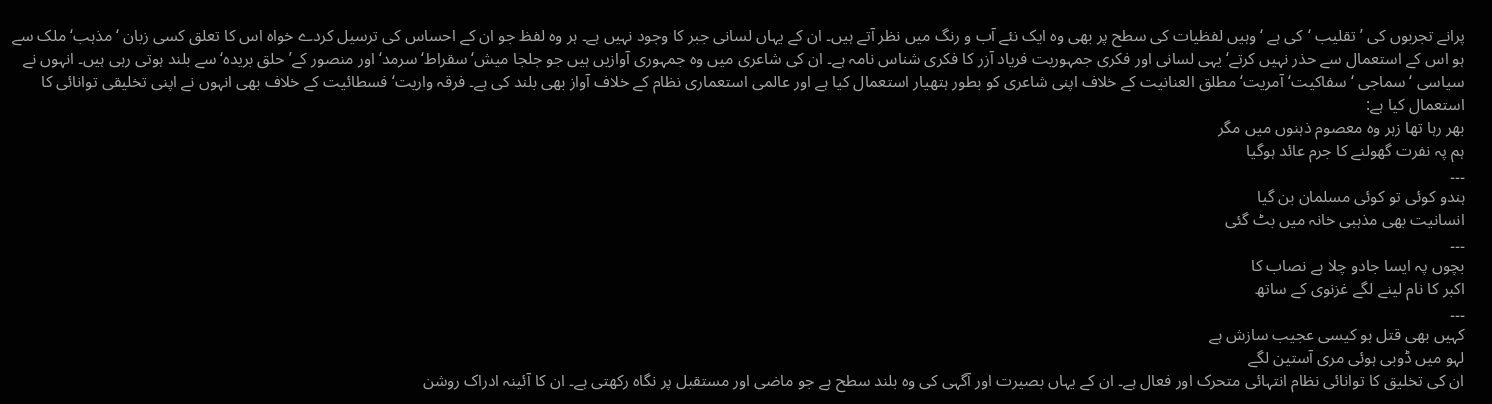پرانے تجربوں کی ’تقلیب ‘کی ہے ‘وہیں لفظیات کی سطح پر بھی وہ ایک نئے آب و رنگ میں نظر آتے ہیں۔ ان کے یہاں لسانی جبر کا وجود نہیں ہے۔ ہر وہ لفظ جو ان کے احساس کی ترسیل کردے خواہ اس کا تعلق کسی زبان ‘ مذہب‘ملک سے ہو اس کے استعمال سے حذر نہیں کرتے‘ یہی لسانی اور فکری جمہوریت فریاد آزر کا فکری شناس نامہ ہے۔ ان کی شاعری میں وہ جمہوری آوازیں ہیں جو جلجا میش‘ سقراط‘ سرمد‘ اور منصور کے’ حلق بریدہ‘ سے بلند ہوتی رہی ہیں۔ انہوں نے سیاسی ‘سماجی ‘سفاکیت‘آمریت‘ مطلق العنانیت کے خلاف اپنی شاعری کو بطور ہتھیار استعمال کیا ہے اور عالمی استعماری نظام کے خلاف آواز بھی بلند کی ہے۔ فرقہ واریت‘فسطائیت کے خلاف بھی انہوں نے اپنی تخلیقی توانائی کا استعمال کیا ہے:
بھر رہا تھا زہر وہ معصوم ذہنوں میں مگر
ہم پہ نفرت گھولنے کا جرم عائد ہوگیا
۔۔۔
ہندو کوئی تو کوئی مسلمان بن گیا
انسانیت بھی مذہبی خانہ میں بٹ گئی
۔۔۔
بچوں پہ ایسا جادو چلا ہے نصاب کا
اکبر کا نام لینے لگے غزنوی کے ساتھ
۔۔۔
کہیں بھی قتل ہو کیسی عجیب سازش ہے
لہو میں ڈوبی ہوئی مری آستین لگے
ان کی تخلیق کا توانائی نظام انتہائی متحرک اور فعال ہے۔ ان کے یہاں بصیرت اور آگہی کی وہ بلند سطح ہے جو ماضی اور مستقبل پر نگاہ رکھتی ہے۔ ان کا آئینہ ادراک روشن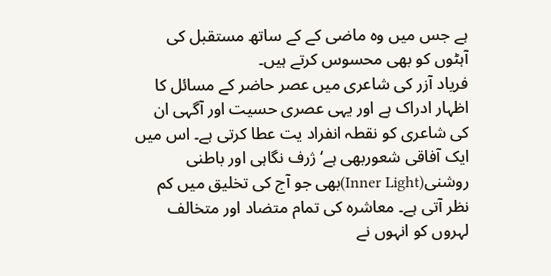ہے جس میں وہ ماضی کے کے ساتھ مستقبل کی آہٹوں کو بھی محسوس کرتے ہیں۔
فریاد آزر کی شاعری میں عصر حاضر کے مسائل کا اظہار ادراک ہے اور یہی عصری حسیت اور آگہی ان کی شاعری کو نقطہ انفراد یت عطا کرتی ہے۔ اس میں ایک آفاقی شعوربھی ہے‘ ژرف نگاہی اور باطنی روشنی(Inner Light)بھی جو آج کی تخلیق میں کم نظر آتی ہے۔ معاشرہ کی تمام متضاد اور متخالف لہروں کو انہوں نے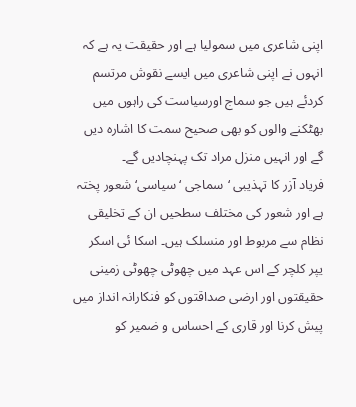اپنی شاعری میں سمولیا ہے اور حقیقت یہ ہے کہ انہوں نے اپنی شاعری میں ایسے نقوش مرتسم کردئے ہیں جو سماج اورسیاست کی راہوں میں بھٹکنے والوں کو بھی صحیح سمت کا اشارہ دیں گے اور انہیں منزل مراد تک پہنچادیں گے۔
فریاد آزر کا تہذیبی ‘سماجی ‘ سیاسی‘شعور پختہ ہے اور شعور کی مختلف سطحیں ان کے تخلیقی نظام سے مربوط اور منسلک ہیں۔ اسکا ئی اسکر یپر کلچر کے اس عہد میں چھوٹی چھوٹی زمینی حقیقتوں اور ارضی صداقتوں کو فنکارانہ انداز میں پیش کرنا اور قاری کے احساس و ضمیر کو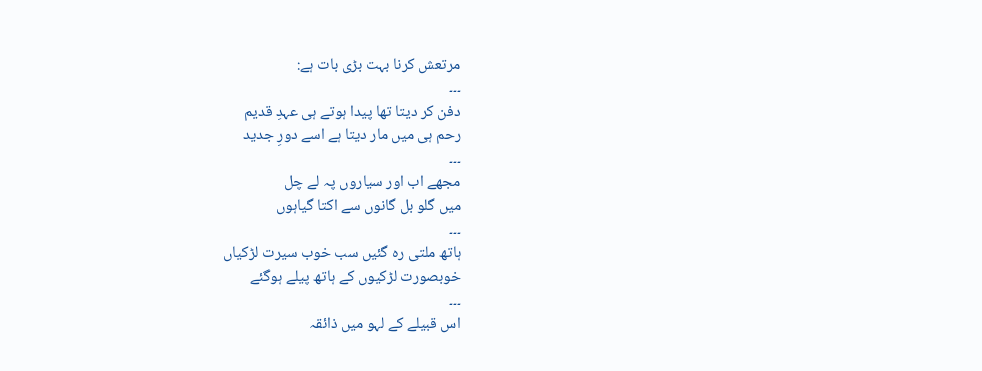مرتعش کرنا بہت بڑی بات ہے:
۔۔۔
دفن کر دیتا تھا پیدا ہوتے ہی عہدِ قدیم
رحم ہی میں مار دیتا ہے اسے دورِ جدید
۔۔۔
مجھے اب اور سیاروں پہ لے چل
میں گلو بل گانوں سے اکتا گیاہوں
۔۔۔
ہاتھ ملتی رہ گئیں سب خوب سیرت لڑکیاں
خوبصورت لڑکیوں کے ہاتھ پیلے ہوگئے
۔۔۔
اس قبیلے کے لہو میں ذائقہ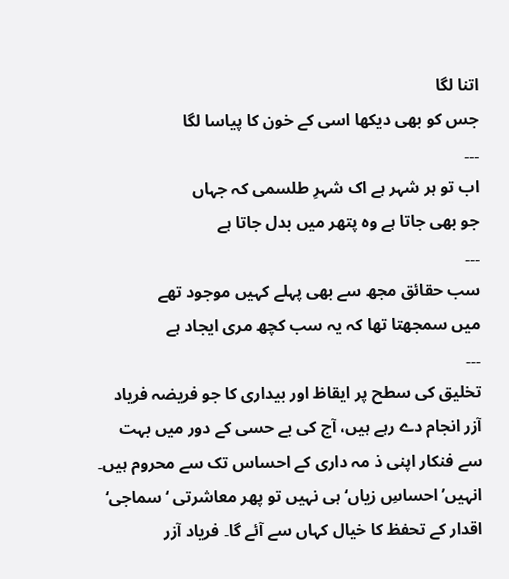اتنا لگا
جس کو بھی دیکھا اسی کے خون کا پیاسا لگا
۔۔۔
اب تو ہر شہر ہے اک شہرِ طلسمی کہ جہاں
جو بھی جاتا ہے وہ پتھر میں بدل جاتا ہے
۔۔۔
سب حقائق مجھ سے بھی پہلے کہیں موجود تھے
میں سمجھتا تھا کہ یہ سب کچھ مری ایجاد ہے
۔۔۔
تخلیق کی سطح پر ایقاظ اور بیداری کا جو فریضہ فریاد آزر انجام دے رہے ہیں، آج کی بے حسی کے دور میں بہت سے فنکار اپنی ذ مہ داری کے احساس تک سے محروم ہیں۔ انہیں’احساسِ زیاں‘ ہی نہیں تو پھر معاشرتی ‘ سماجی‘ اقدار کے تحفظ کا خیال کہاں سے آئے گا۔ فریاد آزر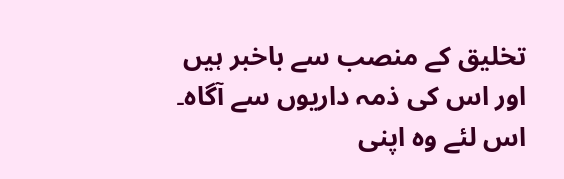تخلیق کے منصب سے باخبر ہیں اور اس کی ذمہ داریوں سے آگاہ۔ اس لئے وہ اپنی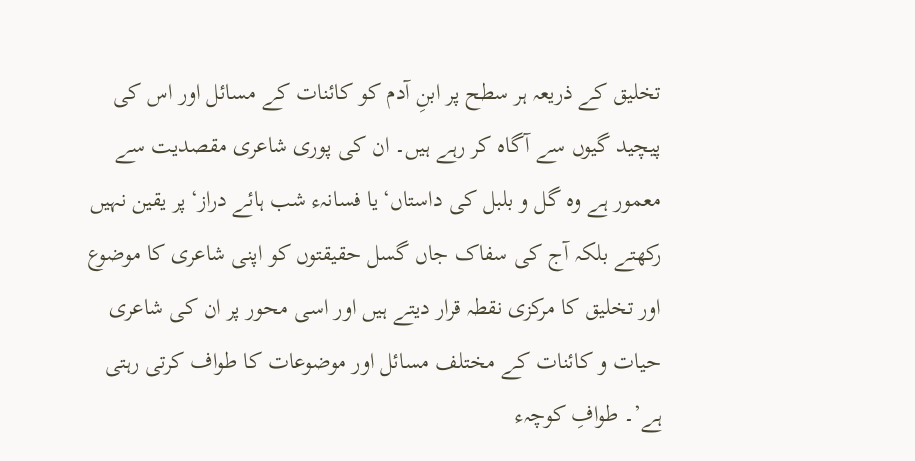تخلیق کے ذریعہ ہر سطح پر ابنِ آدم کو کائنات کے مسائل اور اس کی پیچید گیوں سے آگاہ کر رہے ہیں۔ ان کی پوری شاعری مقصدیت سے معمور ہے وہ گل و بلبل کی داستاں‘یا فسانہء شب ہائے دراز‘پر یقین نہیں رکھتے بلکہ آج کی سفاک جاں گسل حقیقتوں کو اپنی شاعری کا موضوع اور تخلیق کا مرکزی نقطہ قرار دیتے ہیں اور اسی محور پر ان کی شاعری حیات و کائنات کے مختلف مسائل اور موضوعات کا طواف کرتی رہتی ہے’۔ طوافِ کوچہء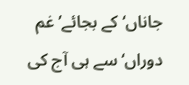جاناں‘کے بجائے’ غم دوراں‘ سے ہی آج کی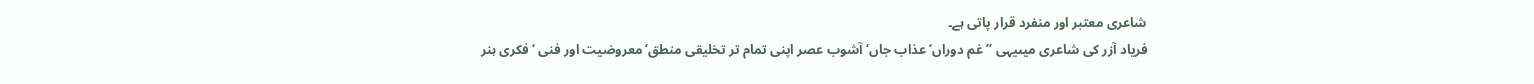شاعری معتبر اور منفرد قرار پاتی ہے۔
فریاد آزر کی شاعری میںیہی ’’ غم دوراں‘ عذاب جاں‘ آشوب عصر اپنی تمام تر تخلیقی منطق‘معروضیت اور فنی ‘فکری ہنر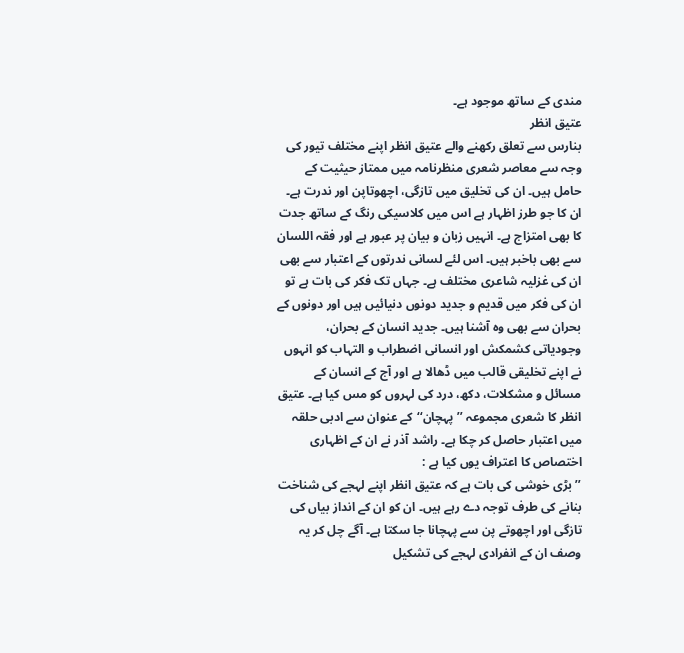مندی کے ساتھ موجود ہے۔
عتیق انظر
بنارس سے تعلق رکھنے والے عتیق انظر اپنے مختلف تیور کی وجہ سے معاصر شعری منظرنامہ میں ممتاز حیثیت کے حامل ہیں۔ ان کی تخلیق میں تازگی، اچھوتاپن اور ندرت ہے۔ ان کا جو طرز اظہار ہے اس میں کلاسیکی رنگ کے ساتھ جدت کا بھی امتزاج ہے۔ انہیں زبان و بیان پر عبور ہے اور فقہ اللسان سے بھی باخبر ہیں۔ اس لئے لسانی ندرتوں کے اعتبار سے بھی ان کی غزلیہ شاعری مختلف ہے۔ جہاں تک فکر کی بات ہے تو ان کی فکر میں قدیم و جدید دونوں دنیائیں ہیں اور دونوں کے بحران سے بھی وہ آشنا ہیں۔ جدید انسان کے بحران، وجودیاتی کشمکش اور انسانی اضطراب و التہاب کو انہوں نے اپنے تخلیقی قالب میں ڈھالا ہے اور آج کے انسان کے مسائل و مشکلات، دکھ، درد کی لہروں کو مس کیا ہے۔ عتیق انظر کا شعری مجموعہ ’’پہچان‘‘کے عنوان سے ادبی حلقہ میں اعتبار حاصل کر چکا ہے۔ راشد آذر نے ان کے اظہاری اختصاص کا اعتراف یوں کیا ہے :
’’بڑی خوشی کی بات ہے کہ عتیق انظر اپنے لہجے کی شناخت بنانے کی طرف توجہ دے رہے ہیں۔ ان کو ان کے انداز بیاں کی تازگی اور اچھوتے پن سے پہچانا جا سکتا ہے۔ آگے چل کر یہ وصف ان کے انفرادی لہجے کی تشکیل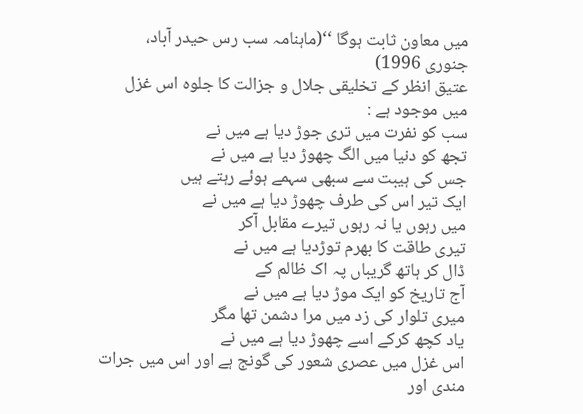میں معاون ثابت ہوگا ‘‘(ماہنامہ سب رس حیدر آباد، جنوری 1996)
عتیق انظر کے تخلیقی جلال و جزالت کا جلوہ اس غزل میں موجود ہے :
سب کو نفرت میں تری جوڑ دیا ہے میں نے
تجھ کو دنیا میں الگ چھوڑ دیا ہے میں نے
جس کی ہیبت سے سبھی سہمے ہوئے رہتے ہیں
ایک تیر اس کی طرف چھوڑ دیا ہے میں نے
میں رہوں یا نہ رہوں تیرے مقابل آکر
تیری طاقت کا بھرم توڑدیا ہے میں نے
ڈال کر ہاتھ گریباں پہ اک ظالم کے
آج تاریخ کو ایک موڑ دیا ہے میں نے
میری تلوار کی زد میں مرا دشمن تھا مگر
یاد کچھ کرکے اسے چھوڑ دیا ہے میں نے
اس غزل میں عصری شعور کی گونج ہے اور اس میں جرات مندی اور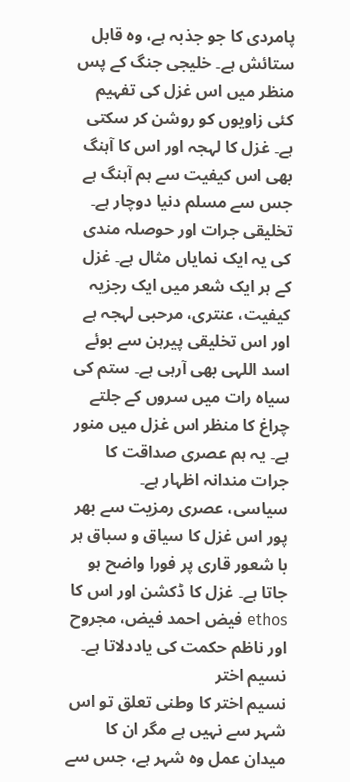پامردی کا جو جذبہ ہے، وہ قابل ستائش ہے۔ خلیجی جنگ کے پس منظر میں اس غزل کی تفہیم کئی زاویوں کو روشن کر سکتی ہے۔ غزل کا لہجہ اور اس کا آہنگ بھی اس کیفیت سے ہم آہنگ ہے جس سے مسلم دنیا دوچار ہے۔ تخلیقی جرات اور حوصلہ مندی کی یہ ایک نمایاں مثال ہے۔ غزل کے ہر ایک شعر میں ایک رجزیہ کیفیت، عنتری، مرحبی لہجہ ہے اور اس تخلیقی پیرہن سے بوئے اسد اللہی بھی آرہی ہے۔ ستم کی سیاہ رات میں سروں کے جلتے چراغ کا منظر اس غزل میں منور ہے۔ یہ ہم عصری صداقت کا جرات مندانہ اظہار ہے۔
سیاسی، عصری رمزیت سے بھر پور اس غزل کا سیاق و سباق ہر با شعور قاری پر فورا واضح ہو جاتا ہے۔ غزل کا ڈکشن اور اس کا ethos فیض احمد فیض، مجروح اور ناظم حکمت کی یاددلاتا ہے۔
نسیم اختر
نسیم اختر کا وطنی تعلق تو اس شہر سے نہیں ہے مگر ان کا میدان عمل وہ شہر ہے، جس سے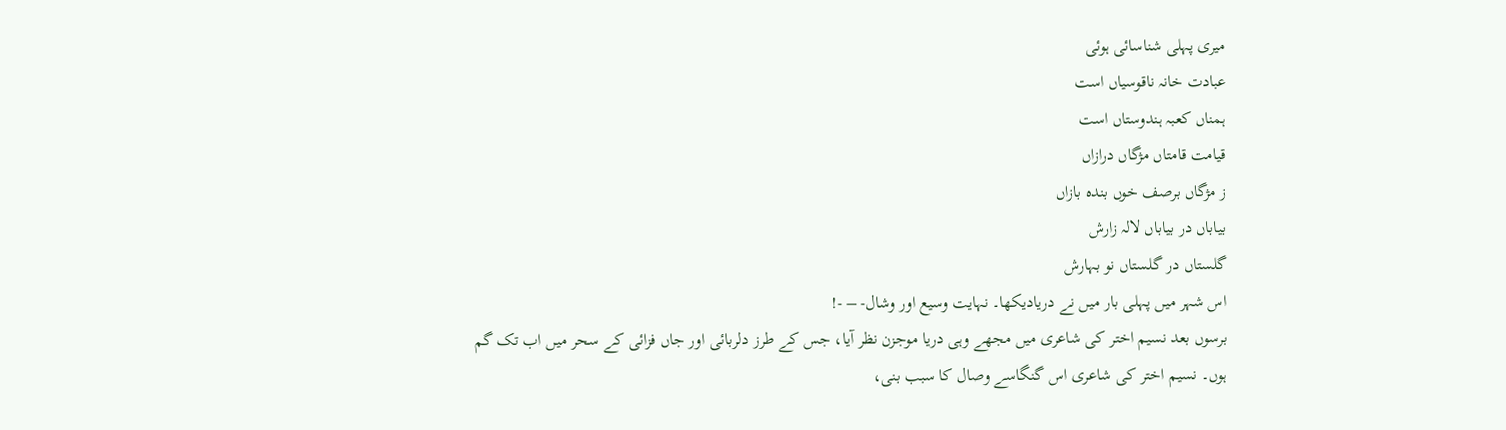میری پہلی شناسائی ہوئی
عبادت خانہ ناقوسیاں است
ہمناں کعبہ ہندوستاں است
قیامت قامتاں مژگاں درازاں
ز مژگاں برصف خوں بندہ بازاں
بیاباں در بیاباں لالہ زارش
گلستاں در گلستاں نو بہارش
اس شہر میں پہلی بار میں نے دریادیکھا۔ نہایت وسیع اور وشال- – -!
برسوں بعد نسیم اختر کی شاعری میں مجھے وہی دریا موجزن نظر آیا، جس کے طرز دلربائی اور جاں فزائی کے سحر میں اب تک گم ہوں۔ نسیم اختر کی شاعری اس گنگاسے وصال کا سبب بنی،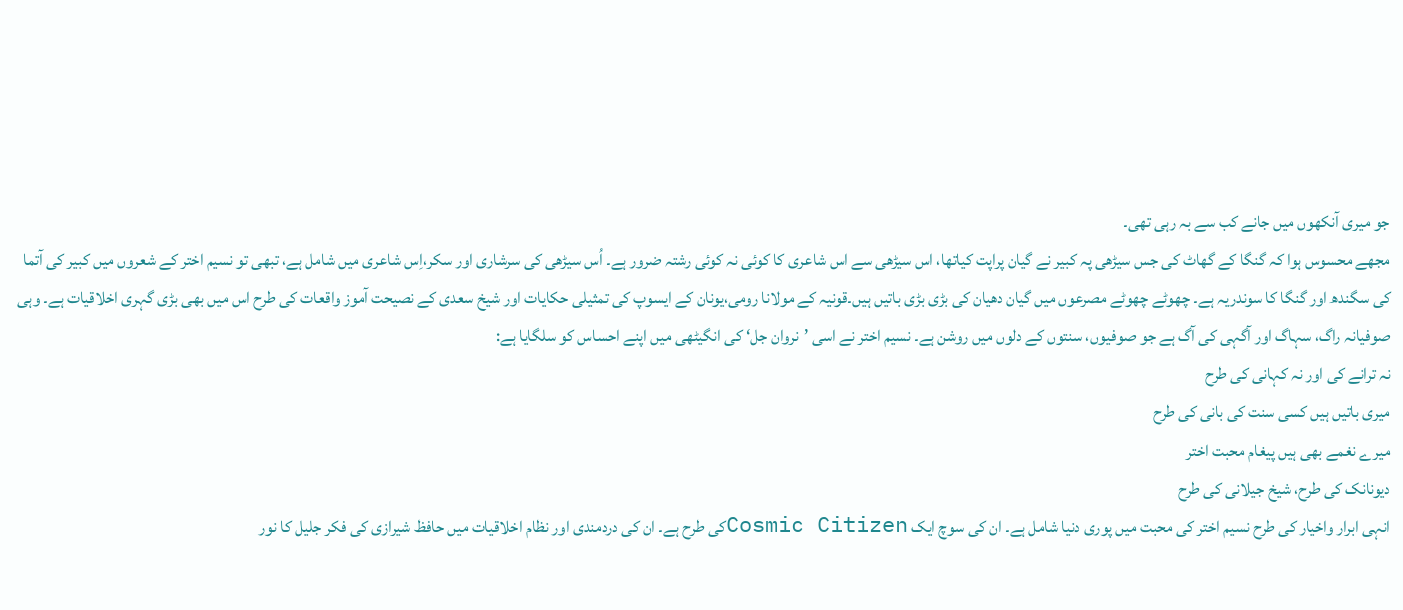جو میری آنکھوں میں جانے کب سے بہ رہی تھی۔
مجھے محسوس ہوا کہ گنگا کے گھاٹ کی جس سیڑھی پہ کبیر نے گیان پراپت کیاتھا، اس سیڑھی سے اس شاعری کا کوئی نہ کوئی رشتہ ضرور ہے۔ اُس سیڑھی کی سرشاری اور سکر،اِس شاعری میں شامل ہے، تبھی تو نسیم اختر کے شعروں میں کبیر کی آتما کی سگندھ اور گنگا کا سوندریہ ہے۔ چھوٹے چھوٹے مصرعوں میں گیان دھیان کی بڑی بڑی باتیں ہیں۔قونیہ کے مولانا رومی،یونان کے ایسوپ کی تمثیلی حکایات اور شیخ سعدی کے نصیحت آموز واقعات کی طرح اس میں بھی بڑی گہری اخلاقیات ہے۔ وہی صوفیانہ راگ، سہاگ اور آگہی کی آگ ہے جو صوفیوں، سنتوں کے دلوں میں روشن ہے۔ نسیم اختر نے اسی ’نروان جل‘ کی انگیٹھی میں اپنے احساس کو سلگایا ہے:
نہ ترانے کی اور نہ کہانی کی طرح
میری باتیں ہیں کسی سنت کی بانی کی طرح
میرے نغمے بھی ہیں پیغام محبت اختر
دیونانک کی طرح، شیخ جیلانی کی طرح
انہی ابرار واخیار کی طرح نسیم اختر کی محبت میں پوری دنیا شامل ہے۔ ان کی سوچ ایک Cosmic Citizenکی طرح ہے۔ ان کی دردمندی اور نظام اخلاقیات میں حافظ شیرازی کی فکر جلیل کا نور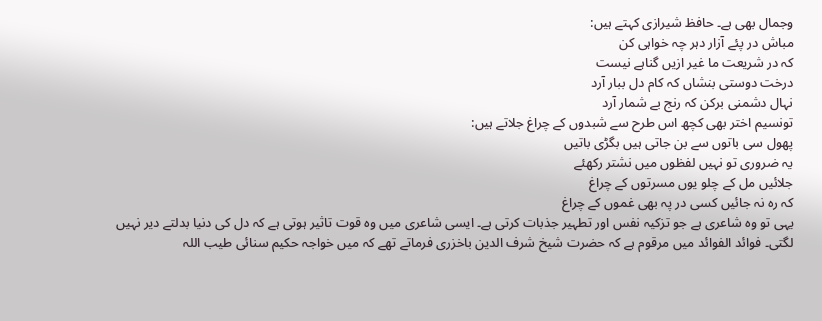وجمال بھی ہے۔ حافظ شیرازی کہتے ہیں:
مباش در پئے آزار دہر چہ خواہی کن
کہ در شریعت ما غیر ازیں گناہے نیست
درخت دوستی بنشاں کہ کام دل ببار آرد
نہال دشمنی برکن کہ رنج بے شمار آرد
تونسیم اختر بھی کچھ اس طرح سے شبدوں کے چراغ جلاتے ہیں:
پھول سی باتوں سے بن جاتی ہیں بگڑی باتیں
یہ ضروری تو نہیں لفظوں میں نشتر رکھئے
جلائیں مل کے چلو یوں مسرتوں کے چراغ
کہ رہ نہ جائیں کسی در پہ بھی غموں کے چراغ
یہی تو وہ شاعری ہے جو تزکیہ نفس اور تطہیر جذبات کرتی ہے۔ ایسی شاعری میں وہ قوت تاثیر ہوتی ہے کہ دل کی دنیا بدلتے دیر نہیں لگتی۔ فوائد الفوائد میں مرقوم ہے کہ حضرت شیخ شرف الدین باخزری فرماتے تھے کہ میں خواجہ حکیم سنائی طیب اللہ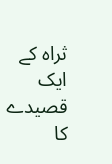ثراہ کے ایک قصیدے کا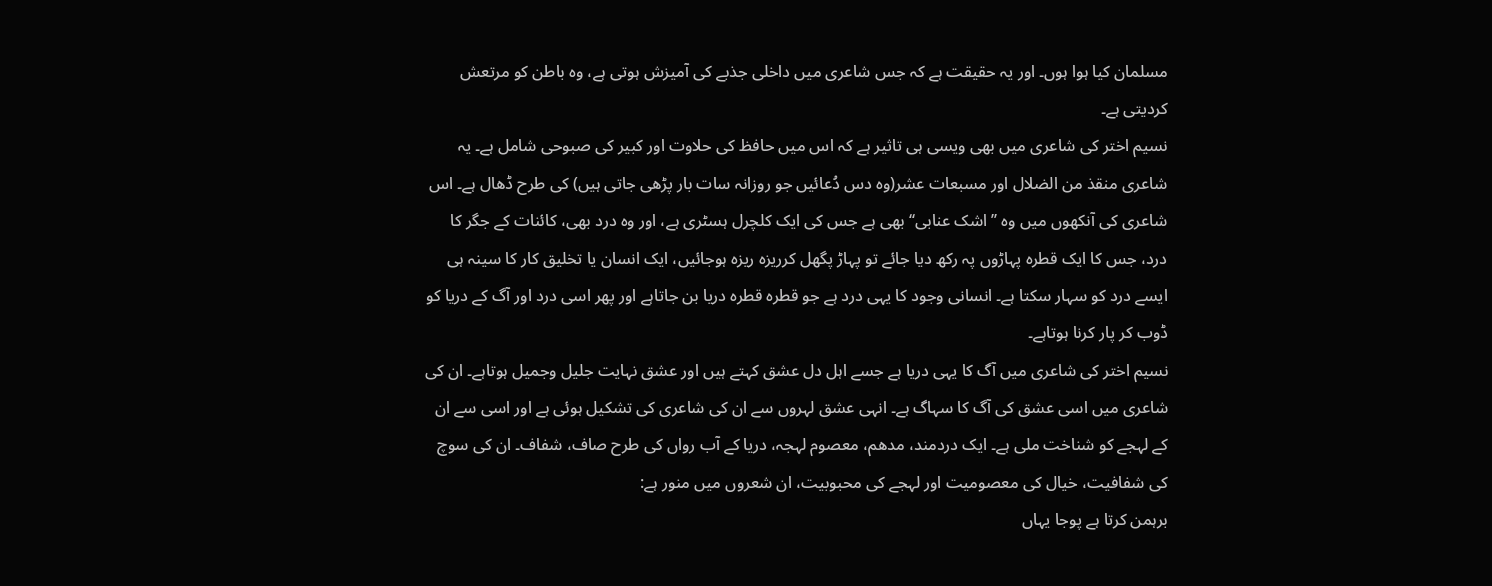مسلمان کیا ہوا ہوں۔ اور یہ حقیقت ہے کہ جس شاعری میں داخلی جذبے کی آمیزش ہوتی ہے، وہ باطن کو مرتعش کردیتی ہے۔
نسیم اختر کی شاعری میں بھی ویسی ہی تاثیر ہے کہ اس میں حافظ کی حلاوت اور کبیر کی صبوحی شامل ہے۔ یہ شاعری منقذ من الضلال اور مسبعات عشر(وہ دس دُعائیں جو روزانہ سات بار پڑھی جاتی ہیں) کی طرح ڈھال ہے۔ اس شاعری کی آنکھوں میں وہ ’’اشک عنابی‘‘ بھی ہے جس کی ایک کلچرل ہسٹری ہے، اور وہ درد بھی، کائنات کے جگر کا درد، جس کا ایک قطرہ پہاڑوں پہ رکھ دیا جائے تو پہاڑ پگھل کرریزہ ریزہ ہوجائیں، ایک انسان یا تخلیق کار کا سینہ ہی ایسے درد کو سہار سکتا ہے۔ انسانی وجود کا یہی درد ہے جو قطرہ قطرہ دریا بن جاتاہے اور پھر اسی درد اور آگ کے دریا کو ڈوب کر پار کرنا ہوتاہے۔
نسیم اختر کی شاعری میں آگ کا یہی دریا ہے جسے اہل دل عشق کہتے ہیں اور عشق نہایت جلیل وجمیل ہوتاہے۔ ان کی شاعری میں اسی عشق کی آگ کا سہاگ ہے۔ انہی عشق لہروں سے ان کی شاعری کی تشکیل ہوئی ہے اور اسی سے ان کے لہجے کو شناخت ملی ہے۔ ایک دردمند، مدھم، معصوم لہجہ، دریا کے آب رواں کی طرح صاف، شفاف۔ ان کی سوچ کی شفافیت، خیال کی معصومیت اور لہجے کی محبوبیت، ان شعروں میں منور ہے:
برہمن کرتا ہے پوجا یہاں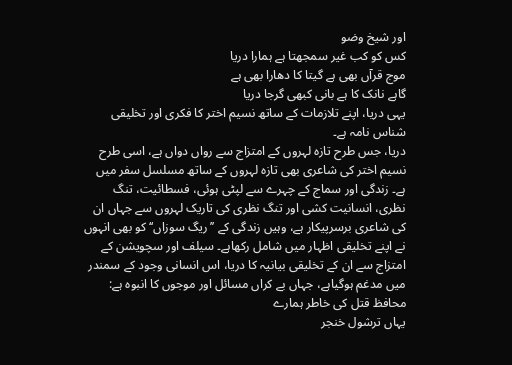اور شیخ وضو
کس کو کب غیر سمجھتا ہے ہمارا دریا
موج قرآں بھی ہے گیتا کا دھارا بھی ہے
گاہے نانک کا ہے بانی کبھی گرجا دریا
یہی دریا، اپنے تلازمات کے ساتھ نسیم اختر کا فکری اور تخلیقی شناس نامہ ہے۔
دریا، جس طرح تازہ لہروں کے امتزاج سے رواں دواں ہے، اسی طرح نسیم اختر کی شاعری بھی تازہ لہروں کے ساتھ مسلسل سفر میں ہے۔ زندگی اور سماج کے چہرے سے لپٹی ہوئی، فسطائیت، تنگ نظری، انسانیت کشی اور تنگ نظری کی تاریک لہروں سے جہاں ان کی شاعری برسرپیکار ہے، وہیں زندگی کے ’’ریگ سوزاں‘‘ کو بھی انہوں نے اپنے تخلیقی اظہار میں شامل رکھاہے۔ سیلف اور سچویشن کے امتزاج سے ان کے تخلیقی بیانیہ کا دریا، اس انسانی وجود کے سمندر میں مدغم ہوگیاہے، جہاں بے کراں مسائل اور موجوں کا انبوہ ہے:
محافظ قتل کی خاطر ہمارے
یہاں ترشول خنجر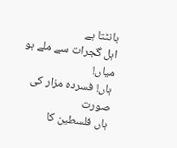بانٹتا ہے
اہل گجرات سے ملے ہو میاں!
ہاں! فسردہ مزار کی صورت
ہاں فلسطین کا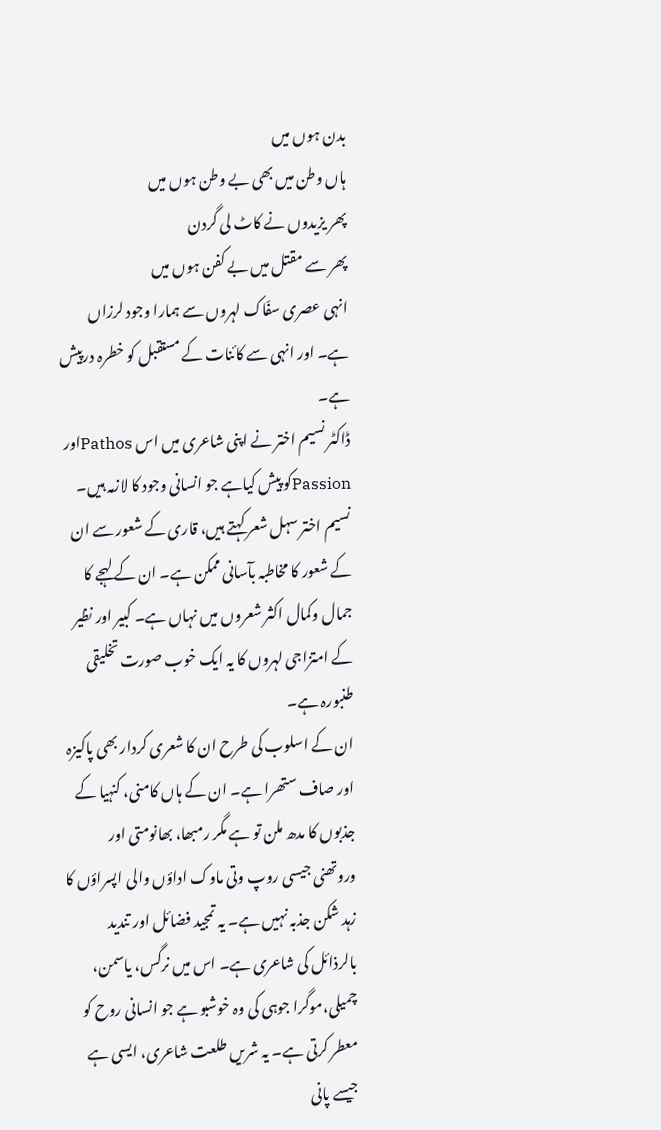بدن ہوں میں
ہاں وطن میں بھی بے وطن ہوں میں
پھر یزیدوں نے کاٹ لی گردن
پھر سے مقتل میں بے کفن ہوں میں
انہی عصری سفّاک لہروں سے ہمارا وجود لرزاں ہے۔ اور انہی سے کائنات کے مستقبل کو خطرہ درپیش ہے۔
ڈاکٹر نسیم اختر نے اپنی شاعری میں اس Pathosاور Passionکو پیش کیاہے جو انسانی وجود کا لازمہ ہیں۔
نسیم اختر سہل شعر کہتے ہیں، قاری کے شعور سے ان کے شعور کا مخاطبہ بآسانی ممکن ہے۔ ان کے لہجے کا جمال وکمال اکثر شعروں میں نہاں ہے۔ کبیر اور نظیر کے امتزاجی لہروں کا یہ ایک خوب صورت تخلیقی طنبورہ ہے۔
ان کے اسلوب کی طرح ان کا شعری کردار بھی پاکیزہ اور صاف ستھرا ہے۔ ان کے ہاں کامنی، کنہیا کے جذبوں کا مدھ ملن تو ہے مگر رمبھا، بھانومتی اور وروتھنی جیسی روپ وتی ماوک اداؤں والی اپسراؤں کا زہد شکن جذبہ نہیں ہے۔ یہ تمجید فضائل اور تندید بالرذائل کی شاعری ہے۔ اس میں نرگس، یاسمن، چمیلی،موگرا جوہی کی وہ خوشبو ہے جو انسانی روح کو معطر کرتی ہے۔ یہ شریں طلعت شاعری، ایسی ہے جیسے پانی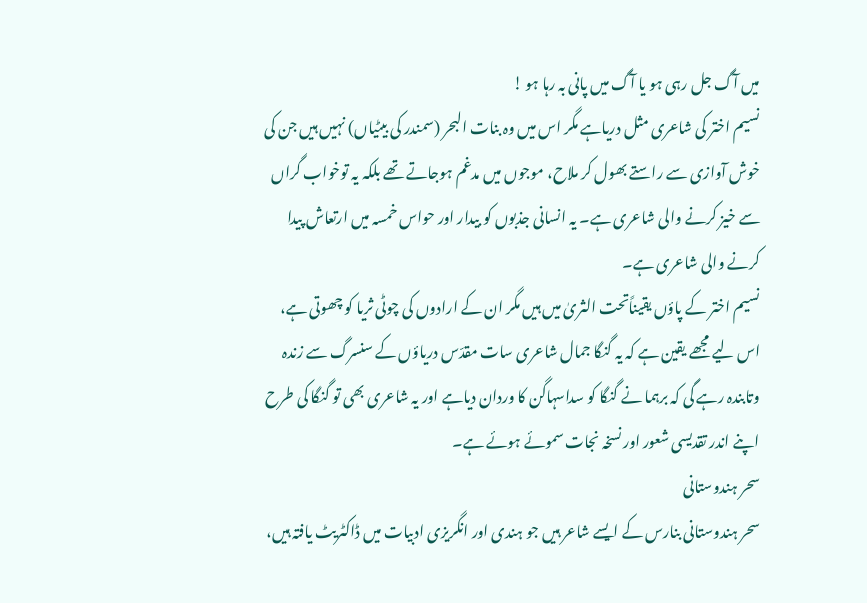میں آگ جل رہی ہو یا آگ میں پانی بہ رہا ہو !
نسیم اختر کی شاعری مثل دریاہے مگر اس میں وہ بنات البحر (سمندر کی بیٹیاں) نہیں ہیں جن کی خوش آوازی سے راستے بھول کر ملاح، موجوں میں مدغم ہوجاتے تھے بلکہ یہ توخواب گراں سے خیز کرنے والی شاعری ہے۔ یہ انسانی جذبوں کو بیدار اور حواس خمسہ میں ارتعاش پیدا کرنے والی شاعری ہے۔
نسیم اختر کے پاؤں یقیناًتحت الثریٰ میں ہیں مگر ان کے ارادوں کی چوٹی ثریا کو چھوتی ہے، اس لیے مجھے یقین ہے کہ یہ گنگا جمال شاعری سات مقدّس دریاؤں کے سنسرگ سے زندہ وتابندہ رہے گی کہ برہما نے گنگا کو سداسہاگن کا وردان دیاہے اور یہ شاعری بھی تو گنگا کی طرح اپنے اندر تقدیسی شعور اور نسخہ نجات سموئے ہوئے ہے۔
سحر ہندوستانی
سحر ہندوستانی بنارس کے ایسے شاعر ہیں جو ہندی اور انگریزی ادبیات میں ڈاکٹریٹ یافتہ ہیں،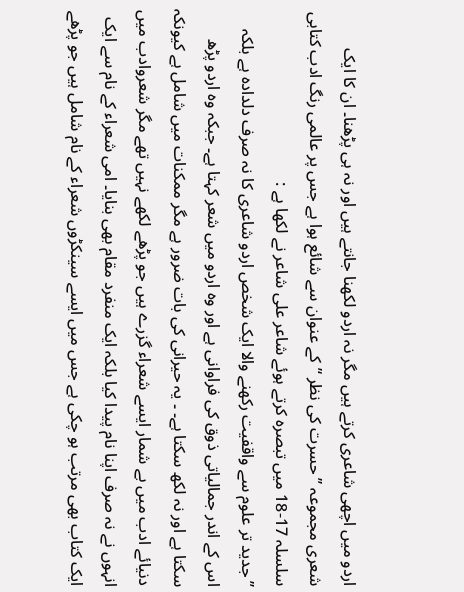اردو میں اچھی شاعری کرتے ہیں مگر نہ اردو لکھنا جانتے ہیں اور نہ ہی پڑھنا۔ ان کا ایک شعری مجموعہ ’’حسرت کی نظر ‘’کے عنوان سے شائع ہوا ہے جس پر عالمی رنگ ادب کتابی سلسلہ 17-18 میں تبصرہ کرتے ہوئے شاعر علی شاعر نے لکھا ہے :
’’جدید تر علوم سے واقفیت رکھنے والا ایک شخص اردو شاعری کا نہ صرف دلدادہ ہے بلکہ اس کے اندر جمالیاتی ذوق کی فراوانی ہے اور وہ اردو میں شعر کہتا ہے۔ جبکہ وہ اردو پڑھ سکتا ہے اور نہ لکھ سکتا ہے۔ ۔ یہ حیرانی کی بات ضرور ہے مگر ممکنات میں شامل ہے کیونکہ دنیائے ادب میں بے شمار ایسے شعراء گزرے ہیں جو پڑھے لکھے نہیں تھے مگر شعروادب میں انہوں نے نہ صرف اپنا نام پیدا کیا بلکہ ایک منفرد مقام بھی بنایا۔ امی شعراء کے نام سے ایک ایک کتاب بھی مرتب ہو چکی ہے جس میں ایسے سینکڑوں شعراء کے نام شامل ہیں جو پڑھے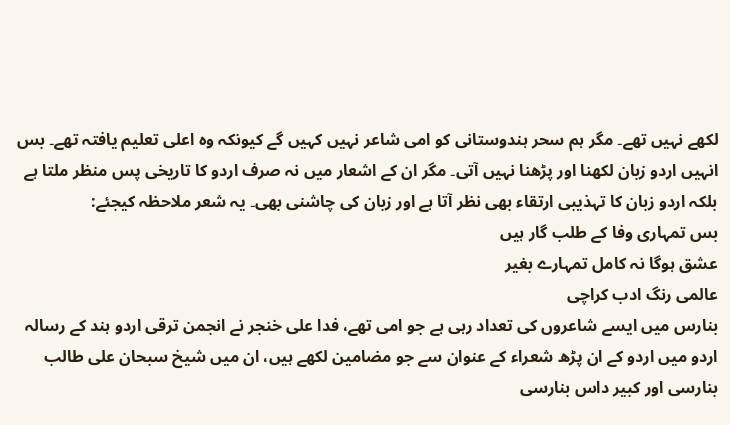لکھے نہیں تھے۔ مگر ہم سحر ہندوستانی کو امی شاعر نہیں کہیں گے کیونکہ وہ اعلی تعلیم یافتہ تھے۔ بس انہیں اردو زبان لکھنا اور پڑھنا نہیں آتی۔ مگر ان کے اشعار میں نہ صرف اردو کا تاریخی پس منظر ملتا ہے بلکہ اردو زبان کا تہذیبی ارتقاء بھی نظر آتا ہے اور زبان کی چاشنی بھی۔ یہ شعر ملاحظہ کیجئے:
بس تمہاری وفا کے طلب گار ہیں
عشق ہوگا نہ کامل تمہارے بغیر
عالمی رنگ ادب کراچی
بنارس میں ایسے شاعروں کی تعداد رہی ہے جو امی تھے، فدا علی خنجر نے انجمن ترقی اردو ہند کے رسالہ اردو میں اردو کے ان پڑھ شعراء کے عنوان سے جو مضامین لکھے ہیں، ان میں شیخ سبحان علی طالب بنارسی اور کبیر داس بنارسی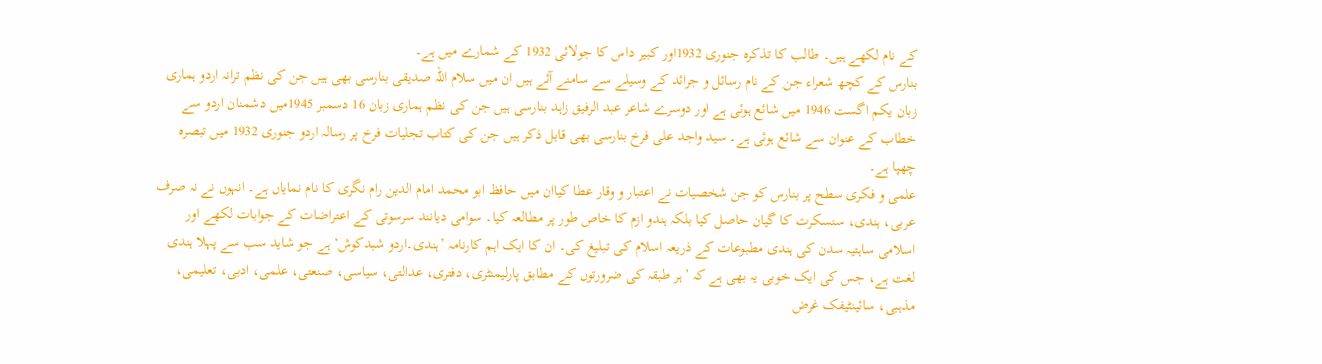کے نام لکھے ہیں۔ طالب کا تذکرہ جنوری 1932اور کبیر داس کا جولائی 1932 کے شمارے میں ہے۔
بنارس کے کچھ شعراء جن کے نام رسائل و جرائد کے وسیلے سے سامنے آئے ہیں ان میں سلام اللہ صدیقی بنارسی بھی ہیں جن کی نظم ترانہ اردو ہماری زبان یکم اگست 1946 میں شائع ہوئی ہے اور دوسرے شاعر عبد الرفیق زاہد بنارسی ہیں جن کی نظم ہماری زبان 16 دسمبر 1945میں دشمنان اردو سے خطاب کے عنوان سے شائع ہوئی ہے۔ سید واجد علی فرخ بنارسی بھی قابل ذکر ہیں جن کی کتاب تجلیات فرخ پر رسالہ اردو جنوری 1932 میں تبصرہ چھپا ہے۔
علمی و فکری سطح پر بنارس کو جن شخصیات نے اعتبار و وقار عطا کیاان میں حافظ ابو محمد امام الدین رام نگری کا نام نمایاں ہے۔ انہوں نے نہ صرف عربی، ہندی، سنسکرت کا گیان حاصل کیا بلکہ ہندو ازم کا خاص طور پر مطالعہ کیا۔ سوامی دیانند سرسوتی کے اعتراضات کے جوابات لکھے اور اسلامی ساہتیہ سدن کی ہندی مطبوعات کے ذریعہ اسلام کی تبلیغ کی۔ ان کا ایک اہم کارنامہ ’ہندی۔اردو شبدکوش‘ ہے جو شاید سب سے پہلا ہندی لغت ہے، جس کی ایک خوبی یہ بھی ہے کہ ’ہر طبقہ کی ضرورتوں کے مطابق پارلیمنٹری، دفتری، عدالتی، سیاسی، صنعتی، علمی، ادبی، تعلیمی، مذہبی، سائینٹیفک غرض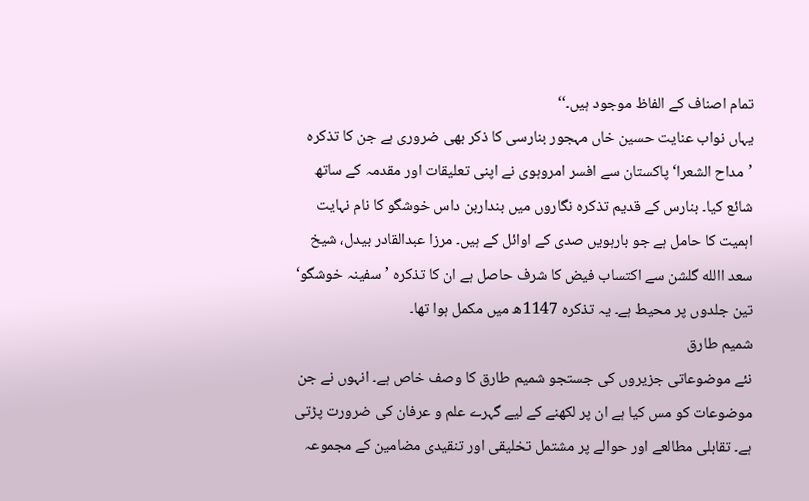تمام اصناف کے الفاظ موجود ہیں۔‘‘
یہاں نواب عنایت حسین خاں مہجور بنارسی کا ذکر بھی ضروری ہے جن کا تذکرہ ’مداح الشعرا‘ پاکستان سے افسر امروہوی نے اپنی تعلیقات اور مقدمہ کے ساتھ شائع کیا۔ بنارس کے قدیم تذکرہ نگاروں میں بنداربن داس خوشگو کا نام نہایت اہمیت کا حامل ہے جو بارہویں صدی کے اوائل کے ہیں۔ مرزا عبدالقادر بیدل، شیخ سعد االله گلشن سے اکتساب فیض کا شرف حاصل ہے ان کا تذکرہ ’سفینہ خوشگو‘ تین جلدوں پر محیط ہے۔ یہ تذکرہ 1147ھ میں مکمل ہوا تھا۔
شمیم طارق
نئے موضوعاتی جزیروں کی جستجو شمیم طارق کا وصف خاص ہے۔ انہوں نے جن موضوعات کو مس کیا ہے ان پر لکھنے کے لیے گہرے علم و عرفان کی ضرورت پڑتی ہے۔ تقابلی مطالعے اور حوالے پر مشتمل تخلیقی اور تنقیدی مضامین کے مجموعہ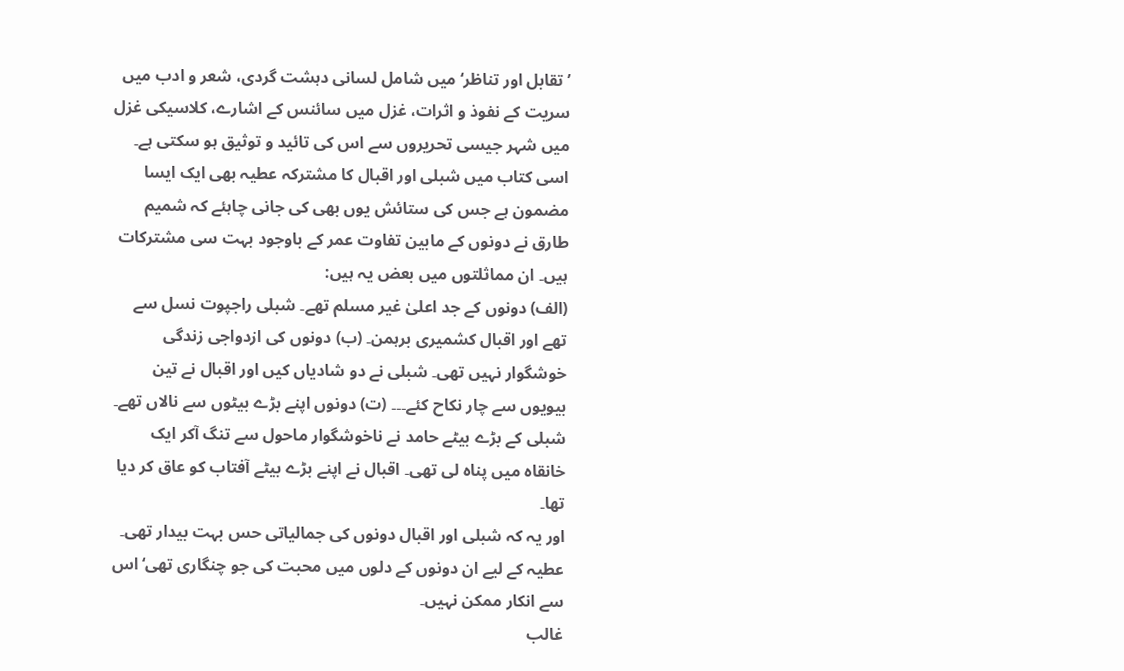’تقابل اور تناظر‘ میں شامل لسانی دہشت گردی، شعر و ادب میں سریت کے نفوذ و اثرات، غزل میں سائنس کے اشارے، کلاسیکی غزل میں شہر جیسی تحریروں سے اس کی تائید و توثیق ہو سکتی ہے۔ اسی کتاب میں شبلی اور اقبال کا مشترکہ عطیہ بھی ایک ایسا مضمون ہے جس کی ستائش یوں بھی کی جانی چاہئے کہ شمیم طارق نے دونوں کے مابین تفاوت عمر کے باوجود بہت سی مشترکات ہیں۔ ان مماثلتوں میں بعض یہ ہیں:
(الف) دونوں کے جد اعلیٰ غیر مسلم تھے۔ شبلی راجپوت نسل سے تھے اور اقبال کشمیری برہمن۔ (ب) دونوں کی ازدواجی زندگی خوشگوار نہیں تھی۔ شبلی نے دو شادیاں کیں اور اقبال نے تین بیویوں سے چار نکاح کئے۔۔۔ (ت) دونوں اپنے بڑے بیٹوں سے نالاں تھے۔ شبلی کے بڑے بیٹے حامد نے ناخوشگوار ماحول سے تنگ آکر ایک خانقاہ میں پناہ لی تھی۔ اقبال نے اپنے بڑے بیٹے آفتاب کو عاق کر دیا تھا۔
اور یہ کہ شبلی اور اقبال دونوں کی جمالیاتی حس بہت بیدار تھی۔ عطیہ کے لیے ان دونوں کے دلوں میں محبت کی جو چنگاری تھی‘ اس سے انکار ممکن نہیں۔
غالب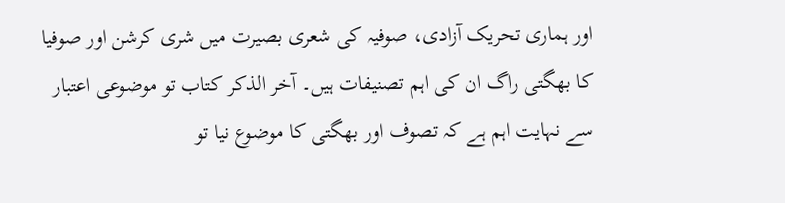اور ہماری تحریک آزادی، صوفیہ کی شعری بصیرت میں شری کرشن اور صوفیا کا بھگتی راگ ان کی اہم تصنیفات ہیں۔ آخر الذکر کتاب تو موضوعی اعتبار سے نہایت اہم ہے کہ تصوف اور بھگتی کا موضوع نیا تو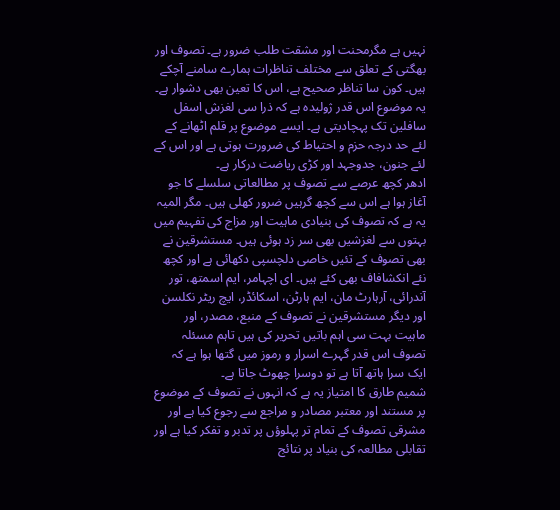نہیں ہے مگرمحنت اور مشقت طلب ضرور ہے۔ تصوف اور بھگتی کے تعلق سے مختلف تناظرات ہمارے سامنے آچکے ہیں۔ کون سا تناظر صحیح ہے، اس کا تعین بھی دشوار ہے۔ یہ موضوع اس قدر ژولیدہ ہے کہ ذرا سی لغزش اسفل سافلین تک پہچادیتی ہے۔ ایسے موضوع پر قلم اٹھانے کے لئے حد درجہ حزم و احتیاط کی ضرورت ہوتی ہے اور اس کے لئے جنون، جدوجہد اور کڑی ریاضت درکار ہے۔
ادھر کچھ عرصے سے تصوف پر مطالعاتی سلسلے کا جو آغاز ہوا ہے اس سے کچھ گرہیں ضرور کھلی ہیں۔ مگر المیہ یہ ہے کہ تصوف کی بنیادی ماہیت اور مزاج کی تفہیم میں بہتوں سے لغزشیں بھی سر زد ہوئی ہیں۔ مستشرقین نے بھی تصوف کے تئیں خاصی دلچسپی دکھائی ہے اور کچھ نئے انکشافاف بھی کئے ہیں۔ ای اچہامر، ایم اسمتھ، تور آندرائی، آرہارٹ مان، ایم ہارٹن، اسکائڈر، ایچ ریٹر نکلسن اور دیگر مستشرقین نے تصوف کے منبع، مصدر، اور ماہیت بہت سی اہم باتیں تحریر کی ہیں تاہم مسئلہ تصوف اس قدر گہرے اسرار و رموز میں گتھا ہوا ہے کہ ایک سرا ہاتھ آتا ہے تو دوسرا چھوٹ جاتا ہے۔
شمیم طارق کا امتیاز یہ ہے کہ انہوں نے تصوف کے موضوع پر مستند اور معتبر مصادر و مراجع سے رجوع کیا ہے اور مشرقی تصوف کے تمام تر پہلوؤں پر تدبر و تفکر کیا ہے اور تقابلی مطالعہ کی بنیاد پر نتائج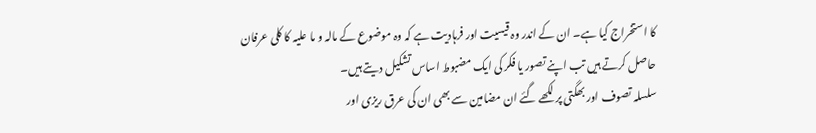کا استخراج کیا ہے۔ ان کے اندر وہ قیسیت اور فرہادیت ہے کہ وہ موضوع کے مالہ و ما علیہ کا کلی عرفان حاصل کرتے ہیں تب اپنے تصور یا فکر کی ایک مضبوط اساس تشکیل دیتے ہیں۔
سلسلہ تصوف اور بھگتی پر لکھے گئے ان مضامین سے بھی ان کی عرق ریزی اور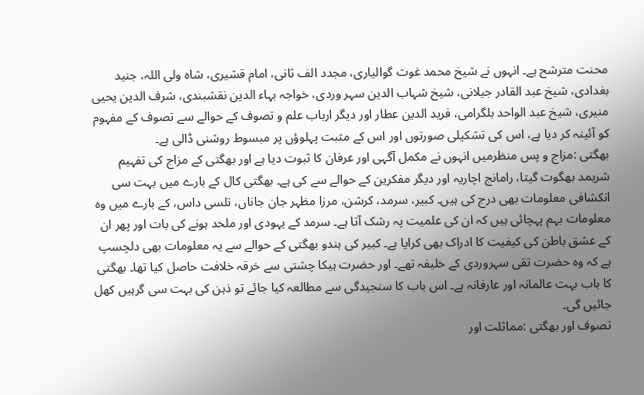محنت مترشح ہے۔ انہوں نے شیخ محمد غوث گوالیاری، مجدد الف ثانی، امام قشیری، شاہ ولی اللہ، جنید بغدادی، شیخ عبد القادر جیلانی، شیخ شہاب الدین سہر وردی، خواجہ بہاء الدین نقشبندی، شرف الدین یحیی منیری، شیخ عبد الواحد بلگرامی، فرید الدین عطار اور دیگر ارباب علم و تصوف کے حوالے سے تصوف کے مفہوم کو آئینہ کر دیا ہے، اس کی تشکیلی صورتوں اور اس کے مثبت پہلوؤں پر مبسوط روشنی ڈالی ہے۔
بھگتی :مزاج و پس منظرمیں انہوں نے مکمل آگہی اور عرفان کا ثبوت دیا ہے اور بھگتی کے مزاج کی تفہیم شریمد بھگوت گیتا، رامانج اچاریہ اور دیگر مفکرین کے حوالے سے کی ہے۔ بھگتی کال کے بارے میں بہت سی انکشافی معلومات بھی درج کی ہیں۔ کبیر، سرمد، کرشن، مرزا مظہر جان جاناں، تلسی داس، کے بارے میں وہ معلومات بہم پہچائی ہیں کہ ان کی علمیت پہ رشک آتا ہے۔ سرمد کے یہودی اور ملحد ہونے کی بات اور پھر ان کے عشق باطن کی کیفیت کا ادراک بھی کرایا ہے۔ کبیر کی ہندو بھگتی کے حوالے سے یہ معلومات بھی دلچسپ ہے کہ وہ حضرت تقی سہروردی کے خلیفہ تھے۔ اور حضرت ہیکا چشتی سے خرقہ خلافت حاصل کیا تھا۔ بھگتی کا باب بہت عالمانہ اور عارفانہ ہے۔ اس باب کا سنجیدگی سے مطالعہ کیا جائے تو ذہن کی بہت سی گرہیں کھل جائیں گی۔
تصوف اور بھگتی :مماثلت اور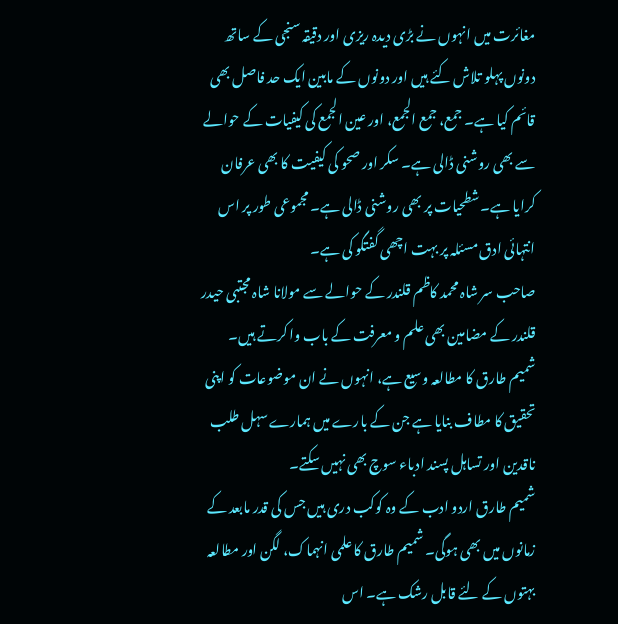مغائرت میں انہوں نے بڑی دیدہ ریزی اور دقیقہ سنجی کے ساتھ دونوں پہلو تلاش کئے ہیں اور دونوں کے مابین ایک حد فاصل بھی قائم کیا ہے۔ جمع، جمع الجمع، اور عین الجمع کی کیفیات کے حوالے سے بھی روشنی ڈالی ہے۔ سکر اور صحو کی کیفیت کا بھی عرفان کرایا ہے۔ شطحیات پر بھی روشنی ڈالی ہے۔ مجموعی طور پر اس انتہائی ادق مسئلہ پر بہت اچھی گفتگو کی ہے۔
صاحب سر شاہ محمد کاظم قلندر کے حوالے سے مولانا شاہ مجتبی حیدر قلندر کے مضامین بھی علم و معرفت کے باب وا کرتے ہیں۔
شمیم طارق کا مطالعہ وسیع ہے، انہوں نے ان موضوعات کو اپنی تحقیق کا مطاف بنایا ہے جن کے بارے میں ہمارے سہل طلب ناقدین اور تساہل پسند ادباء سوچ بھی نہیں سکتے۔
شمیم طارق اردو ادب کے وہ کوکب دری ہیں جس کی قدر مابعد کے زمانوں میں بھی ہوگی۔ شمیم طارق کا علمی انہماک، لگن اور مطالعہ بہتوں کے لئے قابل رشک ہے۔ اس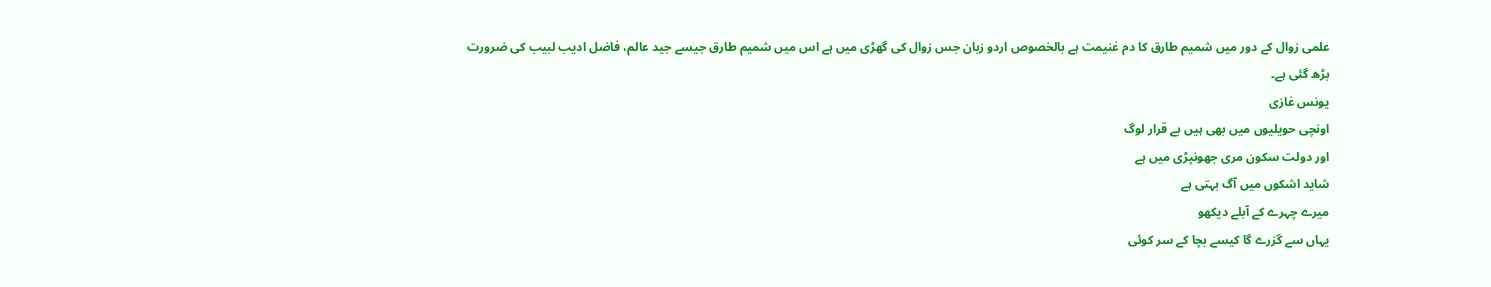علمی زوال کے دور میں شمیم طارق کا دم غنیمت ہے بالخصوص اردو زبان جس زوال کی گھڑی میں ہے اس میں شمیم طارق جیسے جید عالم، فاضل ادیب لبیب کی ضرورت بڑھ گئی ہے۔
یونس غازی
اونچی حویلیوں میں بھی ہیں بے قرار لوگ
اور دولت سکون مری جھونپڑی میں ہے
شاید اشکوں میں آگ بہتی ہے
میرے چہرے کے آبلے دیکھو
یہاں سے گزرے گا کیسے بچا کے سر کوئی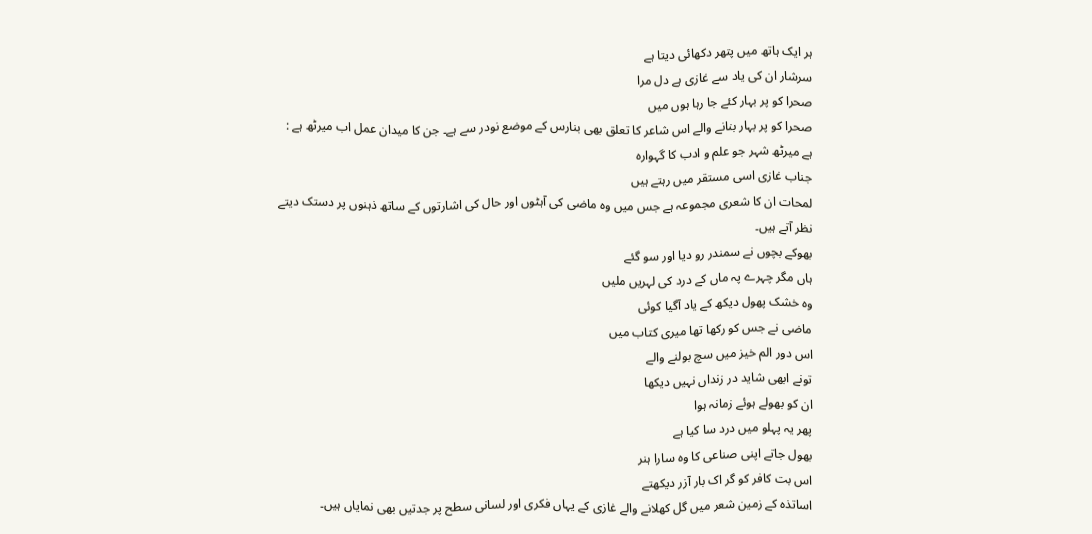ہر ایک ہاتھ میں پتھر دکھائی دیتا ہے
سرشار ان کی یاد سے غازی ہے دل مرا
صحرا کو پر بہار کئے جا رہا ہوں میں
صحرا کو پر بہار بنانے والے اس شاعر کا تعلق بھی بنارس کے موضع نودر سے ہے۔ جن کا میدان عمل اب میرٹھ ہے :
ہے میرٹھ شہر جو علم و ادب کا گہوارہ
جناب غازی اسی مستقر میں رہتے ہیں
لمحات ان کا شعری مجموعہ ہے جس میں وہ ماضی کی آہٹوں اور حال کی اشارتوں کے ساتھ ذہنوں پر دستک دیتے نظر آتے ہیں۔
بھوکے بچوں نے سمندر رو دیا اور سو گئے
ہاں مگر چہرے پہ ماں کے درد کی لہریں ملیں
وہ خشک پھول دیکھ کے یاد آگیا کوئی
ماضی نے جس کو رکھا تھا میری کتاب میں
اس دور الم خیز میں سچ بولنے والے
تونے ابھی شاید در زنداں نہیں دیکھا
ان کو بھولے ہوئے زمانہ ہوا
پھر یہ پہلو میں درد سا کیا ہے
بھول جاتے اپنی صناعی کا وہ سارا ہنر
اس بت کافر کو گر اک بار آزر دیکھتے
اساتذہ کے زمین شعر میں گل کھلانے والے غازی کے یہاں فکری اور لسانی سطح پر جدتیں بھی نمایاں ہیں۔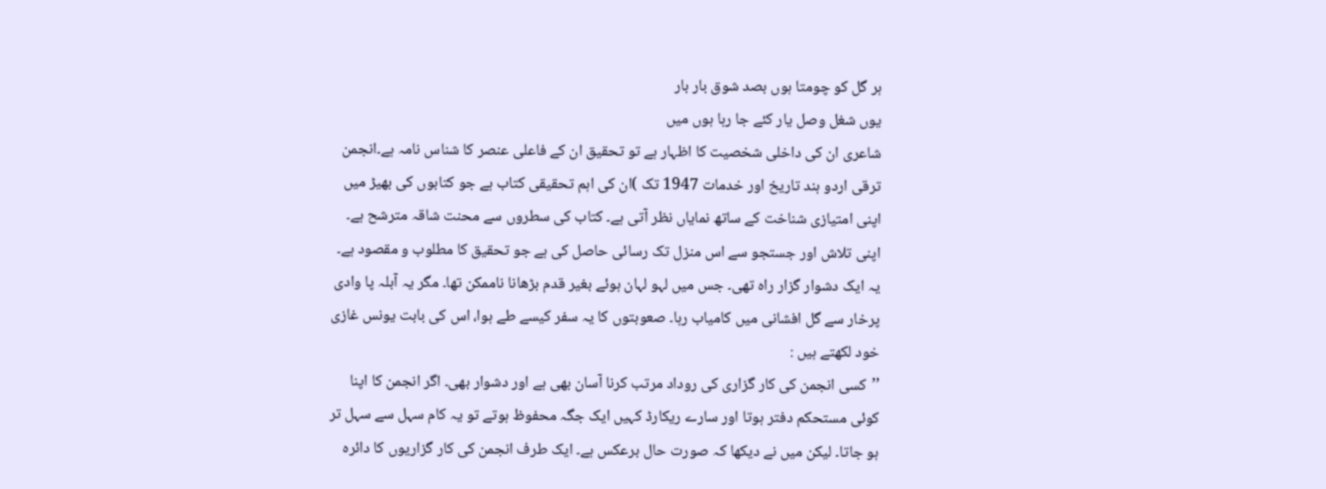ہر گل کو چومتا ہوں بصد شوق بار بار
یوں شغل وصل یار کئے جا رہا ہوں میں
شاعری ان کی داخلی شخصیت کا اظہار ہے تو تحقیق ان کے فاعلی عنصر کا شناس نامہ ہے۔انجمن ترقی اردو ہند تاریخ اور خدمات 1947 تک )ان کی اہم تحقیقی کتاب ہے جو کتابوں کی بھیڑ میں اپنی امتیازی شناخت کے ساتھ نمایاں نظر آتی ہے۔ کتاب کی سطروں سے محنت شاقہ مترشح ہے۔ اپنی تلاش اور جستجو سے اس منزل تک رسائی حاصل کی ہے جو تحقیق کا مطلوب و مقصود ہے۔ یہ ایک دشوار گزار راہ تھی۔ جس میں لہو لہان ہوئے بغیر قدم بڑھانا ناممکن تھا۔ مگر یہ آبلہ پا وادی پرخار سے گل افشانی میں کامیاب رہا۔ صعوبتوں کا یہ سفر کیسے طے ہوا، اس کی بابت یونس غازی خود لکھتے ہیں :
’’کسی انجمن کی کار گزاری کی روداد مرتب کرنا آسان بھی ہے اور دشوار بھی۔ اگر انجمن کا اپنا کوئی مستحکم دفتر ہوتا اور سارے ریکارڈ کہیں ایک جگہ محفوظ ہوتے تو یہ کام سہل سے سہل تر ہو جاتا۔ لیکن میں نے دیکھا کہ صورت حال برعکس ہے۔ ایک طرف انجمن کی کار گزاریوں کا دائرہ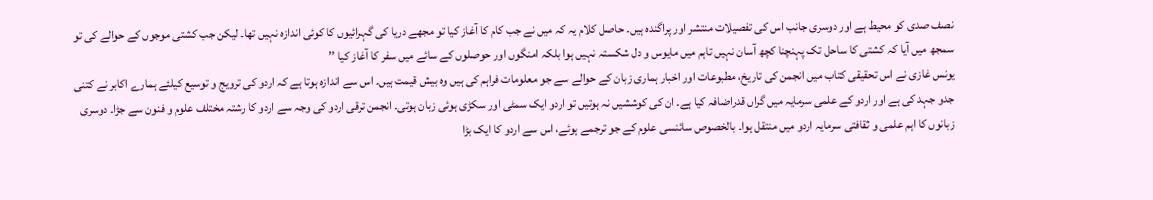نصف صدی کو محیط ہے اور دوسری جانب اس کی تفصیلات منتشر اور پراگندہ ہیں۔ حاصل کلام یہ کہ میں نے جب کام کا آغاز کیا تو مجھے دریا کی گہرائیوں کا کوئی اندازہ نہیں تھا۔ لیکن جب کشتی موجوں کے حوالے کی تو سمجھ میں آیا کہ کشتی کا ساحل تک پہنچنا کچھ آسان نہیں تاہم میں مایوس و دل شکستہ نہیں ہوا بلکہ امنگوں اور حوصلوں کے سائے میں سفر کا آغاز کیا ’’
یونس غازی نے اس تحقیقی کتاب میں انجمن کی تاریخ، مطبوعات اور اخبار ہماری زبان کے حوالے سے جو معلومات فراہم کی ہیں وہ بیش قیمت ہیں۔ اس سے اندازہ ہوتا ہے کہ اردو کی ترویج و توسیع کیلئے ہمارے اکابر نے کتنی جدو جہد کی ہے اور اردو کے علمی سرمایہ میں گراں قدراضافہ کیا ہے۔ ان کی کوششیں نہ ہوتیں تو اردو ایک سمٹی اور سکڑی ہوئی زبان ہوتی۔ انجمن ترقی اردو کی وجہ سے اردو کا رشتہ مختلف علوم و فنون سے جڑا۔ دوسری زبانوں کا اہم علمی و ثقافتی سرمایہ اردو میں منتقل ہوا۔ بالخصوص سائنسی علوم کے جو ترجمے ہوئے، اس سے اردو کا ایک بڑا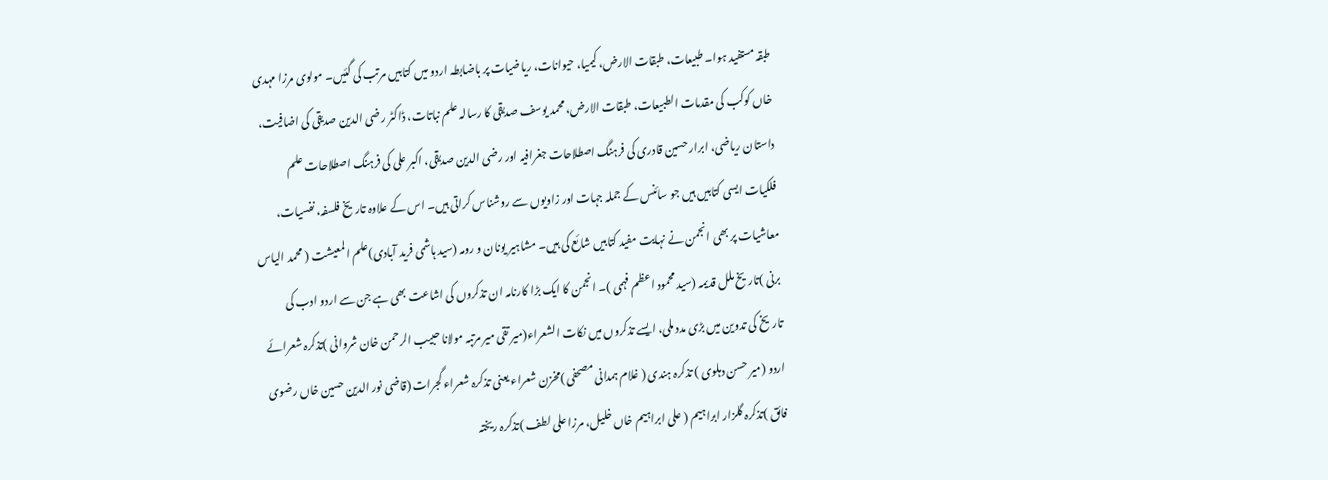طبقہ مستفید ہوا۔ طبیعات، طبقات الارض، کیمیا، حیوانات، ریاضیات پر باضابطہ اردو میں کتابیں مرتب کی گئیں۔ مولوی مرزا مہدی خاں کوکب کی مقدمات الطبیعات، طبقات الارض، محمد یوسف صدیقی کا رسالہ علم نباتات، ڈاکٹر رضی الدین صدیقی کی اضافیت، داستان ریاضی، ابرار حسین قادری کی فرہنگ اصطلاحات جغرافیہ اور رضی الدین صدیقی، اکبر علی کی فرہنگ اصطلاحات علم فلکیات ایسی کتابیں ہیں جو سائنس کے جملہ جہات اور زاویوں سے روشناس کراتی ہیں۔ اس کے علاوہ تاریخ فلسفہ، نفسیات، معاشیات پر بھی انجمن نے نہایت مفید کتابیں شائع کی ہیں۔ مشاہیر یونان و رومہ (سید ہاشمی فرید آبادی)علم المعیشت ( محمد الیاس برنی )تاریخ ملل قدیمہ (سید محمود اعظم فہمی )۔ انجمن کا ایک بڑا کارنامہ ان تذکروں کی اشاعت بھی ہے جن سے اردو ادب کی تاریخ کی تدوین میں بڑی مدد ملی، ایسے تذکروں میں نکات الشعراء(میر تقی میر مرتبہ مولانا حبیب الرحمن خان شروانی )تذکرہ شعرائے اردو (میر حسن دہلوی ) تذکرہ ہندی ( غلام ہمدانی مصحفی )مخزن شعراء یعنی تذکرہ شعراء گجرات (قاضی نور الدین حسین خاں رضوی فائق )تذکرہ گلزار ابراہیم ( علی ابراہیم خاں خلیل، مرزا علی لطف )تذکرہ ریختہ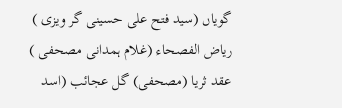گویاں (سید فتح علی حسینی گر ویزی ) ریاض الفصحاء (غلام ہمدانی مصحفی ) عقد ثریا (مصحفی) گل عجائب (اسد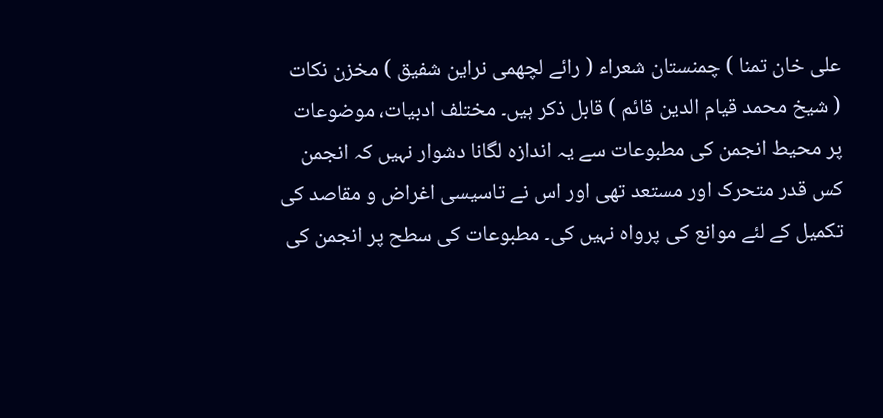علی خان تمنا ) چمنستان شعراء ( رائے لچھمی نراین شفیق ) مخزن نکات ( شیخ محمد قیام الدین قائم ) قابل ذکر ہیں۔ مختلف ادبیات، موضوعات پر محیط انجمن کی مطبوعات سے یہ اندازہ لگانا دشوار نہیں کہ انجمن کس قدر متحرک اور مستعد تھی اور اس نے تاسیسی اغراض و مقاصد کی تکمیل کے لئے موانع کی پرواہ نہیں کی۔ مطبوعات کی سطح پر انجمن کی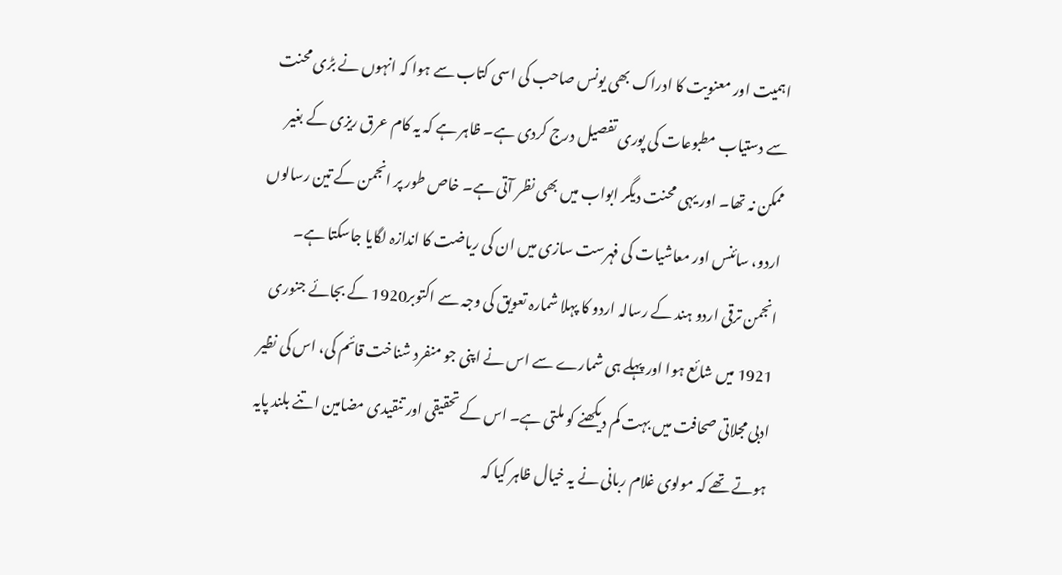اہمیت اور معنویت کا ادراک بھی یونس صاحب کی اسی کتاب سے ہوا کہ انہوں نے بڑی محنت سے دستیاب مطبوعات کی پوری تفصیل درج کردی ہے۔ ظاہر ہے کہ یہ کام عرق ریزی کے بغیر ممکن نہ تھا۔ اور یہی محنت دیگر ابواب میں بھی نظر آتی ہے۔ خاص طور پر انجمن کے تین رسالوں اردو، سائنس اور معاشیات کی فہرست سازی میں ان کی ریاضت کا اندازہ لگایا جاسکتا ہے۔
انجمن ترقی اردو ہند کے رسالہ اردو کا پہلا شمارہ تعویق کی وجہ سے اکتوبر1920 کے بجائے جنوری 1921 میں شائع ہوا اور پہلے ہی شمارے سے اس نے اپنی جو منفرد شناخت قائم کی، اس کی نظیر ادبی مجلاتی صحافت میں بہت کم دیکھنے کو ملتی ہے۔ اس کے تحقیقی اور تنقیدی مضامین اتنے بلند پایہ ہوتے تھے کہ مولوی غلام ربانی نے یہ خیال ظاہر کیا کہ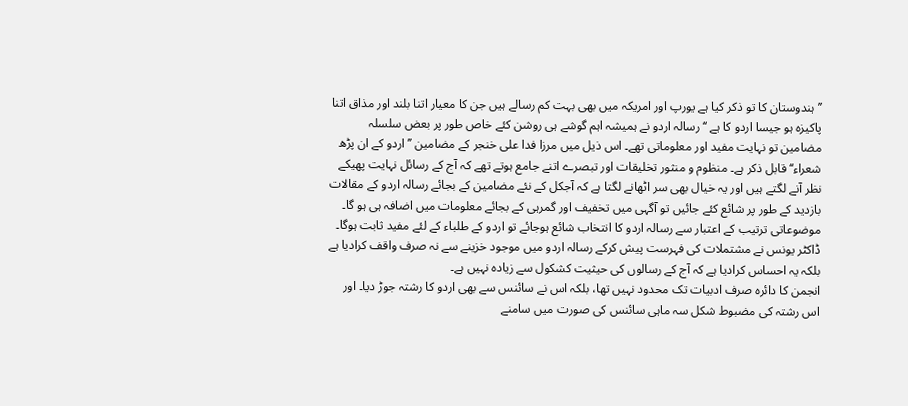’’ہندوستان کا تو ذکر کیا ہے یورپ اور امریکہ میں بھی بہت کم رسالے ہیں جن کا معیار اتنا بلند اور مذاق اتنا پاکیزہ ہو جیسا اردو کا ہے ‘‘رسالہ اردو نے ہمیشہ اہم گوشے ہی روشن کئے خاص طور پر بعض سلسلہ مضامین تو نہایت مفید اور معلوماتی تھے۔ اس ذیل میں مرزا فدا علی خنجر کے مضامین ’’اردو کے ان پڑھ شعراء‘‘قابل ذکر ہے۔ منظوم و منثور تخلیقات اور تبصرے اتنے جامع ہوتے تھے کہ آج کے رسائل نہایت پھیکے نظر آنے لگتے ہیں اور یہ خیال بھی سر اٹھانے لگتا ہے کہ آجکل کے نئے مضامین کے بجائے رسالہ اردو کے مقالات بازدید کے طور پر شائع کئے جائیں تو آگہی میں تخفیف اور گمرہی کے بجائے معلومات میں اضافہ ہی ہو گا۔ موضوعاتی ترتیب کے اعتبار سے رسالہ اردو کا انتخاب شائع ہوجائے تو اردو کے طلباء کے لئے مفید ثابت ہوگا۔ ڈاکٹر یونس نے مشتملات کی فہرست پیش کرکے رسالہ اردو میں موجود خزینے سے نہ صرف واقف کرادیا ہے بلکہ یہ احساس کرادیا ہے کہ آج کے رسالوں کی حیثیت کشکول سے زیادہ نہیں ہے۔
انجمن کا دائرہ صرف ادبیات تک محدود نہیں تھا، بلکہ اس نے سائنس سے بھی اردو کا رشتہ جوڑ دیا۔ اور اس رشتہ کی مضبوط شکل سہ ماہی سائنس کی صورت میں سامنے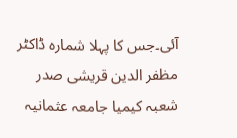آئی۔جس کا پہلا شمارہ ڈاکٹر مظفر الدین قریشی صدر شعبہ کیمیا جامعہ عثمانیہ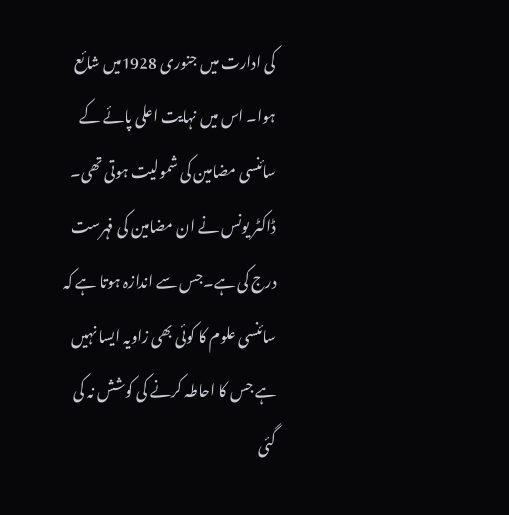کی ادارت میں جنوری 1928میں شائع ہوا۔ اس میں نہایت اعلی پائے کے سائنسی مضامین کی شمولیت ہوتی تھی۔ ڈاکٹر یونس نے ان مضامین کی فہرست درج کی ہے۔جس سے اندازہ ہوتا ہے کہ سائنسی علوم کا کوئی بھی زاویہ ایسا نہیں ہے جس کا احاطہ کرنے کی کوشش نہ کی گئی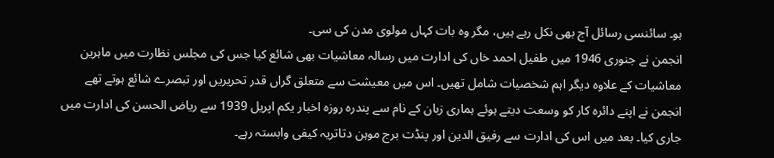ہو۔ سائنسی رسائل آج بھی نکل رہے ہیں، مگر وہ بات کہاں مولوی مدن کی سی۔
انجمن نے جنوری 1946 میں طفیل احمد خاں کی ادارت میں رسالہ معاشیات بھی شائع کیا جس کی مجلس نظارت میں ماہرین معاشیات کے علاوہ دیگر اہم شخصیات شامل تھیں۔ اس میں معیشت سے متعلق گراں قدر تحریریں اور تبصرے شائع ہوتے تھے
انجمن نے اپنے دائرہ کار کو وسعت دیتے ہوئے ہماری زبان کے نام سے پندرہ روزہ اخبار یکم اپریل 1939 سے ریاض الحسن کی ادارت میں جاری کیا۔ بعد میں اس کی ادارت سے رفیق الدین اور پنڈت برج موہن دتاتریہ کیفی وابستہ رہے۔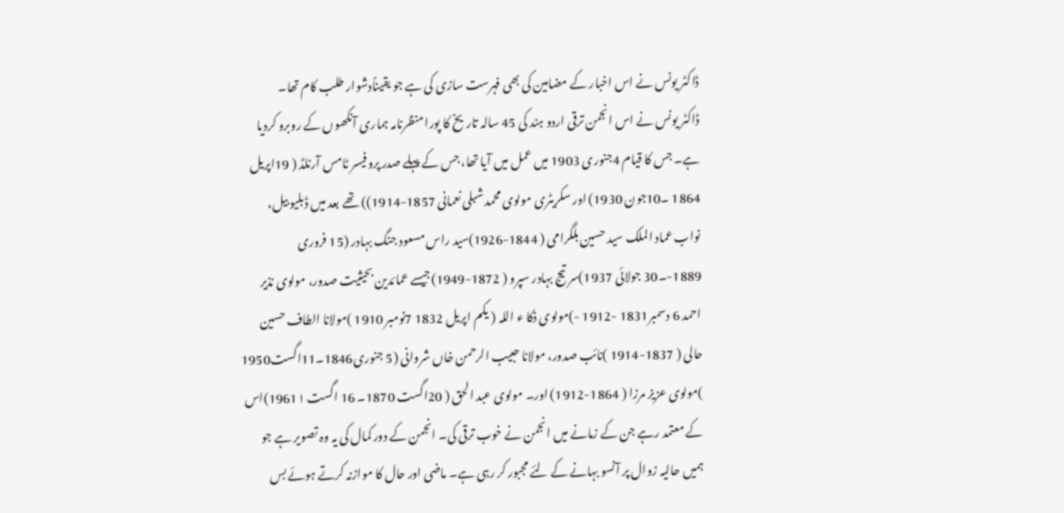ڈاکٹر یونس نے اس اخبار کے مضامین کی بھی فہرست سازی کی ہے جو یقیناًدشوار طلب کام تھا۔
ڈاکٹر یونس نے اس انجمن ترقی اردو ہند کی 45 سالہ تاریخ کا پورا منظرنامہ ہماری آنکھوں کے روبرو کردیا ہے۔ جس کا قیام 4جنوری 1903 میں عمل میں آیا تھا، جس کے پہلے صدر پروفیسر ٹامس آرنلڈ ( 19اپریل 1864 ۔10جون 1930) اور سکریٹری مولوی محمد شبلی نعمانی 1857-1914)) تھے بعد میں ڈبلیو بیل، نواب عماد الملک سید حسین بلگرامی ( 1844-1926)سید راس مسعود جنگ بہادر (15 فروری 1889-۔30 جولائی 1937)سر تیج بہادر سپرو ( 1872-1949)جیسے عمائدین بحیثیت صدور، مولوی نذیر احمد 6 دسمبر1831 -1912 -)مولوی ذکا ء اللہ ( یکم اپریل 1832 7نومبر 1910 )مولانا الطاف حسین حالی ( 1837-1914 )نائب صدور، مولانا حبیب الرحمن خاں شروانی (5 جنوری1846۔11اگست1950 )مولوی عزیز مرزا ( 1864-1912) اور۔ مولوی عبد الحق ( 20اگست 1870۔ 16 اگست 1961۱)اس کے معتمد رہے جن کے زمانے میں انجمن نے خوب ترقی کی۔ انجمن کے دور کمال کی یہ وہ تصویر ہے جو ہمیں حالیہ زوال پر آنسو بہانے کے لئے مجبور کر رہی ہے۔ ماضی اور حال کا موازنہ کرتے ہوئے بس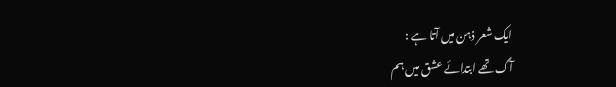ایک شعر ذہن میں آتا ہے :
آگ تھے ابتدائے عشق میں ہم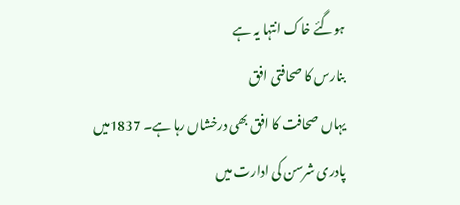ہوگئے خاک انتہا یہ ہے
بنارس کا صحافتی افق
یہاں صحافت کا افق بھی درخشاں رہا ہے۔ 1837میں پادری شرسن کی ادارت میں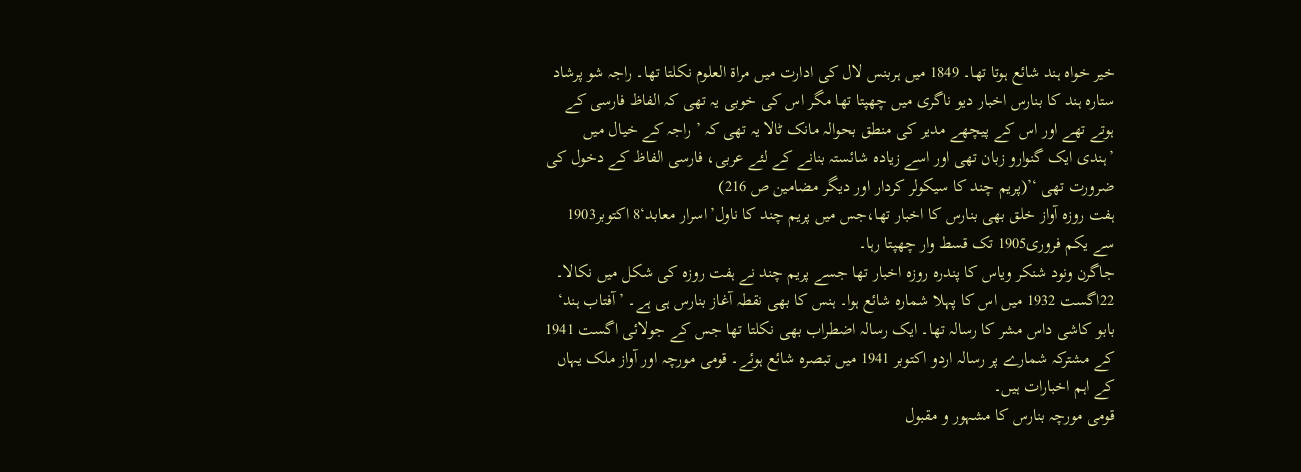خیر خواہ ہند شائع ہوتا تھا۔ 1849 میں ہربنس لال کی ادارت میں مراۃ العلوم نکلتا تھا۔ راجہ شو پرشاد ستارہ ہند کا بنارس اخبار دیو ناگری میں چھپتا تھا مگر اس کی خوبی یہ تھی کہ الفاظ فارسی کے ہوتے تھے اور اس کے پیچھے مدیر کی منطق بحوالہ مانک ٹالا یہ تھی کہ ’ راجہ کے خیال میں ’ہندی ایک گنوارو زبان تھی اور اسے زیادہ شائستہ بنانے کے لئے عربی، فارسی الفاظ کے دخول کی ضرورت تھی ‘’(پریم چند کا سیکولر کردار اور دیگر مضامین ص 216)
ہفت روزہ آواز خلق بھی بنارس کا اخبار تھا،جس میں پریم چند کا ناول’اسرار معابد‘8 اکتوبر1903 سے یکم فروری1905 تک قسط وار چھپتا رہا۔
جاگرن ونود شنکر ویاس کا پندرہ روزہ اخبار تھا جسے پریم چند نے ہفت روزہ کی شکل میں نکالا۔ 22اگست 1932 میں اس کا پہلا شمارہ شائع ہوا۔ ہنس کا بھی نقطہ آغاز بنارس ہی ہے۔ ’آفتاب ہند‘ بابو کاشی داس مشر کا رسالہ تھا۔ ایک رسالہ اضطراب بھی نکلتا تھا جس کے جولائی اگست 1941 کے مشترکہ شمارے پر رسالہ اردو اکتوبر 1941 میں تبصرہ شائع ہوئے۔ قومی مورچہ اور آواز ملک یہاں کے اہم اخبارات ہیں۔
قومی مورچہ بنارس کا مشہور و مقبول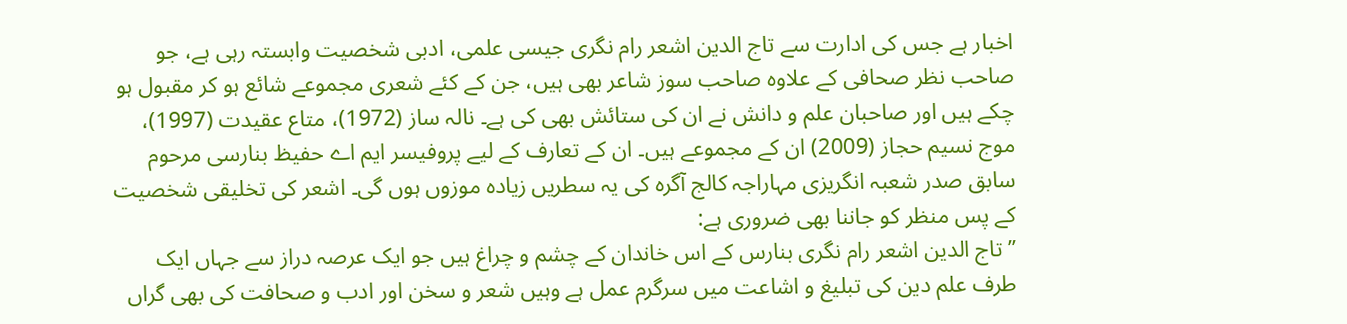اخبار ہے جس کی ادارت سے تاج الدین اشعر رام نگری جیسی علمی، ادبی شخصیت وابستہ رہی ہے، جو صاحب نظر صحافی کے علاوہ صاحب سوز شاعر بھی ہیں، جن کے کئے شعری مجموعے شائع ہو کر مقبول ہو چکے ہیں اور صاحبان علم و دانش نے ان کی ستائش بھی کی ہے۔ نالہ ساز (1972)، متاع عقیدت (1997)، موج نسیم حجاز (2009) ان کے مجموعے ہیں۔ ان کے تعارف کے لیے پروفیسر ایم اے حفیظ بنارسی مرحوم سابق صدر شعبہ انگریزی مہاراجہ کالج آگرہ کی یہ سطریں زیادہ موزوں ہوں گی۔ اشعر کی تخلیقی شخصیت کے پس منظر کو جاننا بھی ضروری ہے:
’’تاج الدین اشعر رام نگری بنارس کے اس خاندان کے چشم و چراغ ہیں جو ایک عرصہ دراز سے جہاں ایک طرف علم دین کی تبلیغ و اشاعت میں سرگرم عمل ہے وہیں شعر و سخن اور ادب و صحافت کی بھی گراں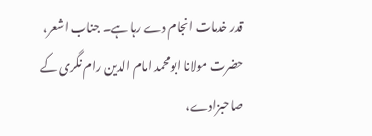قدر خدمات انجام دے رہا ہے۔ جناب اشعر، حضرت مولانا ابومحمد امام الدین رام نگری کے صاحبزادے،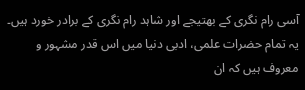آسی رام نگری کے بھتیجے اور شاہد رام نگری کے برادر خورد ہیں۔ یہ تمام حضرات علمی، ادبی دنیا میں اس قدر مشہور و معروف ہیں کہ ان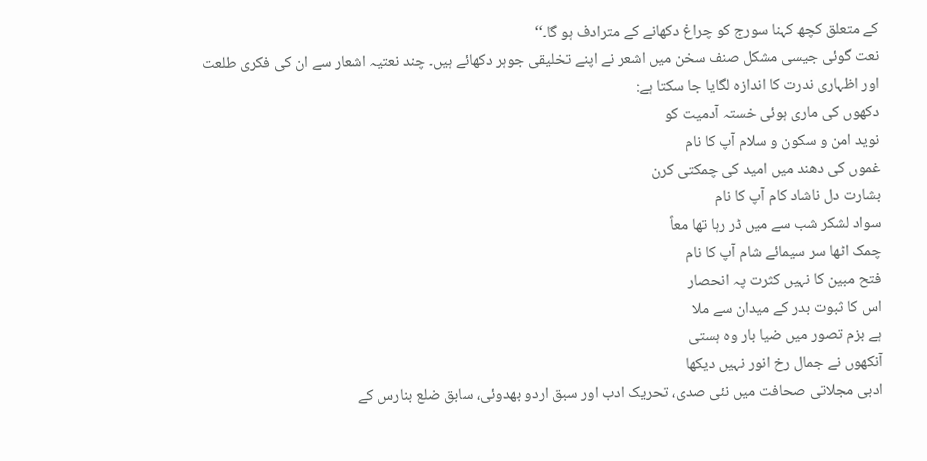کے متعلق کچھ کہنا سورج کو چراغ دکھانے کے مترادف ہو گا۔‘‘
نعت گوئی جیسی مشکل صنف سخن میں اشعر نے اپنے تخلیقی جوہر دکھائے ہیں۔ چند نعتیہ اشعار سے ان کی فکری طلعت اور اظہاری ندرت کا اندازہ لگایا جا سکتا ہے:
دکھوں کی ماری ہوئی خستہ آدمیت کو
نوید امن و سکون و سلام آپ کا نام
غموں کی دھند میں امید کی چمکتی کرن
بشارت دل ناشاد کام آپ کا نام
سواد لشکر شب سے میں ڈر رہا تھا معاً
چمک اٹھا سر سیمائے شام آپ کا نام
فتح مبین کا نہیں کثرت پہ انحصار
اس کا ثبوت بدر کے میدان سے ملا
ہے بزم تصور میں ضیا بار وہ ہستی
آنکھوں نے جمال رخ انور نہیں دیکھا
ادبی مجلاتی صحافت میں نئی صدی، تحریک ادب اور سبق اردو بھدوئی، سابق ضلع بنارس کے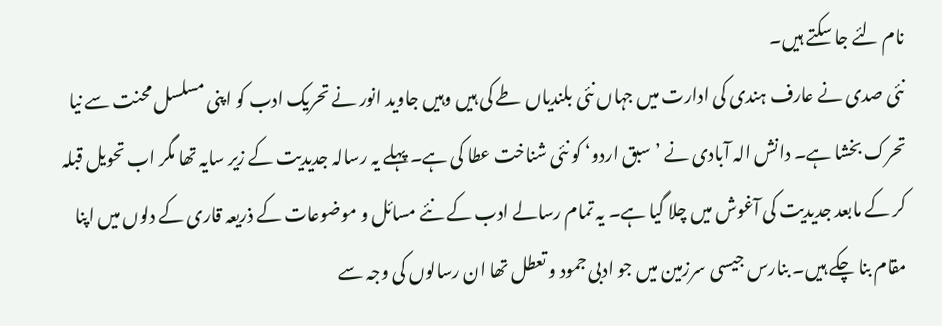نام لئے جا سکتے ہیں۔
نئی صدی نے عارف ہندی کی ادارت میں جہاں نئی بلندیاں طے کی ہیں وہیں جاوید انور نے تحریک ادب کو اپنی مسلسل محنت سے نیا تحرک بخشا ہے۔ دانش الہ آبادی نے ’سبق اردو‘ کو نئی شناخت عطا کی ہے۔ پہلے یہ رسالہ جدیدیت کے زیر سایہ تھا مگر اب تحویل قبلہ کر کے مابعد جدیدیت کی آغوش میں چلا گیا ہے۔ یہ تمام رسالے ادب کے نئے مسائل و موضوعات کے ذریعہ قاری کے دلوں میں اپنا مقام بنا چکے ہیں۔ بنارس جیسی سرزمین میں جو ادبی جمود و تعطل تھا ان رسالوں کی وجہ سے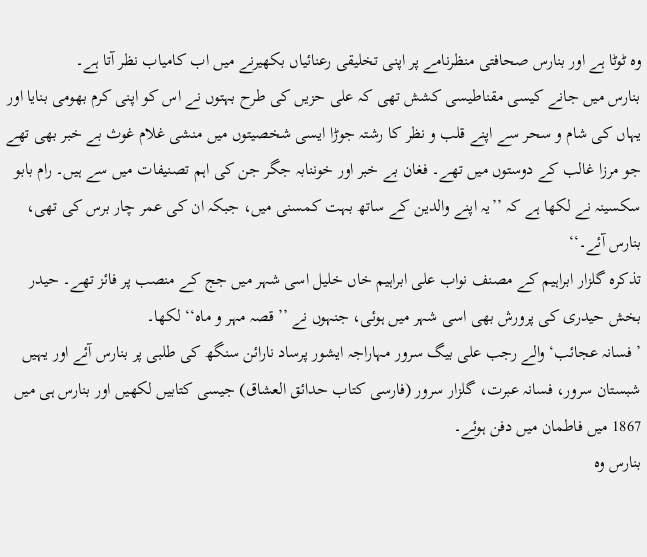وہ ٹوٹا ہے اور بنارس صحافتی منظرنامے پر اپنی تخلیقی رعنائیاں بکھیرنے میں اب کامیاب نظر آتا ہے۔
بنارس میں جانے کیسی مقناطیسی کشش تھی کہ علی حزیں کی طرح بہتوں نے اس کو اپنی کرم بھومی بنایا اور یہاں کی شام و سحر سے اپنے قلب و نظر کا رشتہ جوڑا ایسی شخصیتوں میں منشی غلام غوث بے خبر بھی تھے جو مرزا غالب کے دوستوں میں تھے۔ فغان بے خبر اور خوننابہ جگر جن کی اہم تصنیفات میں سے ہیں۔ رام بابو سکسینہ نے لکھا ہے کہ ’’یہ اپنے والدین کے ساتھ بہت کمسنی میں، جبکہ ان کی عمر چار برس کی تھی، بنارس آئے۔‘‘
تذکرہ گلزار ابراہیم کے مصنف نواب علی ابراہیم خاں خلیل اسی شہر میں جج کے منصب پر فائز تھے۔ حیدر بخش حیدری کی پرورش بھی اسی شہر میں ہوئی، جنہوں نے ’’قصہ مہر و ماہ‘‘ لکھا۔
’فسانہ عجائب‘ والے رجب علی بیگ سرور مہاراجہ ایشور پرساد نارائن سنگھ کی طلبی پر بنارس آئے اور یہیں شبستان سرور، فسانہ عبرت، گلزار سرور (فارسی کتاب حدائق العشاق) جیسی کتابیں لکھیں اور بنارس ہی میں 1867 میں فاطمان میں دفن ہوئے۔
بنارس وہ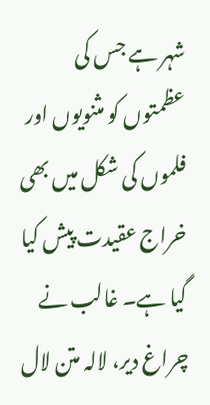شہر ہے جس کی عظمتوں کو مثنویوں اور فلموں کی شکل میں بھی خراج عقیدت پیش کیا گیا ہے۔ غالب نے چراغ دیر، لالہ متن لال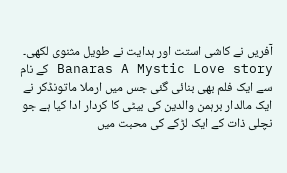آفریں نے کاشی استت اور ہدایت نے طویل مثنوی لکھی۔
Banaras A Mystic Love story کے نام سے ایک فلم بھی بنائی گئی جس میں ارملا ماتونڈکر نے ایک مالدار برہمن والدین کی بیٹی کا کردار ادا کیا ہے جو نچلی ذات کے ایک لڑکے کی محبت میں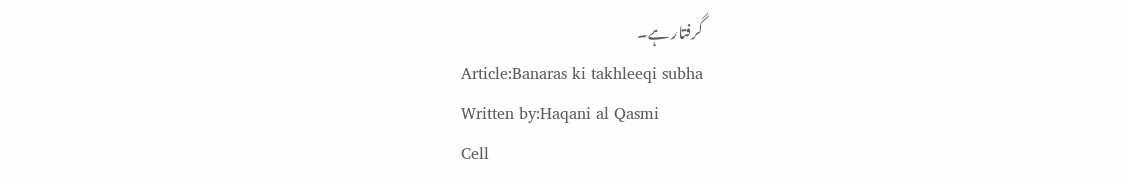گرفتار ہے۔
Article:Banaras ki takhleeqi subha
Written by:Haqani al Qasmi
Cell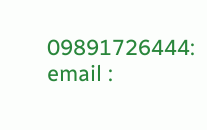09891726444:
email :